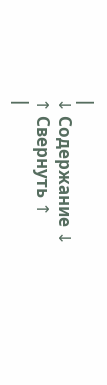|
↓ Содержание ↓
↑ Свернуть ↑
|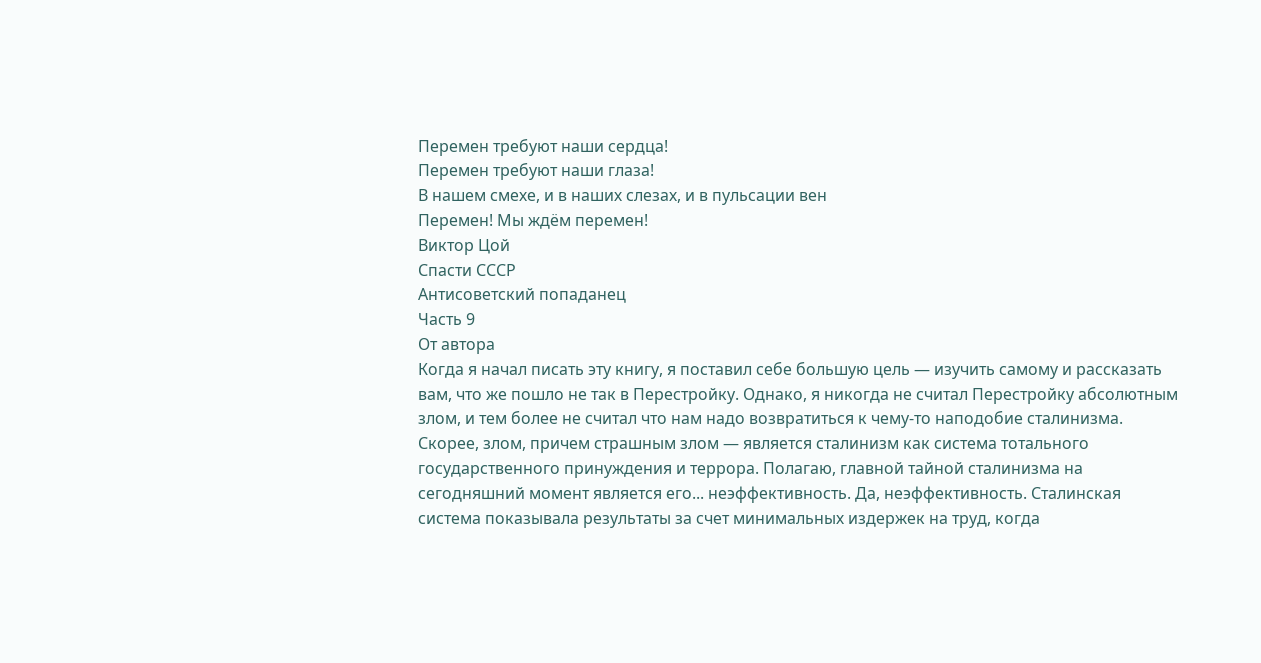Перемен требуют наши сердца!
Перемен требуют наши глаза!
В нашем смехе, и в наших слезах, и в пульсации вен
Перемен! Мы ждём перемен!
Виктор Цой
Спасти СССР
Антисоветский попаданец
Часть 9
От автора
Когда я начал писать эту книгу, я поставил себе большую цель — изучить самому и рассказать вам, что же пошло не так в Перестройку. Однако, я никогда не считал Перестройку абсолютным злом, и тем более не считал что нам надо возвратиться к чему-то наподобие сталинизма. Скорее, злом, причем страшным злом — является сталинизм как система тотального государственного принуждения и террора. Полагаю, главной тайной сталинизма на сегодняшний момент является его... неэффективность. Да, неэффективность. Сталинская система показывала результаты за счет минимальных издержек на труд, когда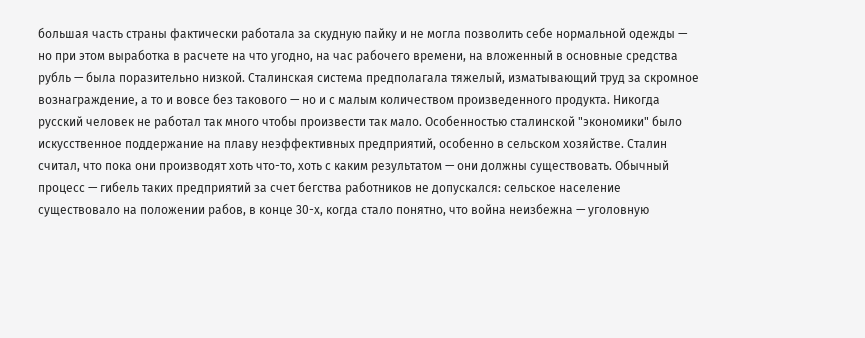большая часть страны фактически работала за скудную пайку и не могла позволить себе нормальной одежды — но при этом выработка в расчете на что угодно, на час рабочего времени, на вложенный в основные средства рубль — была поразительно низкой. Сталинская система предполагала тяжелый, изматывающий труд за скромное вознаграждение, а то и вовсе без такового — но и с малым количеством произведенного продукта. Никогда русский человек не работал так много чтобы произвести так мало. Особенностью сталинской "экономики" было искусственное поддержание на плаву неэффективных предприятий, особенно в сельском хозяйстве. Сталин считал, что пока они производят хоть что-то, хоть с каким результатом — они должны существовать. Обычный процесс — гибель таких предприятий за счет бегства работников не допускался: сельское население существовало на положении рабов, в конце 30-х, когда стало понятно, что война неизбежна — уголовную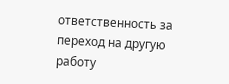ответственность за переход на другую работу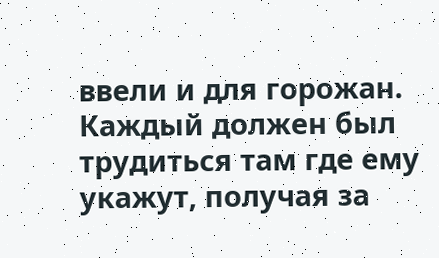ввели и для горожан. Каждый должен был трудиться там где ему укажут, получая за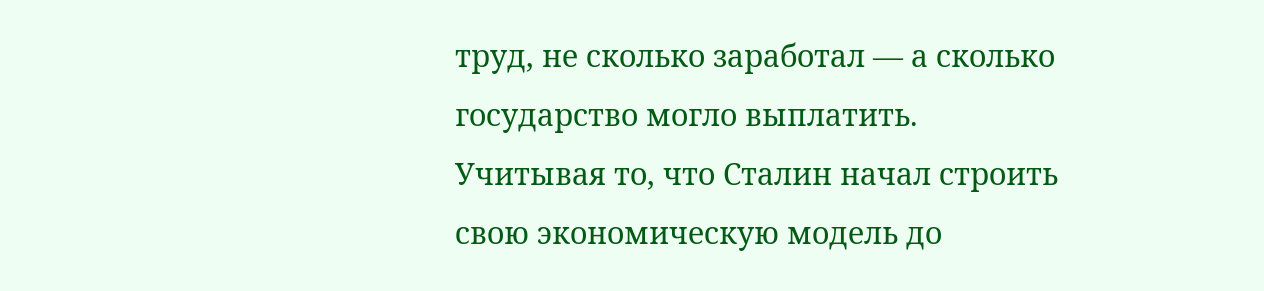труд, не сколько заработал — а сколько государство могло выплатить.
Учитывая то, что Сталин начал строить свою экономическую модель до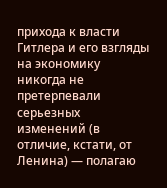прихода к власти Гитлера и его взгляды на экономику никогда не претерпевали серьезных изменений (в отличие, кстати, от Ленина) — полагаю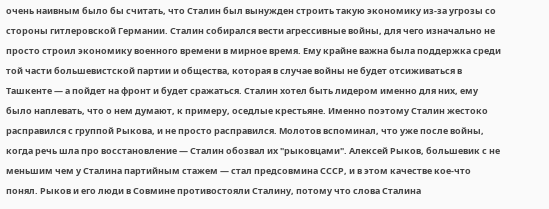очень наивным было бы считать, что Сталин был вынужден строить такую экономику из-за угрозы со стороны гитлеровской Германии. Сталин собирался вести агрессивные войны, для чего изначально не просто строил экономику военного времени в мирное время. Ему крайне важна была поддержка среди той части большевистской партии и общества, которая в случае войны не будет отсиживаться в Ташкенте — а пойдет на фронт и будет сражаться. Сталин хотел быть лидером именно для них, ему было наплевать, что о нем думают, к примеру, оседлые крестьяне. Именно поэтому Сталин жестоко расправился с группой Рыкова, и не просто расправился. Молотов вспоминал, что уже после войны, когда речь шла про восстановление — Сталин обозвал их "рыковцами". Алексей Рыков, большевик с не меньшим чем у Сталина партийным стажем — стал предсовмина СССР, и в этом качестве кое-что понял. Рыков и его люди в Совмине противостояли Сталину, потому что слова Сталина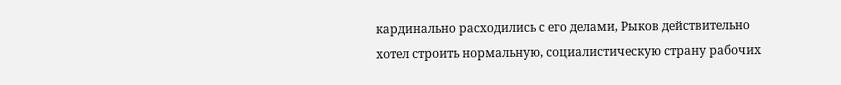кардинально расходились с его делами, Рыков действительно хотел строить нормальную, социалистическую страну рабочих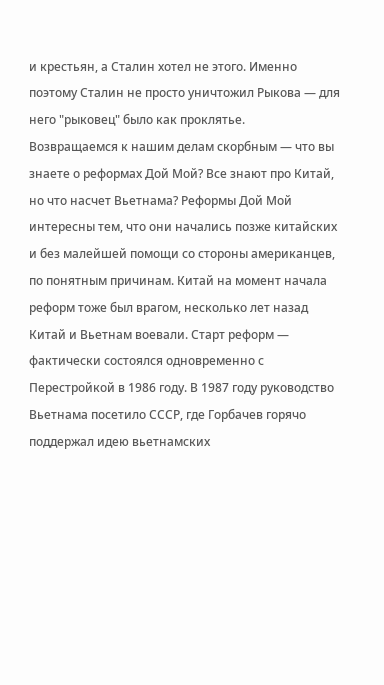и крестьян, а Сталин хотел не этого. Именно поэтому Сталин не просто уничтожил Рыкова — для него "рыковец" было как проклятье.
Возвращаемся к нашим делам скорбным — что вы знаете о реформах Дой Мой? Все знают про Китай, но что насчет Вьетнама? Реформы Дой Мой интересны тем, что они начались позже китайских и без малейшей помощи со стороны американцев, по понятным причинам. Китай на момент начала реформ тоже был врагом, несколько лет назад Китай и Вьетнам воевали. Старт реформ — фактически состоялся одновременно с Перестройкой в 1986 году. В 1987 году руководство Вьетнама посетило СССР, где Горбачев горячо поддержал идею вьетнамских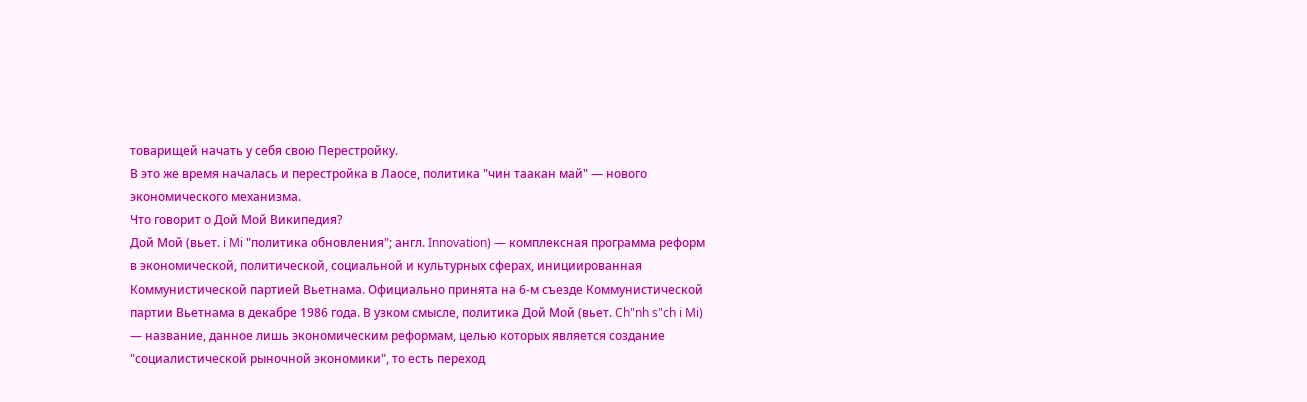товарищей начать у себя свою Перестройку.
В это же время началась и перестройка в Лаосе, политика "чин таакан май" — нового экономического механизма.
Что говорит о Дой Мой Википедия?
Дой Мой (вьет. i Mi "политика обновления"; англ. Innovation) — комплексная программа реформ в экономической, политической, социальной и культурных сферах, инициированная Коммунистической партией Вьетнама. Официально принята на 6-м съезде Коммунистической партии Вьетнама в декабре 1986 года. В узком смысле, политика Дой Мой (вьет. Ch"nh s"ch i Mi) — название, данное лишь экономическим реформам, целью которых является создание "социалистической рыночной экономики", то есть переход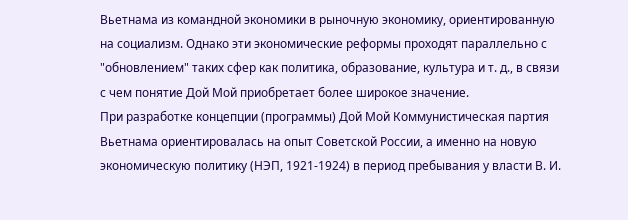Вьетнама из командной экономики в рыночную экономику, ориентированную на социализм. Однако эти экономические реформы проходят параллельно с "обновлением" таких сфер как политика, образование, культура и т. д., в связи с чем понятие Дой Мой приобретает более широкое значение.
При разработке концепции (программы) Дой Мой Коммунистическая партия Вьетнама ориентировалась на опыт Советской России, а именно на новую экономическую политику (НЭП, 1921-1924) в период пребывания у власти В. И.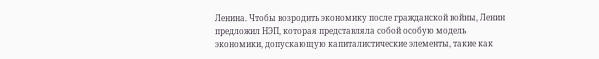Ленина. Чтобы возродить экономику после гражданской войны, Ленин предложил НЭП, которая представляла собой особую модель экономики, допускающую капиталистические элементы, такие как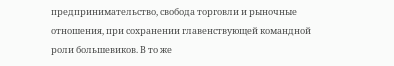предпринимательство, свобода торговли и рыночные отношения, при сохранении главенствующей командной роли большевиков. В то же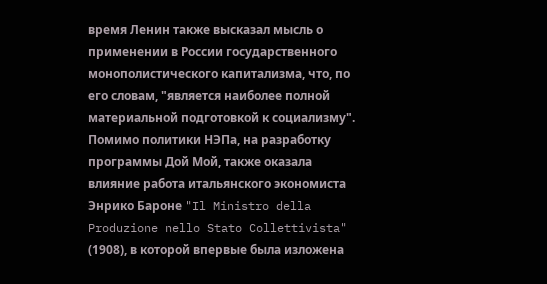время Ленин также высказал мысль о применении в России государственного монополистического капитализма, что, по его словам, "является наиболее полной материальной подготовкой к социализму".
Помимо политики НЭПа, на разработку программы Дой Мой, также оказала влияние работа итальянского экономиста Энрико Бароне "Il Ministro della Produzione nello Stato Collettivista" (1908), в которой впервые была изложена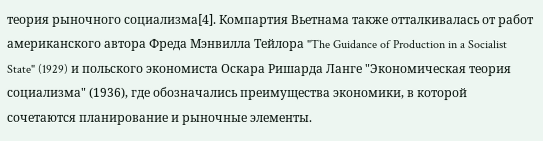теория рыночного социализма[4]. Компартия Вьетнама также отталкивалась от работ американского автора Фреда Мэнвилла Тейлора "The Guidance of Production in a Socialist State" (1929) и польского экономиста Оскара Ришарда Ланге "Экономическая теория социализма" (1936), где обозначались преимущества экономики, в которой сочетаются планирование и рыночные элементы.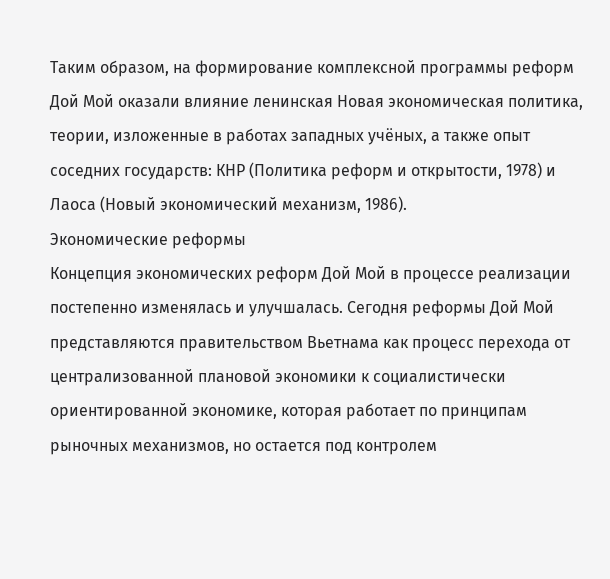Таким образом, на формирование комплексной программы реформ Дой Мой оказали влияние ленинская Новая экономическая политика, теории, изложенные в работах западных учёных, а также опыт соседних государств: КНР (Политика реформ и открытости, 1978) и Лаоса (Новый экономический механизм, 1986).
Экономические реформы
Концепция экономических реформ Дой Мой в процессе реализации постепенно изменялась и улучшалась. Сегодня реформы Дой Мой представляются правительством Вьетнама как процесс перехода от централизованной плановой экономики к социалистически ориентированной экономике, которая работает по принципам рыночных механизмов, но остается под контролем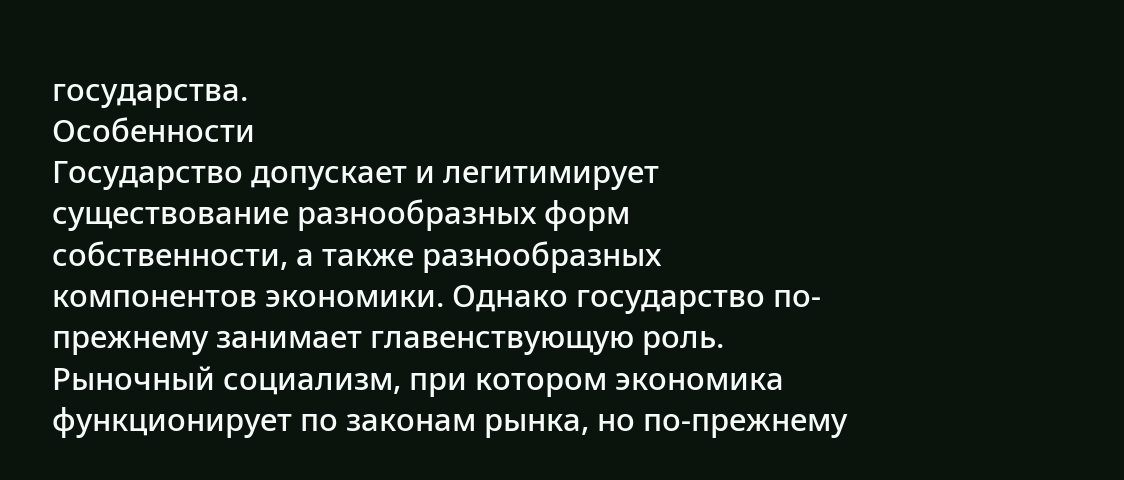государства.
Особенности
Государство допускает и легитимирует существование разнообразных форм собственности, а также разнообразных компонентов экономики. Однако государство по-прежнему занимает главенствующую роль.
Рыночный социализм, при котором экономика функционирует по законам рынка, но по-прежнему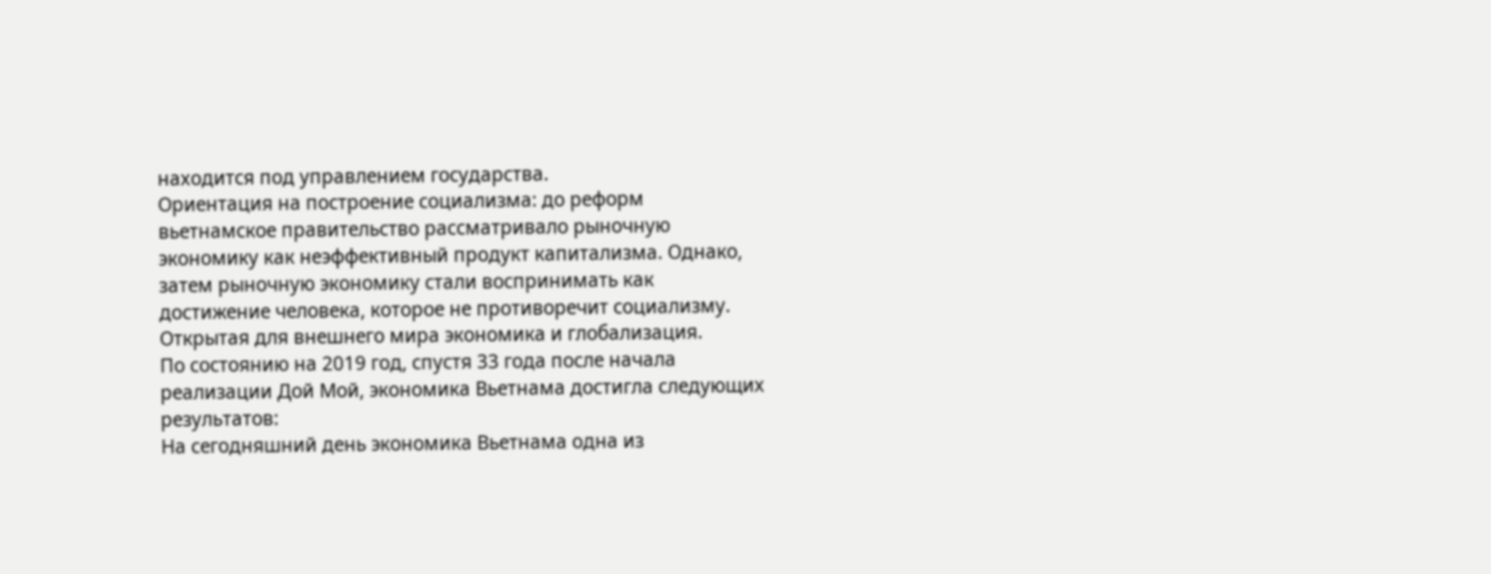находится под управлением государства.
Ориентация на построение социализма: до реформ вьетнамское правительство рассматривало рыночную экономику как неэффективный продукт капитализма. Однако, затем рыночную экономику стали воспринимать как достижение человека, которое не противоречит социализму.
Открытая для внешнего мира экономика и глобализация.
По состоянию на 2019 год, спустя 33 года после начала реализации Дой Мой, экономика Вьетнама достигла следующих результатов:
На сегодняшний день экономика Вьетнама одна из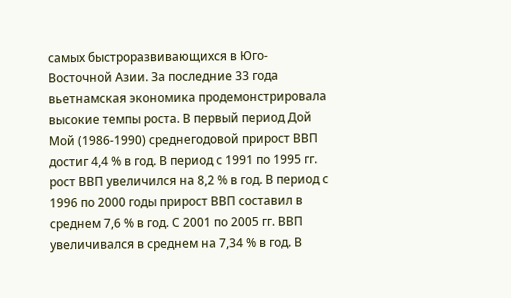самых быстроразвивающихся в Юго-Восточной Азии. За последние 33 года вьетнамская экономика продемонстрировала высокие темпы роста. В первый период Дой Мой (1986-1990) среднегодовой прирост ВВП достиг 4,4 % в год. В период с 1991 по 1995 гг. рост ВВП увеличился на 8,2 % в год. В период с 1996 по 2000 годы прирост ВВП составил в среднем 7,6 % в год. С 2001 по 2005 гг. ВВП увеличивался в среднем на 7,34 % в год. В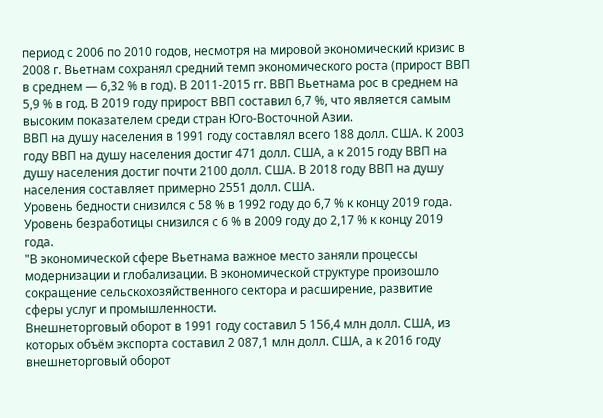период с 2006 по 2010 годов, несмотря на мировой экономический кризис в 2008 г. Вьетнам сохранял средний темп экономического роста (прирост ВВП в среднем — 6,32 % в год). В 2011-2015 гг. ВВП Вьетнама рос в среднем на 5,9 % в год. В 2019 году прирост ВВП составил 6,7 %, что является самым высоким показателем среди стран Юго-Восточной Азии.
ВВП на душу населения в 1991 году составлял всего 188 долл. США. К 2003 году ВВП на душу населения достиг 471 долл. США, а к 2015 году ВВП на душу населения достиг почти 2100 долл. США. В 2018 году ВВП на душу населения составляет примерно 2551 долл. США.
Уровень бедности снизился с 58 % в 1992 году до 6,7 % к концу 2019 года.
Уровень безработицы снизился с 6 % в 2009 году до 2,17 % к концу 2019 года.
"В экономической сфере Вьетнама важное место заняли процессы модернизации и глобализации. В экономической структуре произошло сокращение сельскохозяйственного сектора и расширение, развитие сферы услуг и промышленности.
Внешнеторговый оборот в 1991 году составил 5 156,4 млн долл. США, из которых объём экспорта составил 2 087,1 млн долл. США, а к 2016 году внешнеторговый оборот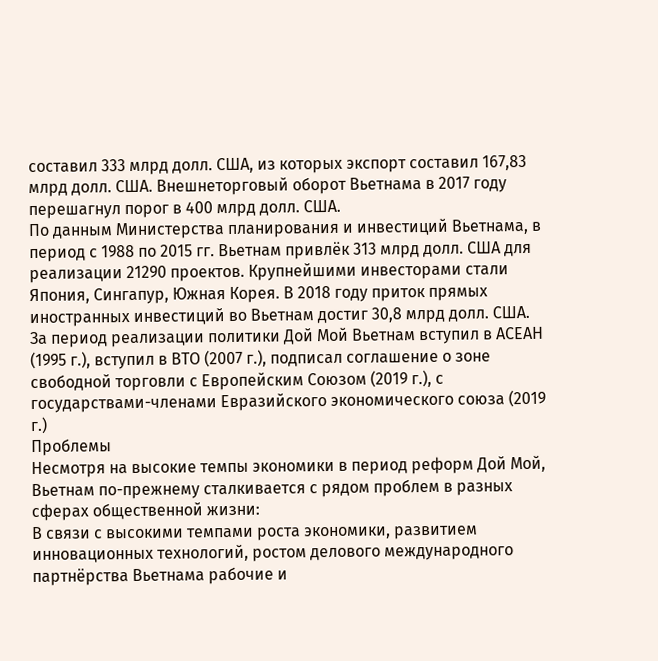составил 333 млрд долл. США, из которых экспорт составил 167,83 млрд долл. США. Внешнеторговый оборот Вьетнама в 2017 году перешагнул порог в 400 млрд долл. США.
По данным Министерства планирования и инвестиций Вьетнама, в период с 1988 по 2015 гг. Вьетнам привлёк 313 млрд долл. США для реализации 21290 проектов. Крупнейшими инвесторами стали Япония, Сингапур, Южная Корея. В 2018 году приток прямых иностранных инвестиций во Вьетнам достиг 30,8 млрд долл. США.
За период реализации политики Дой Мой Вьетнам вступил в АСЕАН (1995 г.), вступил в ВТО (2007 г.), подписал соглашение о зоне свободной торговли с Европейским Союзом (2019 г.), с государствами-членами Евразийского экономического союза (2019 г.)
Проблемы
Несмотря на высокие темпы экономики в период реформ Дой Мой, Вьетнам по-прежнему сталкивается с рядом проблем в разных сферах общественной жизни:
В связи с высокими темпами роста экономики, развитием инновационных технологий, ростом делового международного партнёрства Вьетнама рабочие и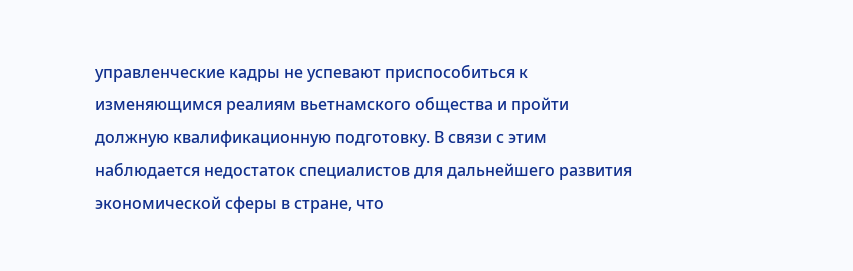управленческие кадры не успевают приспособиться к изменяющимся реалиям вьетнамского общества и пройти должную квалификационную подготовку. В связи с этим наблюдается недостаток специалистов для дальнейшего развития экономической сферы в стране, что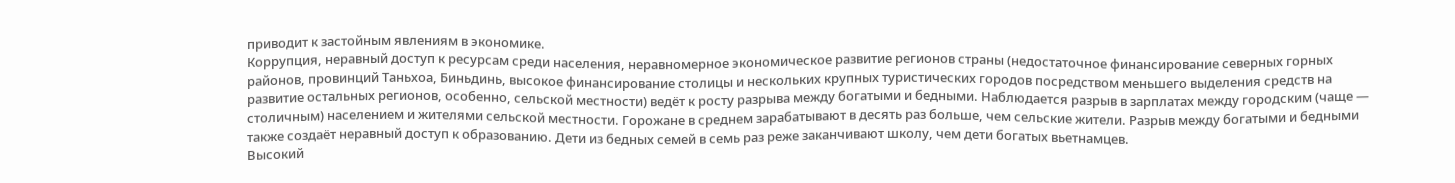приводит к застойным явлениям в экономике.
Коррупция, неравный доступ к ресурсам среди населения, неравномерное экономическое развитие регионов страны (недостаточное финансирование северных горных районов, провинций Таньхоа, Биньдинь, высокое финансирование столицы и нескольких крупных туристических городов посредством меньшего выделения средств на развитие остальных регионов, особенно, сельской местности) ведёт к росту разрыва между богатыми и бедными. Наблюдается разрыв в зарплатах между городским (чаще — столичным) населением и жителями сельской местности. Горожане в среднем зарабатывают в десять раз больше, чем сельские жители. Разрыв между богатыми и бедными также создаёт неравный доступ к образованию. Дети из бедных семей в семь раз реже заканчивают школу, чем дети богатых вьетнамцев.
Высокий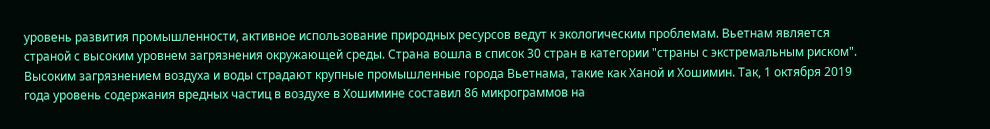уровень развития промышленности, активное использование природных ресурсов ведут к экологическим проблемам. Вьетнам является страной с высоким уровнем загрязнения окружающей среды. Страна вошла в список 30 стран в категории "страны с экстремальным риском". Высоким загрязнением воздуха и воды страдают крупные промышленные города Вьетнама, такие как Ханой и Хошимин. Так, 1 октября 2019 года уровень содержания вредных частиц в воздухе в Хошимине составил 86 микрограммов на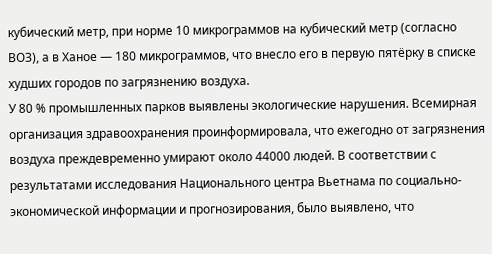кубический метр, при норме 10 микрограммов на кубический метр (согласно ВОЗ), а в Ханое — 180 микрограммов, что внесло его в первую пятёрку в списке худших городов по загрязнению воздуха.
У 80 % промышленных парков выявлены экологические нарушения. Всемирная организация здравоохранения проинформировала, что ежегодно от загрязнения воздуха преждевременно умирают около 44000 людей. В соответствии с результатами исследования Национального центра Вьетнама по социально-экономической информации и прогнозирования, было выявлено, что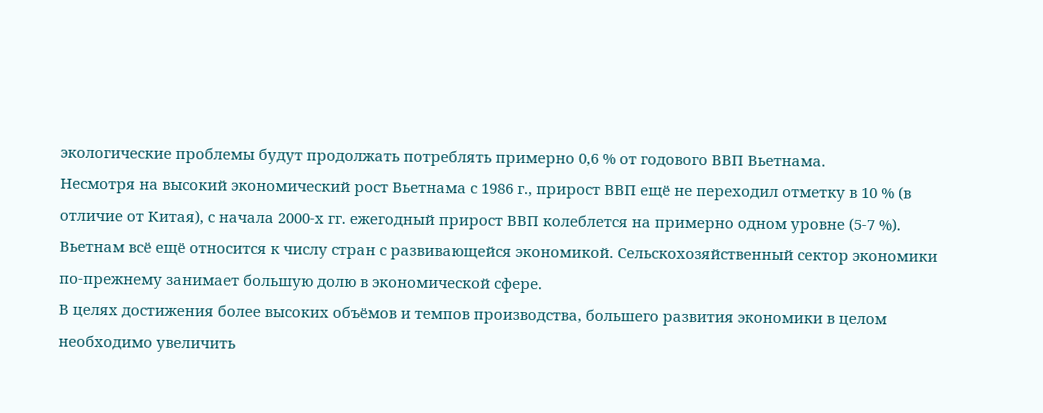экологические проблемы будут продолжать потреблять примерно 0,6 % от годового ВВП Вьетнама.
Несмотря на высокий экономический рост Вьетнама с 1986 г., прирост ВВП ещё не переходил отметку в 10 % (в отличие от Китая), с начала 2000-х гг. ежегодный прирост ВВП колеблется на примерно одном уровне (5-7 %). Вьетнам всё ещё относится к числу стран с развивающейся экономикой. Сельскохозяйственный сектор экономики по-прежнему занимает большую долю в экономической сфере.
В целях достижения более высоких объёмов и темпов производства, большего развития экономики в целом необходимо увеличить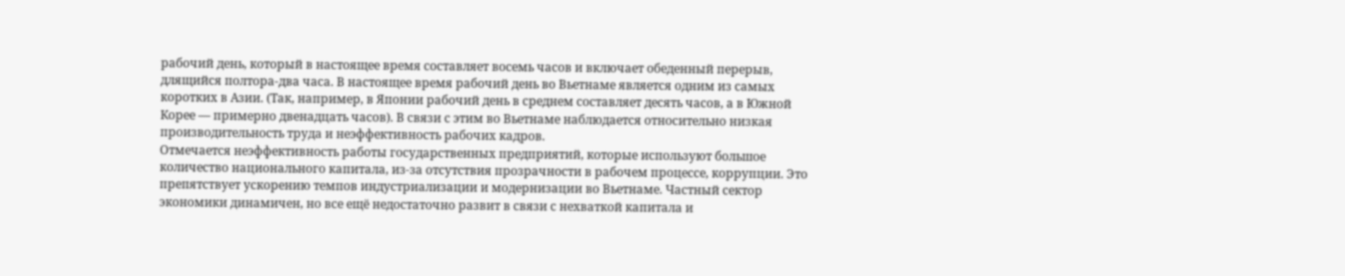рабочий день, который в настоящее время составляет восемь часов и включает обеденный перерыв, длящийся полтора-два часа. В настоящее время рабочий день во Вьетнаме является одним из самых коротких в Азии. (Так, например, в Японии рабочий день в среднем составляет десять часов, а в Южной Корее — примерно двенадцать часов). В связи с этим во Вьетнаме наблюдается относительно низкая производительность труда и неэффективность рабочих кадров.
Отмечается неэффективность работы государственных предприятий, которые используют большое количество национального капитала, из-за отсутствия прозрачности в рабочем процессе, коррупции. Это препятствует ускорению темпов индустриализации и модернизации во Вьетнаме. Частный сектор экономики динамичен, но все ещё недостаточно развит в связи с нехваткой капитала и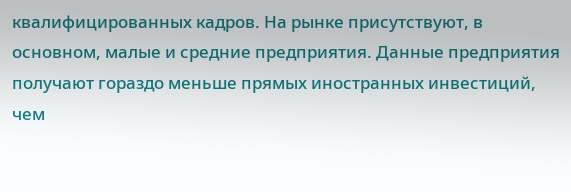квалифицированных кадров. На рынке присутствуют, в основном, малые и средние предприятия. Данные предприятия получают гораздо меньше прямых иностранных инвестиций, чем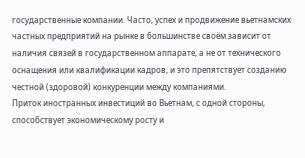государственные компании. Часто, успех и продвижение вьетнамских частных предприятий на рынке в большинстве своём зависит от наличия связей в государственном аппарате, а не от технического оснащения или квалификации кадров, и это препятствует созданию честной (здоровой) конкуренции между компаниями.
Приток иностранных инвестиций во Вьетнам, с одной стороны, способствует экономическому росту и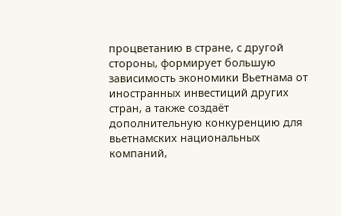процветанию в стране, с другой стороны, формирует большую зависимость экономики Вьетнама от иностранных инвестиций других стран, а также создаёт дополнительную конкуренцию для вьетнамских национальных компаний,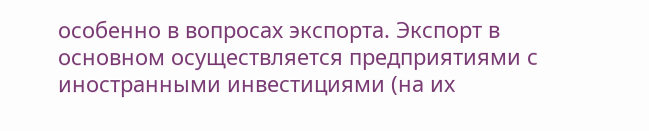особенно в вопросах экспорта. Экспорт в основном осуществляется предприятиями с иностранными инвестициями (на их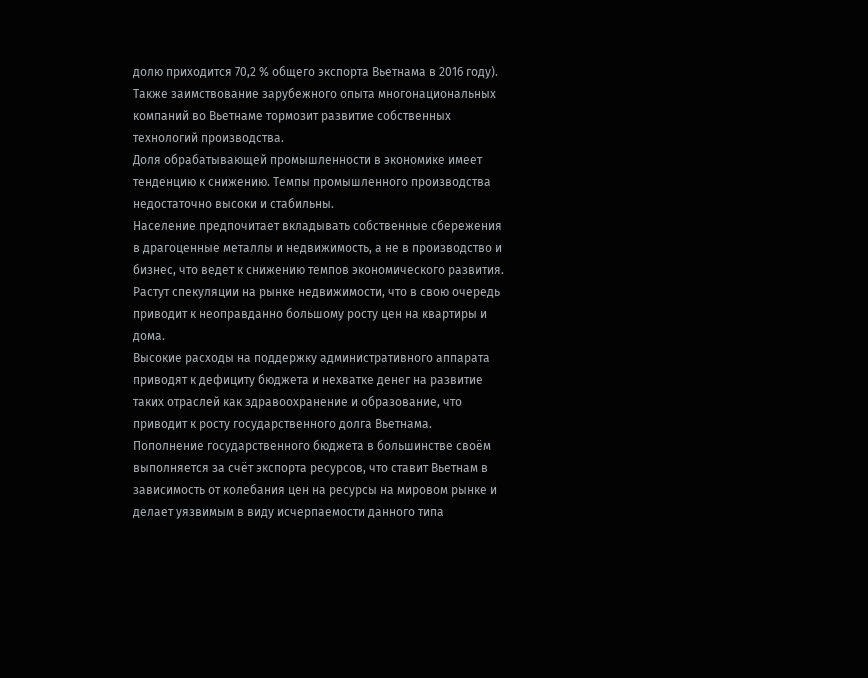долю приходится 70,2 % общего экспорта Вьетнама в 2016 году). Также заимствование зарубежного опыта многонациональных компаний во Вьетнаме тормозит развитие собственных технологий производства.
Доля обрабатывающей промышленности в экономике имеет тенденцию к снижению. Темпы промышленного производства недостаточно высоки и стабильны.
Население предпочитает вкладывать собственные сбережения в драгоценные металлы и недвижимость, а не в производство и бизнес, что ведет к снижению темпов экономического развития. Растут спекуляции на рынке недвижимости, что в свою очередь приводит к неоправданно большому росту цен на квартиры и дома.
Высокие расходы на поддержку административного аппарата приводят к дефициту бюджета и нехватке денег на развитие таких отраслей как здравоохранение и образование, что приводит к росту государственного долга Вьетнама.
Пополнение государственного бюджета в большинстве своём выполняется за счёт экспорта ресурсов, что ставит Вьетнам в зависимость от колебания цен на ресурсы на мировом рынке и делает уязвимым в виду исчерпаемости данного типа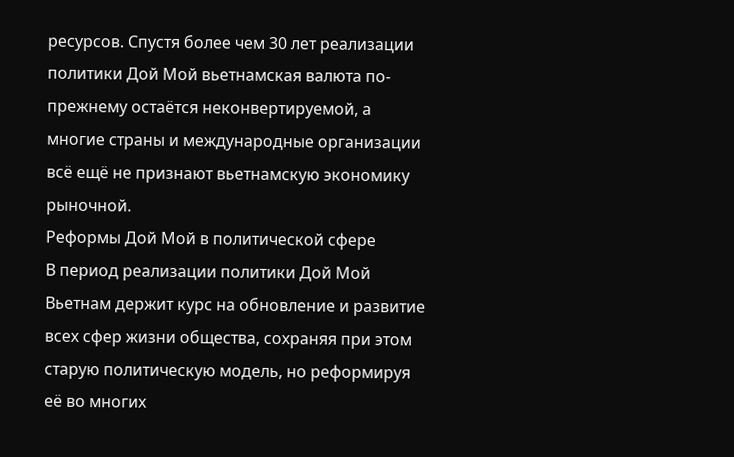ресурсов. Спустя более чем 30 лет реализации политики Дой Мой вьетнамская валюта по-прежнему остаётся неконвертируемой, а многие страны и международные организации всё ещё не признают вьетнамскую экономику рыночной.
Реформы Дой Мой в политической сфере
В период реализации политики Дой Мой Вьетнам держит курс на обновление и развитие всех сфер жизни общества, сохраняя при этом старую политическую модель, но реформируя её во многих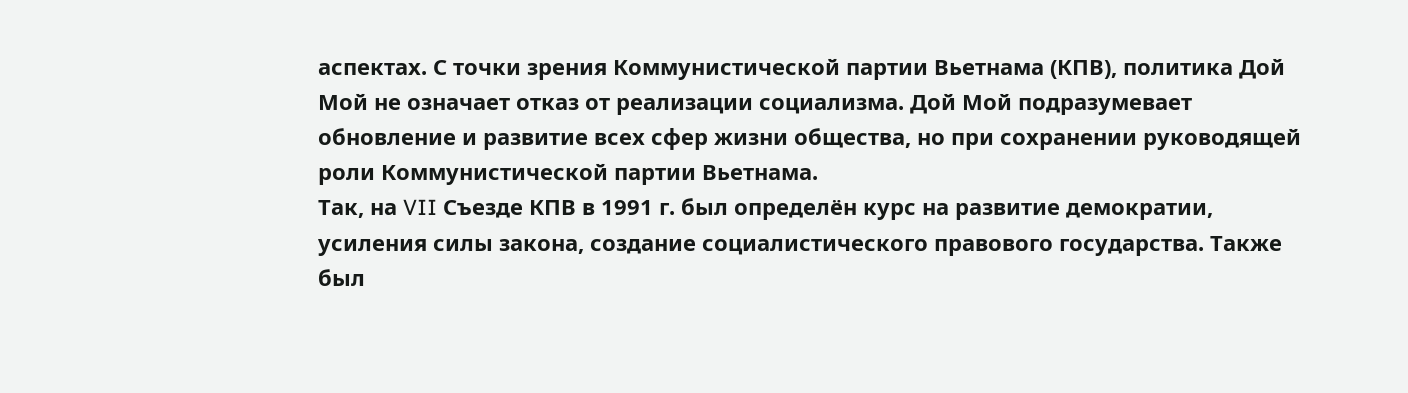аспектах. С точки зрения Коммунистической партии Вьетнама (КПВ), политика Дой Мой не означает отказ от реализации социализма. Дой Мой подразумевает обновление и развитие всех сфер жизни общества, но при сохранении руководящей роли Коммунистической партии Вьетнама.
Так, на VII Съезде КПВ в 1991 г. был определён курс на развитие демократии, усиления силы закона, создание социалистического правового государства. Также был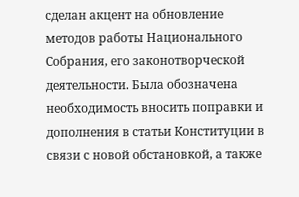сделан акцент на обновление методов работы Национального Собрания, его законотворческой деятельности. Была обозначена необходимость вносить поправки и дополнения в статьи Конституции в связи с новой обстановкой, а также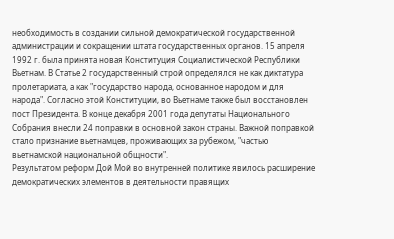необходимость в создании сильной демократической государственной администрации и сокращении штата государственных органов. 15 апреля 1992 г. была принята новая Конституция Социалистической Республики Вьетнам. В Статье 2 государственный строй определялся не как диктатура пролетариата, а как "государство народа, основанное народом и для народа". Согласно этой Конституции, во Вьетнаме также был восстановлен пост Президента. В конце декабря 2001 года депутаты Национального Собрания внесли 24 поправки в основной закон страны. Важной поправкой стало признание вьетнамцев, проживающих за рубежом, "частью вьетнамской национальной общности".
Результатом реформ Дой Мой во внутренней политике явилось расширение демократических элементов в деятельности правящих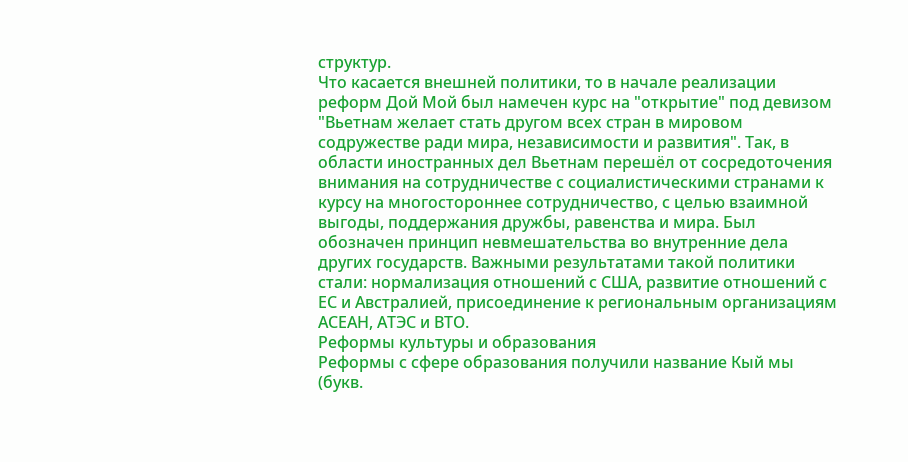структур.
Что касается внешней политики, то в начале реализации реформ Дой Мой был намечен курс на "открытие" под девизом "Вьетнам желает стать другом всех стран в мировом содружестве ради мира, независимости и развития". Так, в области иностранных дел Вьетнам перешёл от сосредоточения внимания на сотрудничестве с социалистическими странами к курсу на многостороннее сотрудничество, с целью взаимной выгоды, поддержания дружбы, равенства и мира. Был обозначен принцип невмешательства во внутренние дела других государств. Важными результатами такой политики стали: нормализация отношений с США, развитие отношений с ЕС и Австралией, присоединение к региональным организациям АСЕАН, АТЭС и ВТО.
Реформы культуры и образования
Реформы с сфере образования получили название Кый мы (букв.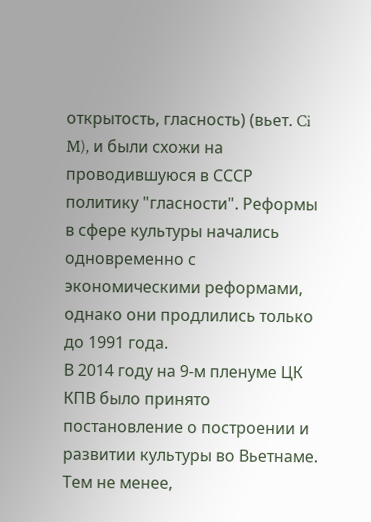открытость, гласность) (вьет. Ci M), и были схожи на проводившуюся в СССР политику "гласности". Реформы в сфере культуры начались одновременно с экономическими реформами, однако они продлились только до 1991 года.
В 2014 году на 9-м пленуме ЦК КПВ было принято постановление о построении и развитии культуры во Вьетнаме. Тем не менее,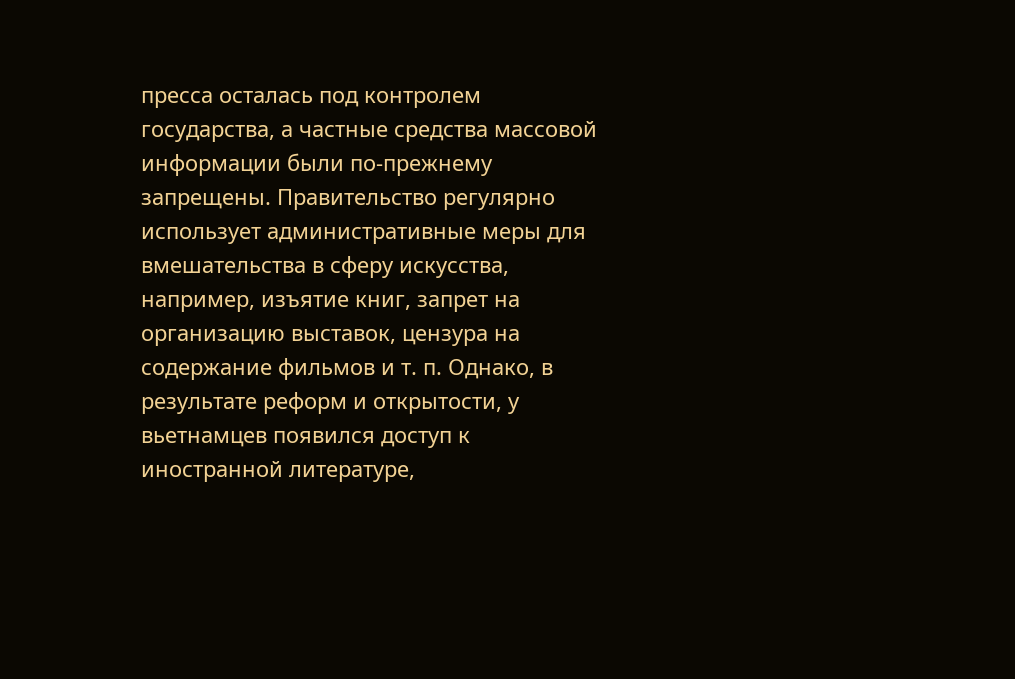пресса осталась под контролем государства, а частные средства массовой информации были по-прежнему запрещены. Правительство регулярно использует административные меры для вмешательства в сферу искусства, например, изъятие книг, запрет на организацию выставок, цензура на содержание фильмов и т. п. Однако, в результате реформ и открытости, у вьетнамцев появился доступ к иностранной литературе,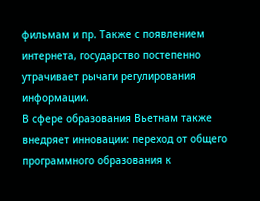фильмам и пр. Также с появлением интернета, государство постепенно утрачивает рычаги регулирования информации.
В сфере образования Вьетнам также внедряет инновации: переход от общего программного образования к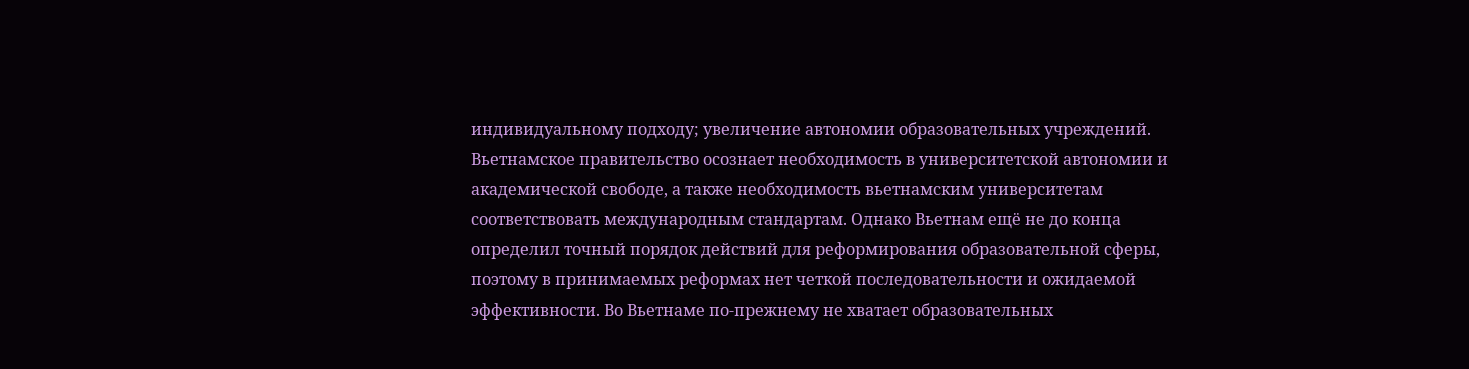индивидуальному подходу; увеличение автономии образовательных учреждений. Вьетнамское правительство осознает необходимость в университетской автономии и академической свободе, а также необходимость вьетнамским университетам соответствовать международным стандартам. Однако Вьетнам ещё не до конца определил точный порядок действий для реформирования образовательной сферы, поэтому в принимаемых реформах нет четкой последовательности и ожидаемой эффективности. Во Вьетнаме по-прежнему не хватает образовательных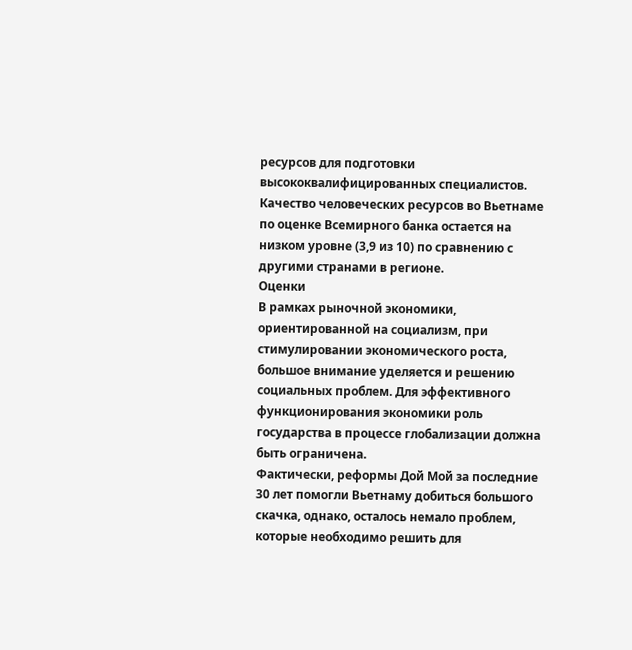ресурсов для подготовки высококвалифицированных специалистов. Качество человеческих ресурсов во Вьетнаме по оценке Всемирного банка остается на низком уровне (3,9 из 10) по сравнению с другими странами в регионе.
Оценки
В рамках рыночной экономики, ориентированной на социализм, при стимулировании экономического роста, большое внимание уделяется и решению социальных проблем. Для эффективного функционирования экономики роль государства в процессе глобализации должна быть ограничена.
Фактически, реформы Дой Мой за последние 30 лет помогли Вьетнаму добиться большого скачка, однако, осталось немало проблем, которые необходимо решить для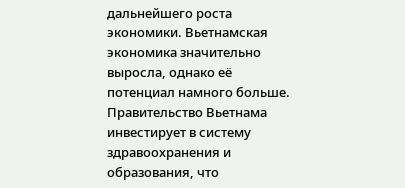дальнейшего роста экономики. Вьетнамская экономика значительно выросла, однако её потенциал намного больше. Правительство Вьетнама инвестирует в систему здравоохранения и образования, что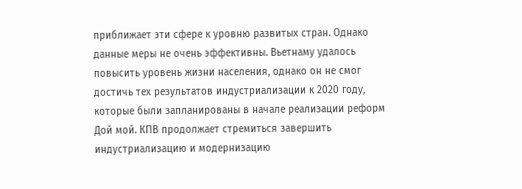приближает эти сфере к уровню развитых стран. Однако данные меры не очень эффективны. Вьетнаму удалось повысить уровень жизни населения, однако он не смог достичь тех результатов индустриализации к 2020 году, которые были запланированы в начале реализации реформ Дой мой. КПВ продолжает стремиться завершить индустриализацию и модернизацию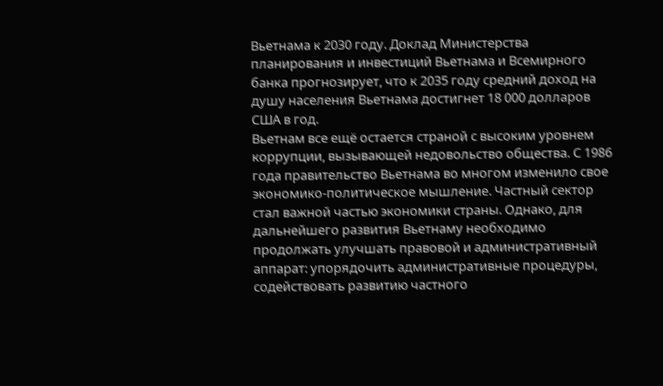Вьетнама к 2030 году. Доклад Министерства планирования и инвестиций Вьетнама и Всемирного банка прогнозирует, что к 2035 году средний доход на душу населения Вьетнама достигнет 18 000 долларов США в год.
Вьетнам все ещё остается страной с высоким уровнем коррупции, вызывающей недовольство общества. С 1986 года правительство Вьетнама во многом изменило свое экономико-политическое мышление. Частный сектор стал важной частью экономики страны. Однако, для дальнейшего развития Вьетнаму необходимо продолжать улучшать правовой и административный аппарат: упорядочить административные процедуры, содействовать развитию частного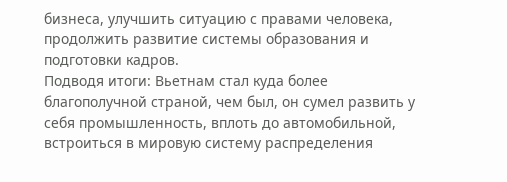бизнеса, улучшить ситуацию с правами человека, продолжить развитие системы образования и подготовки кадров.
Подводя итоги: Вьетнам стал куда более благополучной страной, чем был, он сумел развить у себя промышленность, вплоть до автомобильной, встроиться в мировую систему распределения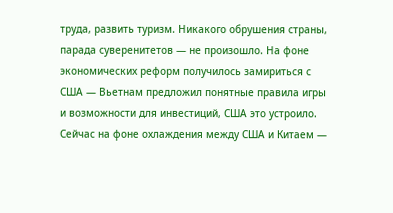труда, развить туризм. Никакого обрушения страны, парада суверенитетов — не произошло. На фоне экономических реформ получилось замириться с США — Вьетнам предложил понятные правила игры и возможности для инвестиций, США это устроило. Сейчас на фоне охлаждения между США и Китаем —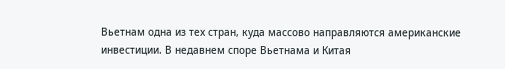Вьетнам одна из тех стран, куда массово направляются американские инвестиции. В недавнем споре Вьетнама и Китая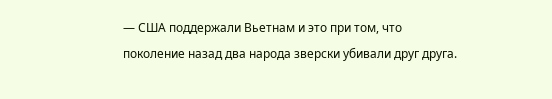— США поддержали Вьетнам и это при том, что поколение назад два народа зверски убивали друг друга.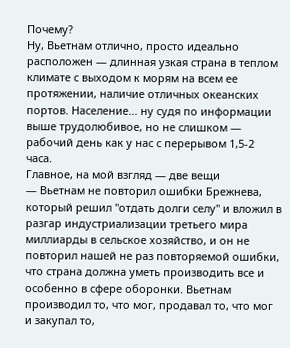Почему?
Ну, Вьетнам отлично, просто идеально расположен — длинная узкая страна в теплом климате с выходом к морям на всем ее протяжении, наличие отличных океанских портов. Население... ну судя по информации выше трудолюбивое, но не слишком — рабочий день как у нас с перерывом 1,5-2 часа.
Главное, на мой взгляд — две вещи
— Вьетнам не повторил ошибки Брежнева, который решил "отдать долги селу" и вложил в разгар индустриализации третьего мира миллиарды в сельское хозяйство, и он не повторил нашей не раз повторяемой ошибки, что страна должна уметь производить все и особенно в сфере оборонки. Вьетнам производил то, что мог, продавал то, что мог и закупал то,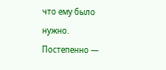что ему было нужно. Постепенно —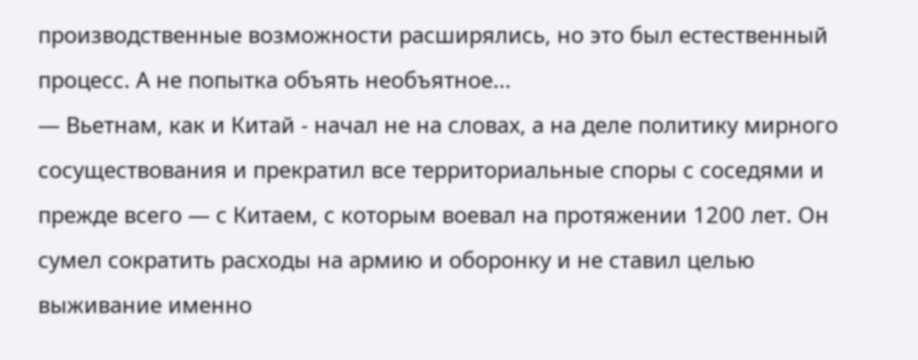производственные возможности расширялись, но это был естественный процесс. А не попытка объять необъятное...
— Вьетнам, как и Китай - начал не на словах, а на деле политику мирного сосуществования и прекратил все территориальные споры с соседями и прежде всего — с Китаем, с которым воевал на протяжении 1200 лет. Он сумел сократить расходы на армию и оборонку и не ставил целью выживание именно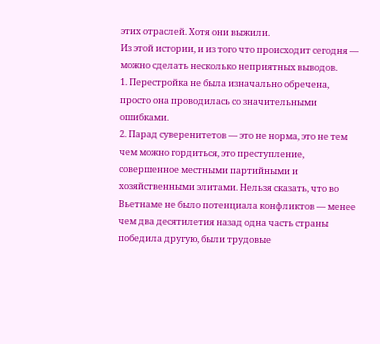этих отраслей. Хотя они выжили.
Из этой истории, и из того что происходит сегодня — можно сделать несколько неприятных выводов.
1. Перестройка не была изначально обречена, просто она проводилась со значительными ошибками.
2. Парад суверенитетов — это не норма, это не тем чем можно гордиться, это преступление, совершенное местными партийными и хозяйственными элитами. Нельзя сказать, что во Вьетнаме не было потенциала конфликтов — менее чем два десятилетия назад одна часть страны победила другую, были трудовые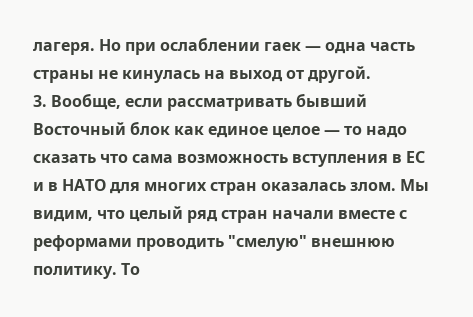лагеря. Но при ослаблении гаек — одна часть страны не кинулась на выход от другой.
3. Вообще, если рассматривать бывший Восточный блок как единое целое — то надо сказать что сама возможность вступления в ЕС и в НАТО для многих стран оказалась злом. Мы видим, что целый ряд стран начали вместе с реформами проводить "смелую" внешнюю политику. То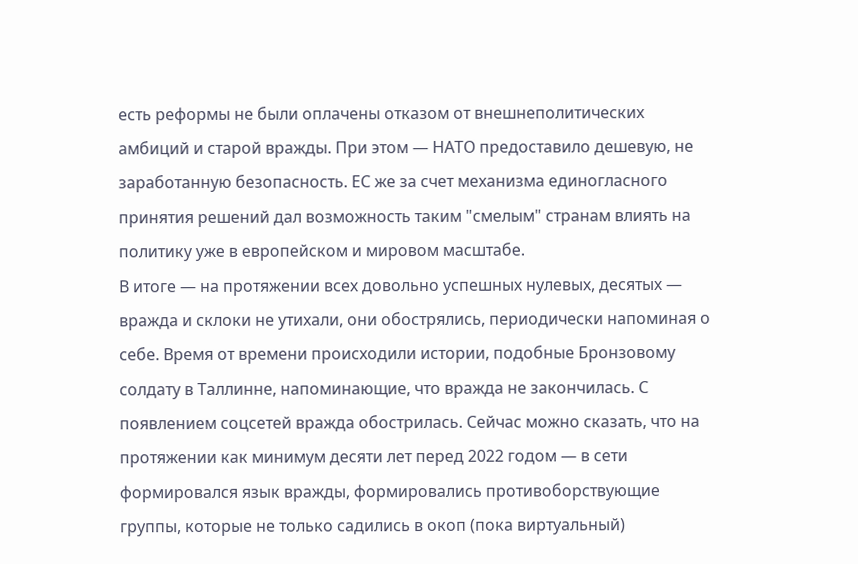есть реформы не были оплачены отказом от внешнеполитических амбиций и старой вражды. При этом — НАТО предоставило дешевую, не заработанную безопасность. ЕС же за счет механизма единогласного принятия решений дал возможность таким "смелым" странам влиять на политику уже в европейском и мировом масштабе.
В итоге — на протяжении всех довольно успешных нулевых, десятых — вражда и склоки не утихали, они обострялись, периодически напоминая о себе. Время от времени происходили истории, подобные Бронзовому солдату в Таллинне, напоминающие, что вражда не закончилась. С появлением соцсетей вражда обострилась. Сейчас можно сказать, что на протяжении как минимум десяти лет перед 2022 годом — в сети формировался язык вражды, формировались противоборствующие группы, которые не только садились в окоп (пока виртуальный)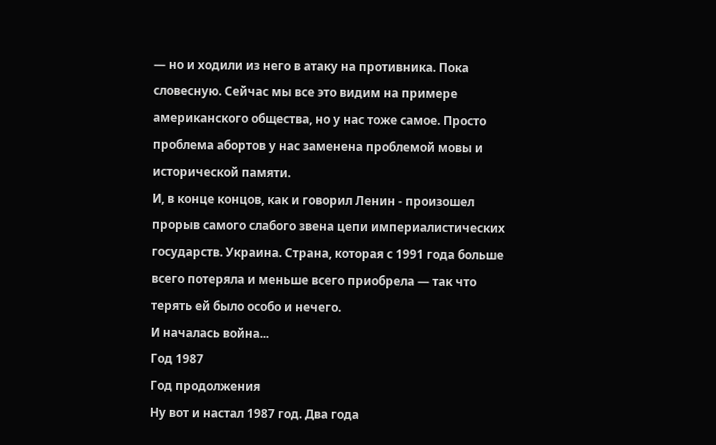— но и ходили из него в атаку на противника. Пока словесную. Сейчас мы все это видим на примере американского общества, но у нас тоже самое. Просто проблема абортов у нас заменена проблемой мовы и исторической памяти.
И, в конце концов, как и говорил Ленин - произошел прорыв самого слабого звена цепи империалистических государств. Украина. Страна, которая с 1991 года больше всего потеряла и меньше всего приобрела — так что терять ей было особо и нечего.
И началась война...
Год 1987
Год продолжения
Ну вот и настал 1987 год. Два года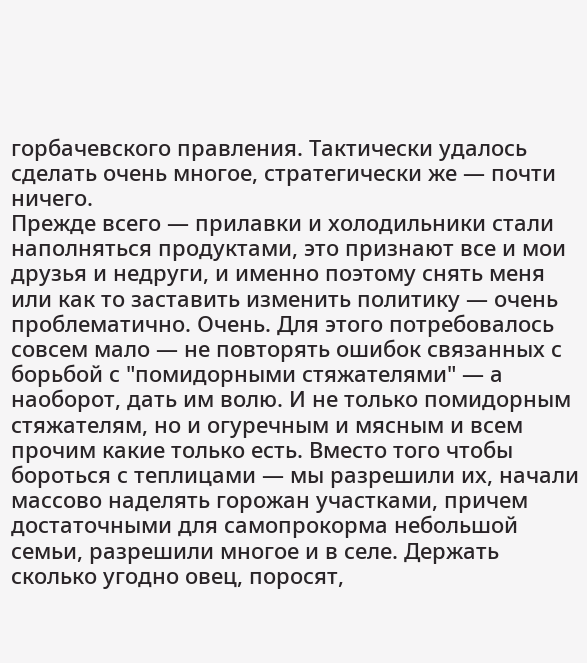горбачевского правления. Тактически удалось сделать очень многое, стратегически же — почти ничего.
Прежде всего — прилавки и холодильники стали наполняться продуктами, это признают все и мои друзья и недруги, и именно поэтому снять меня или как то заставить изменить политику — очень проблематично. Очень. Для этого потребовалось совсем мало — не повторять ошибок связанных с борьбой с "помидорными стяжателями" — а наоборот, дать им волю. И не только помидорным стяжателям, но и огуречным и мясным и всем прочим какие только есть. Вместо того чтобы бороться с теплицами — мы разрешили их, начали массово наделять горожан участками, причем достаточными для самопрокорма небольшой семьи, разрешили многое и в селе. Держать сколько угодно овец, поросят,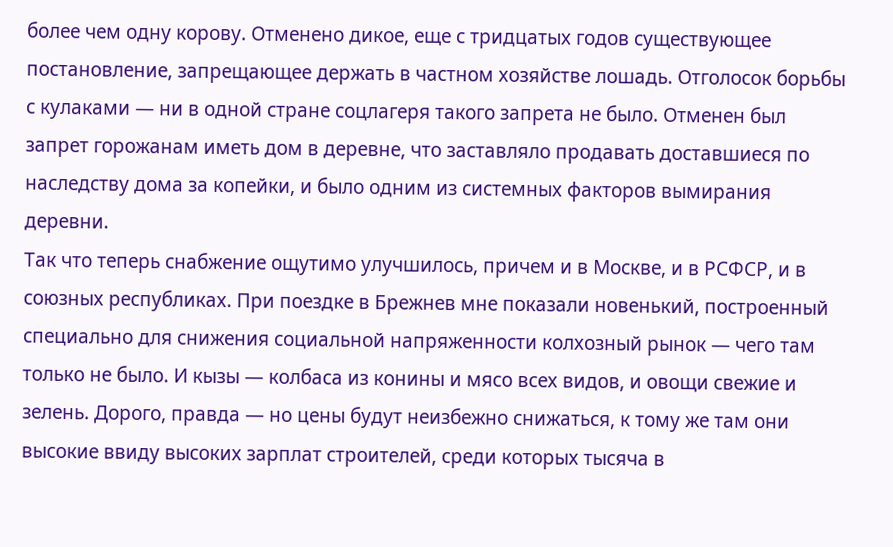более чем одну корову. Отменено дикое, еще с тридцатых годов существующее постановление, запрещающее держать в частном хозяйстве лошадь. Отголосок борьбы с кулаками — ни в одной стране соцлагеря такого запрета не было. Отменен был запрет горожанам иметь дом в деревне, что заставляло продавать доставшиеся по наследству дома за копейки, и было одним из системных факторов вымирания деревни.
Так что теперь снабжение ощутимо улучшилось, причем и в Москве, и в РСФСР, и в союзных республиках. При поездке в Брежнев мне показали новенький, построенный специально для снижения социальной напряженности колхозный рынок — чего там только не было. И кызы — колбаса из конины и мясо всех видов, и овощи свежие и зелень. Дорого, правда — но цены будут неизбежно снижаться, к тому же там они высокие ввиду высоких зарплат строителей, среди которых тысяча в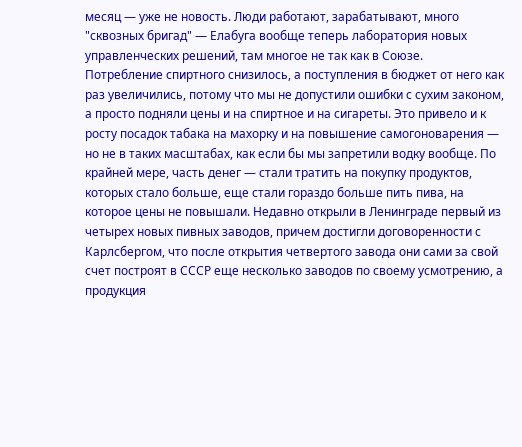месяц — уже не новость. Люди работают, зарабатывают, много "сквозных бригад" — Елабуга вообще теперь лаборатория новых управленческих решений, там многое не так как в Союзе.
Потребление спиртного снизилось, а поступления в бюджет от него как раз увеличились, потому что мы не допустили ошибки с сухим законом, а просто подняли цены и на спиртное и на сигареты. Это привело и к росту посадок табака на махорку и на повышение самогоноварения — но не в таких масштабах, как если бы мы запретили водку вообще. По крайней мере, часть денег — стали тратить на покупку продуктов, которых стало больше, еще стали гораздо больше пить пива, на которое цены не повышали. Недавно открыли в Ленинграде первый из четырех новых пивных заводов, причем достигли договоренности с Карлсбергом, что после открытия четвертого завода они сами за свой счет построят в СССР еще несколько заводов по своему усмотрению, а продукция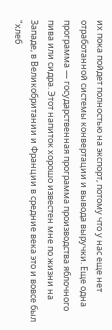их пока пойдет полностью на экспорт, потому что у нас еще нет отработанной системы конвертации и вывода выручки. Еще одна программа — государственная программа производства яблочного пива или сидра. Этот напиток хорошо известен мне по жизни на Западе, в Великобритании и Франции в средние века это и вовсе был "хлеб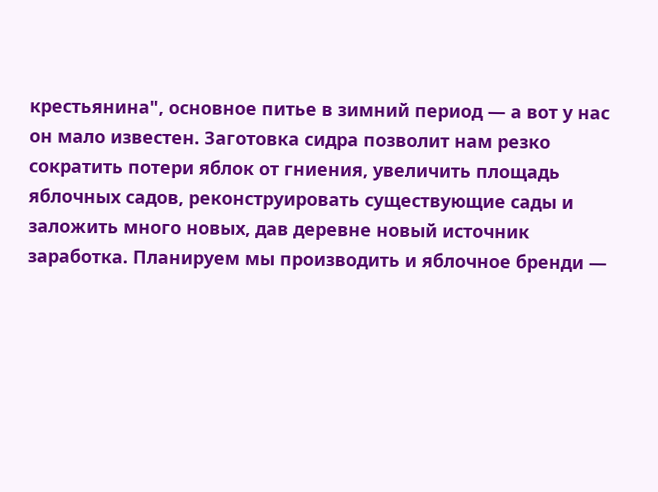крестьянина", основное питье в зимний период — а вот у нас он мало известен. Заготовка сидра позволит нам резко сократить потери яблок от гниения, увеличить площадь яблочных садов, реконструировать существующие сады и заложить много новых, дав деревне новый источник заработка. Планируем мы производить и яблочное бренди —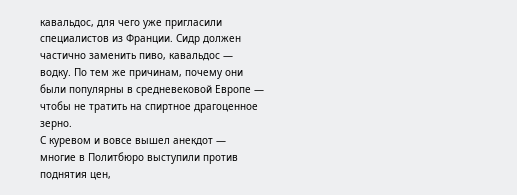кавальдос, для чего уже пригласили специалистов из Франции. Сидр должен частично заменить пиво, кавальдос — водку. По тем же причинам, почему они были популярны в средневековой Европе — чтобы не тратить на спиртное драгоценное зерно.
С куревом и вовсе вышел анекдот — многие в Политбюро выступили против поднятия цен,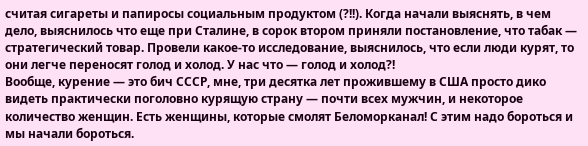считая сигареты и папиросы социальным продуктом (?!!). Когда начали выяснять, в чем дело, выяснилось что еще при Сталине, в сорок втором приняли постановление, что табак — стратегический товар. Провели какое-то исследование, выяснилось, что если люди курят, то они легче переносят голод и холод. У нас что — голод и холод?!
Вообще, курение — это бич СССР, мне, три десятка лет прожившему в США просто дико видеть практически поголовно курящую страну — почти всех мужчин, и некоторое количество женщин. Есть женщины, которые смолят Беломорканал! С этим надо бороться и мы начали бороться.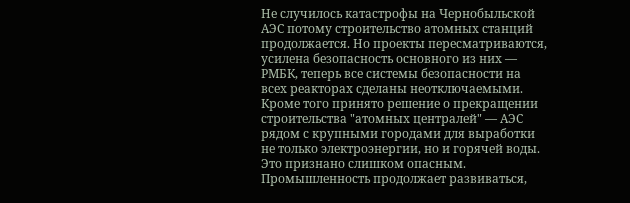Не случилось катастрофы на Чернобыльской АЭС потому строительство атомных станций продолжается. Но проекты пересматриваются, усилена безопасность основного из них — РМБК, теперь все системы безопасности на всех реакторах сделаны неотключаемыми. Кроме того принято решение о прекращении строительства "атомных централей" — АЭС рядом с крупными городами для выработки не только электроэнергии, но и горячей воды. Это признано слишком опасным.
Промышленность продолжает развиваться,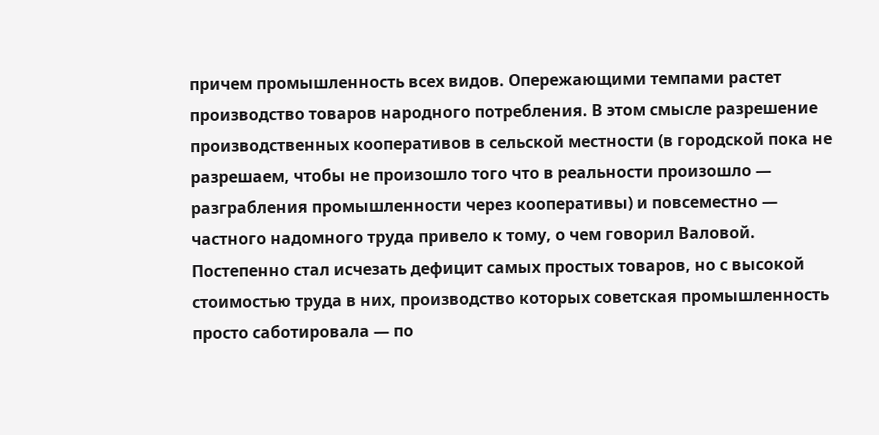причем промышленность всех видов. Опережающими темпами растет производство товаров народного потребления. В этом смысле разрешение производственных кооперативов в сельской местности (в городской пока не разрешаем, чтобы не произошло того что в реальности произошло — разграбления промышленности через кооперативы) и повсеместно — частного надомного труда привело к тому, о чем говорил Валовой. Постепенно стал исчезать дефицит самых простых товаров, но с высокой стоимостью труда в них, производство которых советская промышленность просто саботировала — по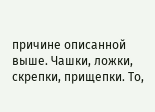причине описанной выше. Чашки, ложки, скрепки, прищепки. То,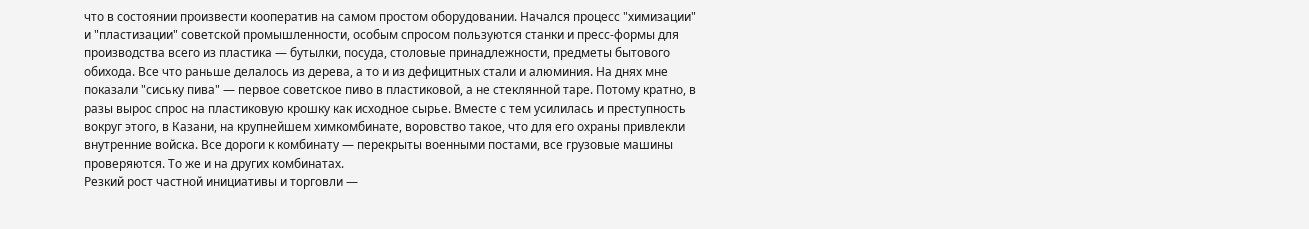что в состоянии произвести кооператив на самом простом оборудовании. Начался процесс "химизации" и "пластизации" советской промышленности, особым спросом пользуются станки и пресс-формы для производства всего из пластика — бутылки, посуда, столовые принадлежности, предметы бытового обихода. Все что раньше делалось из дерева, а то и из дефицитных стали и алюминия. На днях мне показали "сиську пива" — первое советское пиво в пластиковой, а не стеклянной таре. Потому кратно, в разы вырос спрос на пластиковую крошку как исходное сырье. Вместе с тем усилилась и преступность вокруг этого, в Казани, на крупнейшем химкомбинате, воровство такое, что для его охраны привлекли внутренние войска. Все дороги к комбинату — перекрыты военными постами, все грузовые машины проверяются. То же и на других комбинатах.
Резкий рост частной инициативы и торговли —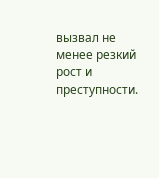вызвал не менее резкий рост и преступности.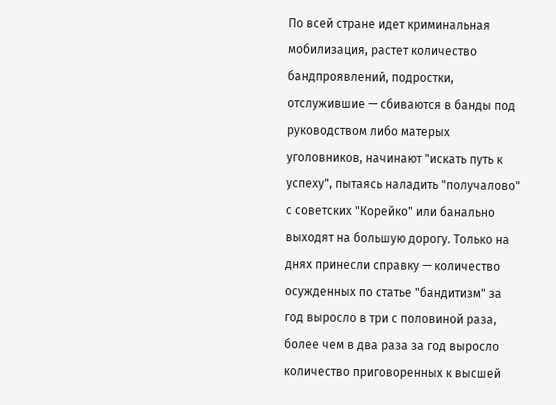По всей стране идет криминальная мобилизация, растет количество бандпроявлений, подростки, отслужившие — сбиваются в банды под руководством либо матерых уголовников, начинают "искать путь к успеху", пытаясь наладить "получалово" с советских "Корейко" или банально выходят на большую дорогу. Только на днях принесли справку — количество осужденных по статье "бандитизм" за год выросло в три с половиной раза, более чем в два раза за год выросло количество приговоренных к высшей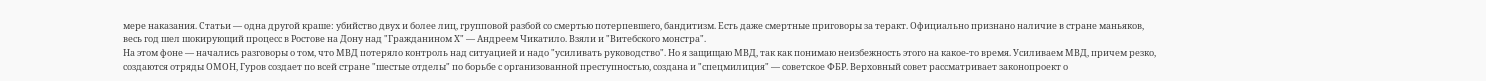мере наказания. Статьи — одна другой краше: убийство двух и более лиц, групповой разбой со смертью потерпевшего, бандитизм. Есть даже смертные приговоры за теракт. Официально признано наличие в стране маньяков, весь год шел шокирующий процесс в Ростове на Дону над "Гражданином Х" — Андреем Чикатило. Взяли и "Витебского монстра".
На этом фоне — начались разговоры о том, что МВД потеряло контроль над ситуацией и надо "усиливать руководство". Но я защищаю МВД, так как понимаю неизбежность этого на какое-то время. Усиливаем МВД, причем резко, создаются отряды ОМОН, Гуров создает по всей стране "шестые отделы" по борьбе с организованной преступностью, создана и "спецмилиция" — советское ФБР. Верховный совет рассматривает законопроект о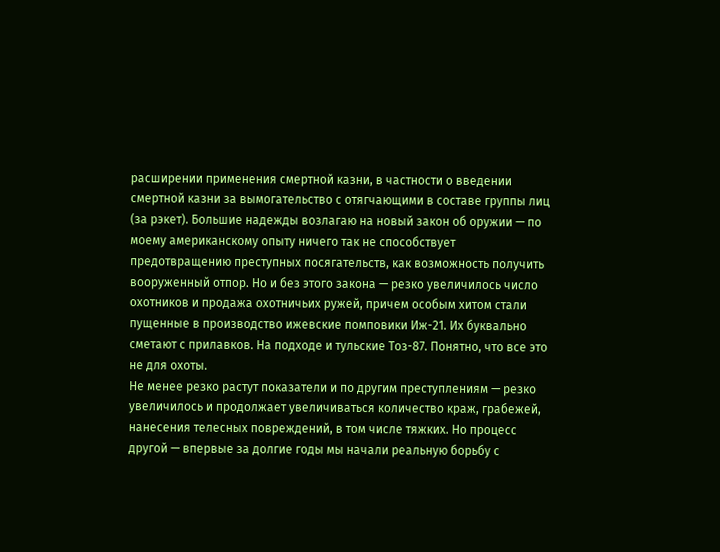расширении применения смертной казни, в частности о введении смертной казни за вымогательство с отягчающими в составе группы лиц (за рэкет). Большие надежды возлагаю на новый закон об оружии — по моему американскому опыту ничего так не способствует предотвращению преступных посягательств, как возможность получить вооруженный отпор. Но и без этого закона — резко увеличилось число охотников и продажа охотничьих ружей, причем особым хитом стали пущенные в производство ижевские помповики Иж-21. Их буквально сметают с прилавков. На подходе и тульские Тоз-87. Понятно, что все это не для охоты.
Не менее резко растут показатели и по другим преступлениям — резко увеличилось и продолжает увеличиваться количество краж, грабежей, нанесения телесных повреждений, в том числе тяжких. Но процесс другой — впервые за долгие годы мы начали реальную борьбу с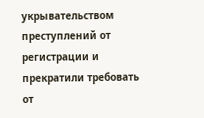укрывательством преступлений от регистрации и прекратили требовать от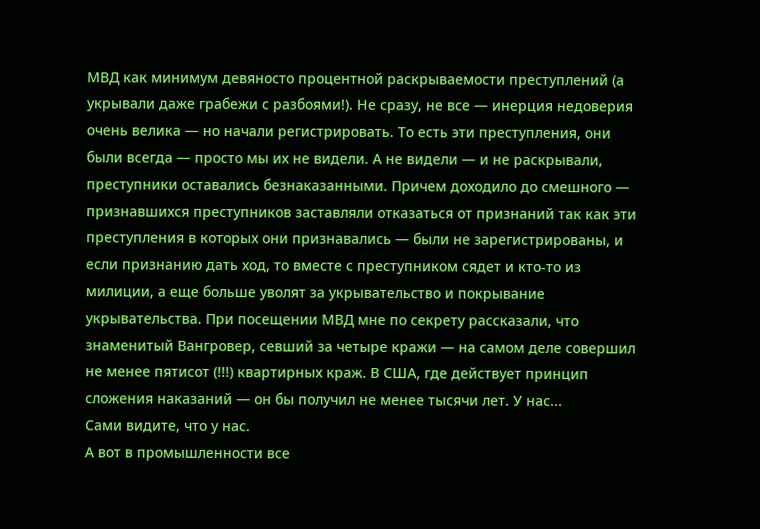МВД как минимум девяносто процентной раскрываемости преступлений (а укрывали даже грабежи с разбоями!). Не сразу, не все — инерция недоверия очень велика — но начали регистрировать. То есть эти преступления, они были всегда — просто мы их не видели. А не видели — и не раскрывали, преступники оставались безнаказанными. Причем доходило до смешного — признавшихся преступников заставляли отказаться от признаний так как эти преступления в которых они признавались — были не зарегистрированы, и если признанию дать ход, то вместе с преступником сядет и кто-то из милиции, а еще больше уволят за укрывательство и покрывание укрывательства. При посещении МВД мне по секрету рассказали, что знаменитый Вангровер, севший за четыре кражи — на самом деле совершил не менее пятисот (!!!) квартирных краж. В США, где действует принцип сложения наказаний — он бы получил не менее тысячи лет. У нас...
Сами видите, что у нас.
А вот в промышленности все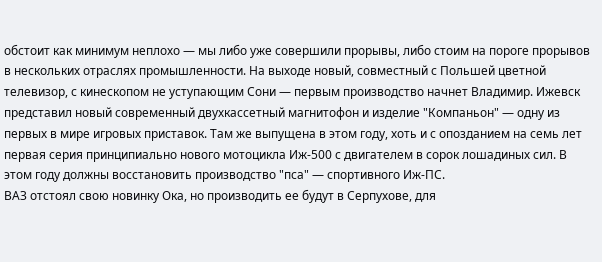обстоит как минимум неплохо — мы либо уже совершили прорывы, либо стоим на пороге прорывов в нескольких отраслях промышленности. На выходе новый, совместный с Польшей цветной телевизор, с кинескопом не уступающим Сони — первым производство начнет Владимир. Ижевск представил новый современный двухкассетный магнитофон и изделие "Компаньон" — одну из первых в мире игровых приставок. Там же выпущена в этом году, хоть и с опозданием на семь лет первая серия принципиально нового мотоцикла Иж-500 с двигателем в сорок лошадиных сил. В этом году должны восстановить производство "пса" — спортивного Иж-ПС.
ВАЗ отстоял свою новинку Ока, но производить ее будут в Серпухове, для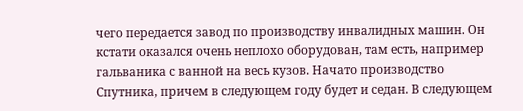чего передается завод по производству инвалидных машин. Он кстати оказался очень неплохо оборудован, там есть, например гальваника с ванной на весь кузов. Начато производство Спутника, причем в следующем году будет и седан. В следующем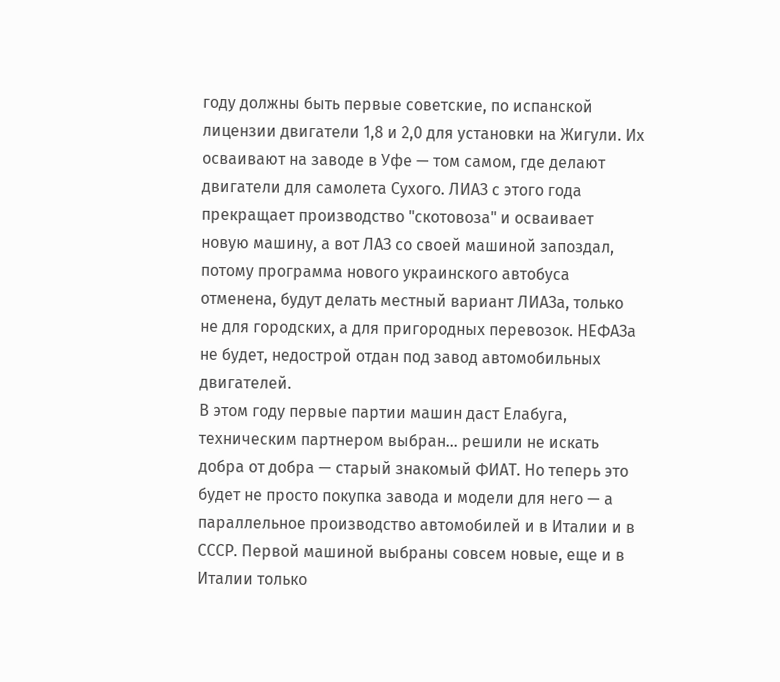году должны быть первые советские, по испанской лицензии двигатели 1,8 и 2,0 для установки на Жигули. Их осваивают на заводе в Уфе — том самом, где делают двигатели для самолета Сухого. ЛИАЗ с этого года прекращает производство "скотовоза" и осваивает новую машину, а вот ЛАЗ со своей машиной запоздал, потому программа нового украинского автобуса отменена, будут делать местный вариант ЛИАЗа, только не для городских, а для пригородных перевозок. НЕФАЗа не будет, недострой отдан под завод автомобильных двигателей.
В этом году первые партии машин даст Елабуга, техническим партнером выбран... решили не искать добра от добра — старый знакомый ФИАТ. Но теперь это будет не просто покупка завода и модели для него — а параллельное производство автомобилей и в Италии и в СССР. Первой машиной выбраны совсем новые, еще и в Италии только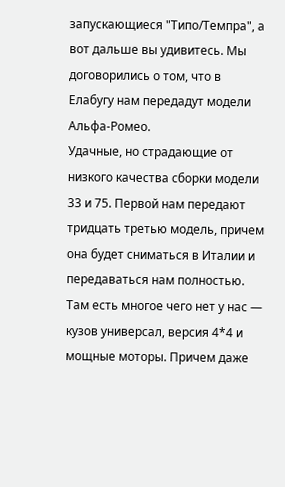запускающиеся "Типо/Темпра", а вот дальше вы удивитесь. Мы договорились о том, что в Елабугу нам передадут модели Альфа-Ромео.
Удачные, но страдающие от низкого качества сборки модели 33 и 75. Первой нам передают тридцать третью модель, причем она будет сниматься в Италии и передаваться нам полностью. Там есть многое чего нет у нас — кузов универсал, версия 4*4 и мощные моторы. Причем даже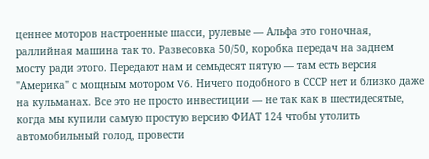ценнее моторов настроенные шасси, рулевые — Альфа это гоночная, раллийная машина так то. Развесовка 50/50, коробка передач на заднем мосту ради этого. Передают нам и семьдесят пятую — там есть версия "Америка" с мощным мотором V6. Ничего подобного в СССР нет и близко даже на кульманах. Все это не просто инвестиции — не так как в шестидесятые, когда мы купили самую простую версию ФИАТ 124 чтобы утолить автомобильный голод, провести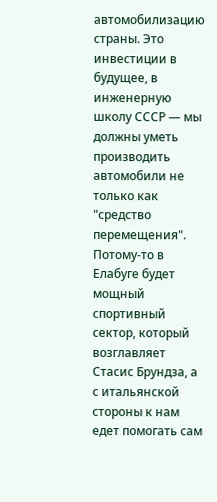автомобилизацию страны. Это инвестиции в будущее, в инженерную школу СССР — мы должны уметь производить автомобили не только как "средство перемещения". Потому-то в Елабуге будет мощный спортивный сектор, который возглавляет Стасис Брундза, а с итальянской стороны к нам едет помогать сам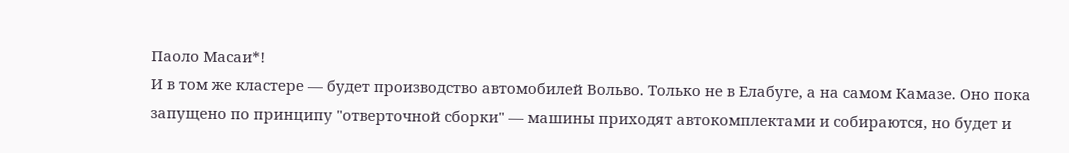Паоло Масаи*!
И в том же кластере — будет производство автомобилей Вольво. Только не в Елабуге, а на самом Камазе. Оно пока запущено по принципу "отверточной сборки" — машины приходят автокомплектами и собираются, но будет и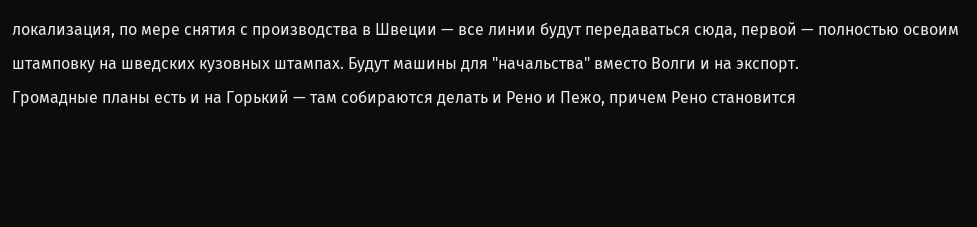локализация, по мере снятия с производства в Швеции — все линии будут передаваться сюда, первой — полностью освоим штамповку на шведских кузовных штампах. Будут машины для "начальства" вместо Волги и на экспорт.
Громадные планы есть и на Горький — там собираются делать и Рено и Пежо, причем Рено становится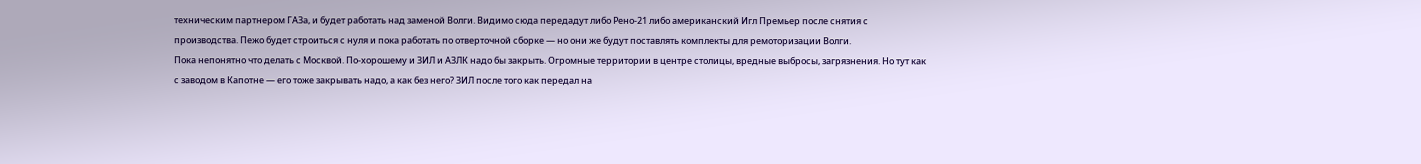техническим партнером ГАЗа, и будет работать над заменой Волги. Видимо сюда передадут либо Рено-21 либо американский Игл Премьер после снятия с производства. Пежо будет строиться с нуля и пока работать по отверточной сборке — но они же будут поставлять комплекты для ремоторизации Волги.
Пока непонятно что делать с Москвой. По-хорошему и ЗИЛ и АЗЛК надо бы закрыть. Огромные территории в центре столицы, вредные выбросы, загрязнения. Но тут как с заводом в Капотне — его тоже закрывать надо, а как без него? ЗИЛ после того как передал на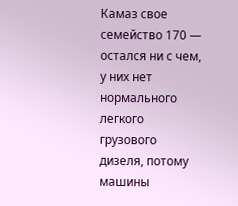Камаз свое семейство 170 — остался ни с чем, у них нет нормального легкого грузового дизеля, потому машины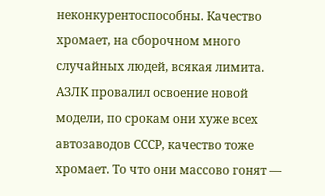неконкурентоспособны. Качество хромает, на сборочном много случайных людей, всякая лимита. АЗЛК провалил освоение новой модели, по срокам они хуже всех автозаводов СССР, качество тоже хромает. То что они массово гонят —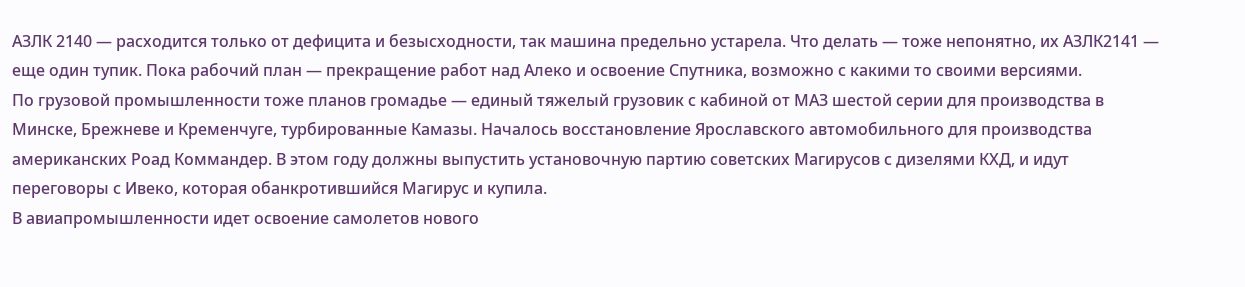АЗЛК 2140 — расходится только от дефицита и безысходности, так машина предельно устарела. Что делать — тоже непонятно, их АЗЛК2141 — еще один тупик. Пока рабочий план — прекращение работ над Алеко и освоение Спутника, возможно с какими то своими версиями.
По грузовой промышленности тоже планов громадье — единый тяжелый грузовик с кабиной от МАЗ шестой серии для производства в Минске, Брежневе и Кременчуге, турбированные Камазы. Началось восстановление Ярославского автомобильного для производства американских Роад Коммандер. В этом году должны выпустить установочную партию советских Магирусов с дизелями КХД, и идут переговоры с Ивеко, которая обанкротившийся Магирус и купила.
В авиапромышленности идет освоение самолетов нового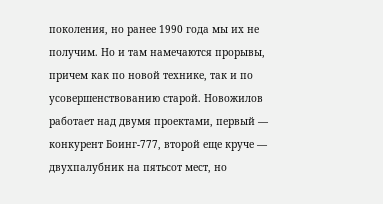поколения, но ранее 1990 года мы их не получим. Но и там намечаются прорывы, причем как по новой технике, так и по усовершенствованию старой. Новожилов работает над двумя проектами, первый — конкурент Боинг-777, второй еще круче — двухпалубник на пятьсот мест, но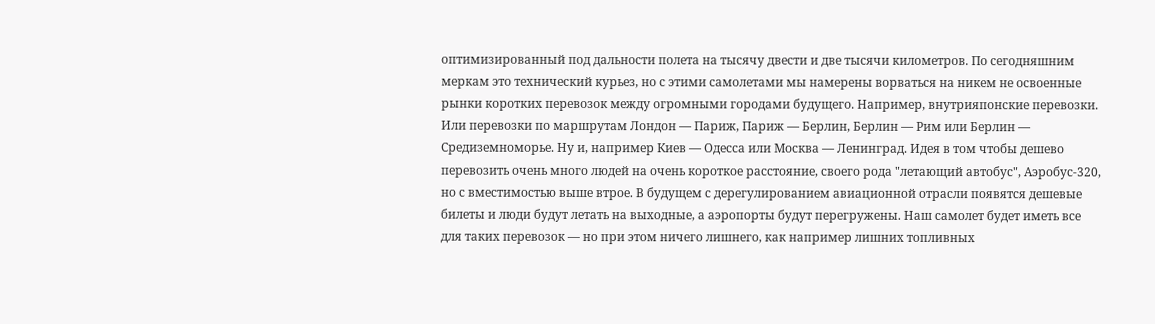оптимизированный под дальности полета на тысячу двести и две тысячи километров. По сегодняшним меркам это технический курьез, но с этими самолетами мы намерены ворваться на никем не освоенные рынки коротких перевозок между огромными городами будущего. Например, внутрияпонские перевозки. Или перевозки по маршрутам Лондон — Париж, Париж — Берлин, Берлин — Рим или Берлин — Средиземноморье. Ну и, например Киев — Одесса или Москва — Ленинград. Идея в том чтобы дешево перевозить очень много людей на очень короткое расстояние, своего рода "летающий автобус", Аэробус-320, но с вместимостью выше втрое. В будущем с дерегулированием авиационной отрасли появятся дешевые билеты и люди будут летать на выходные, а аэропорты будут перегружены. Наш самолет будет иметь все для таких перевозок — но при этом ничего лишнего, как например лишних топливных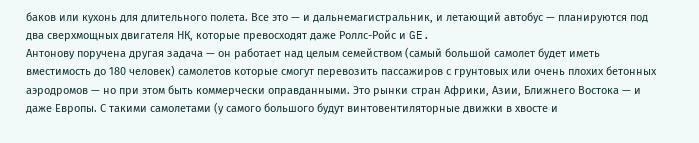баков или кухонь для длительного полета. Все это — и дальнемагистральник, и летающий автобус — планируются под два сверхмощных двигателя НК, которые превосходят даже Роллс-Ройс и GE.
Антонову поручена другая задача — он работает над целым семейством (самый большой самолет будет иметь вместимость до 180 человек) самолетов которые смогут перевозить пассажиров с грунтовых или очень плохих бетонных аэродромов — но при этом быть коммерчески оправданными. Это рынки стран Африки, Азии, Ближнего Востока — и даже Европы. С такими самолетами (у самого большого будут винтовентиляторные движки в хвосте и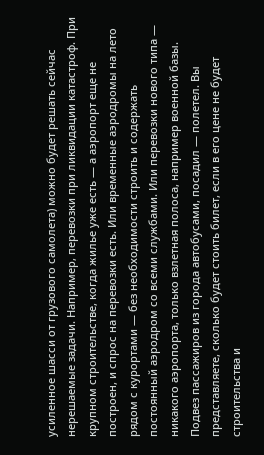усиленное шасси от грузового самолета) можно будет решать сейчас нерешаемые задачи. Например, перевозки при ликвидации катастроф. При крупном строительстве, когда жилье уже есть — а аэропорт еще не построен, и спрос на перевозки есть. Или временные аэродромы на лето рядом с курортами — без необходимости строить и содержать постоянный аэродром со всеми службами. Или перевозки нового типа — никакого аэропорта, только взлетная полоса, например военной базы. Подвез пассажиров из города автобусами, посадил — полетел. Вы представляете, сколько будет стоить билет, если в его цене не будет строительства и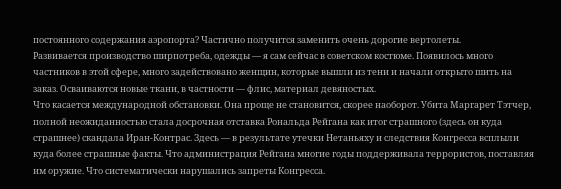постоянного содержания аэропорта? Частично получится заменить очень дорогие вертолеты.
Развивается производство ширпотреба, одежды — я сам сейчас в советском костюме. Появилось много частников в этой сфере, много задействовано женщин, которые вышли из тени и начали открыто шить на заказ. Осваиваются новые ткани, в частности — флис, материал девяностых.
Что касается международной обстановки. Она проще не становится, скорее наоборот. Убита Маргарет Тэтчер, полной неожиданностью стала досрочная отставка Рональда Рейгана как итог страшного (здесь он куда страшнее) скандала Иран-Контрас. Здесь — в результате утечки Нетаньяху и следствия Конгресса всплыли куда более страшные факты. Что администрация Рейгана многие годы поддерживала террористов, поставляя им оружие. Что систематически нарушались запреты Конгресса.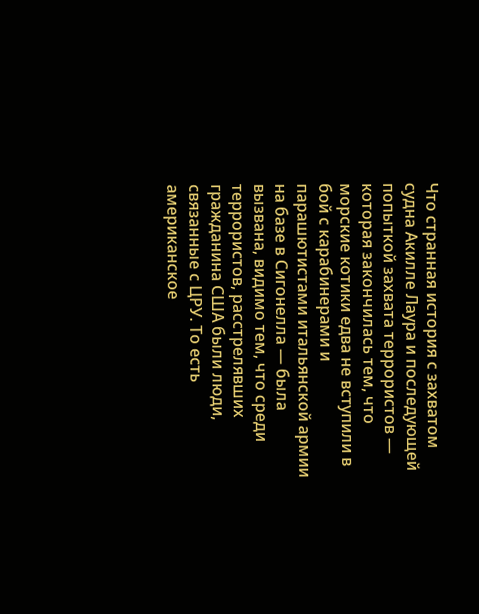Что странная история с захватом судна Акилле Лаура и последующей попыткой захвата террористов — которая закончилась тем, что морские котики едва не вступили в бой с карабинерами и парашютистами итальянской армии на базе в Сигонелла — была вызвана, видимо тем, что среди террористов, расстрелявших гражданина США были люди, связанные с ЦРУ. То есть американское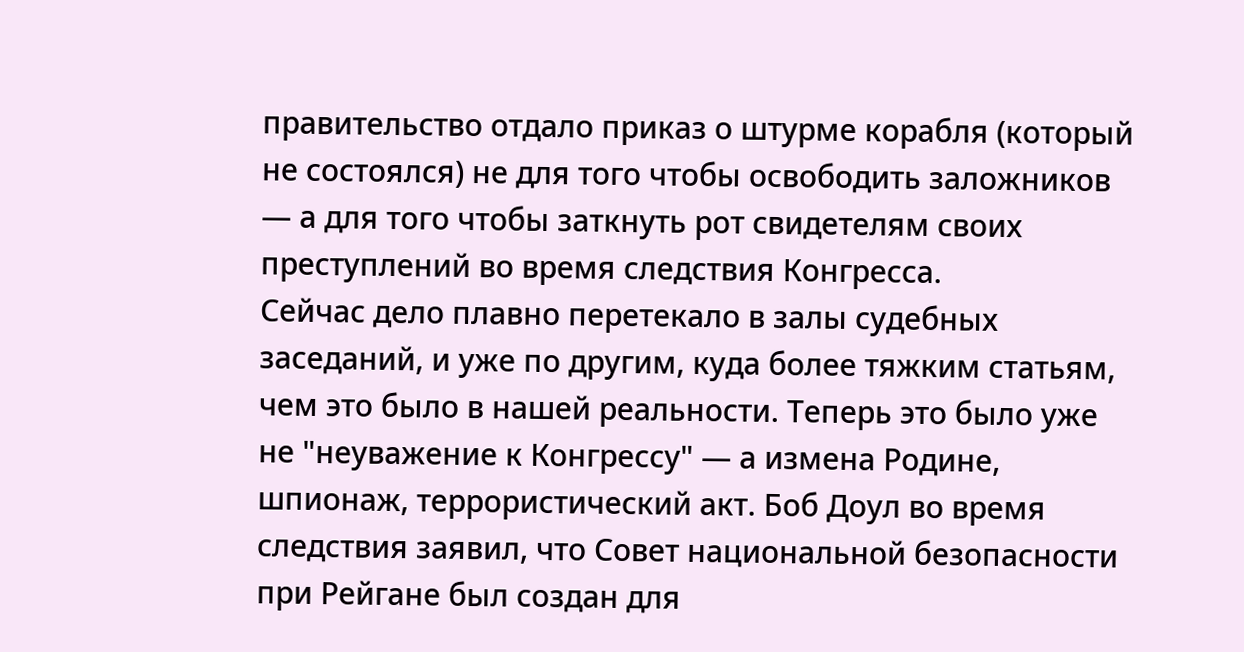правительство отдало приказ о штурме корабля (который не состоялся) не для того чтобы освободить заложников — а для того чтобы заткнуть рот свидетелям своих преступлений во время следствия Конгресса.
Сейчас дело плавно перетекало в залы судебных заседаний, и уже по другим, куда более тяжким статьям, чем это было в нашей реальности. Теперь это было уже не "неуважение к Конгрессу" — а измена Родине, шпионаж, террористический акт. Боб Доул во время следствия заявил, что Совет национальной безопасности при Рейгане был создан для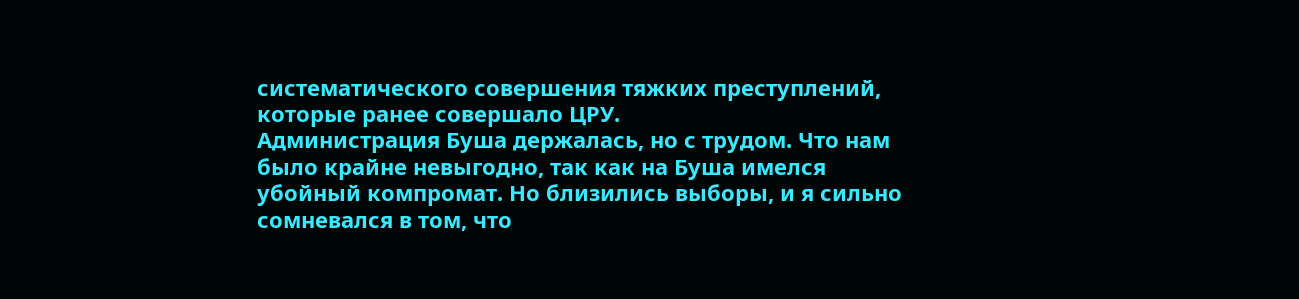систематического совершения тяжких преступлений, которые ранее совершало ЦРУ.
Администрация Буша держалась, но с трудом. Что нам было крайне невыгодно, так как на Буша имелся убойный компромат. Но близились выборы, и я сильно сомневался в том, что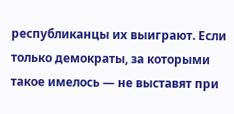республиканцы их выиграют. Если только демократы, за которыми такое имелось — не выставят при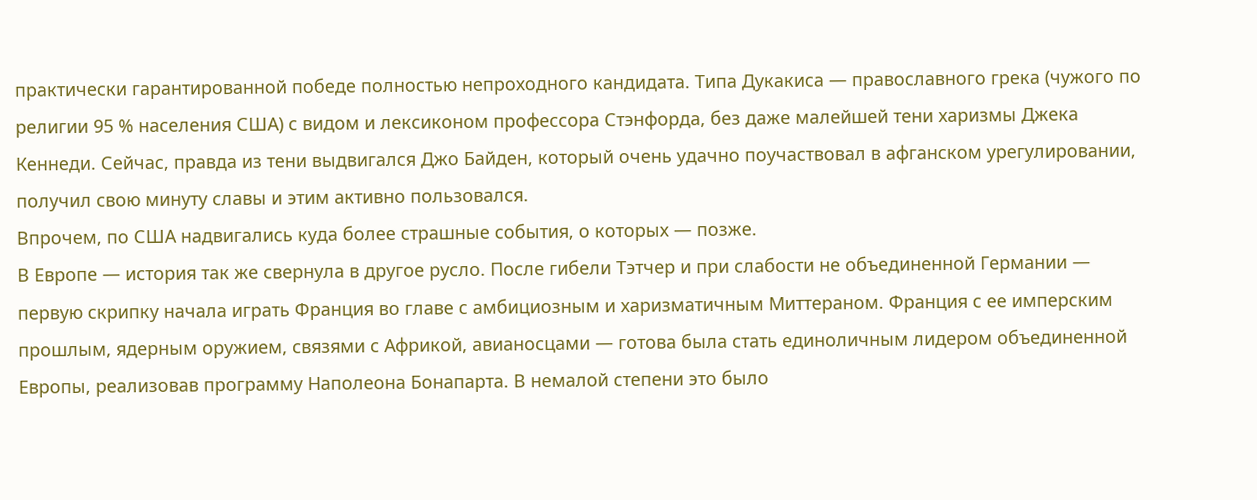практически гарантированной победе полностью непроходного кандидата. Типа Дукакиса — православного грека (чужого по религии 95 % населения США) с видом и лексиконом профессора Стэнфорда, без даже малейшей тени харизмы Джека Кеннеди. Сейчас, правда из тени выдвигался Джо Байден, который очень удачно поучаствовал в афганском урегулировании, получил свою минуту славы и этим активно пользовался.
Впрочем, по США надвигались куда более страшные события, о которых — позже.
В Европе — история так же свернула в другое русло. После гибели Тэтчер и при слабости не объединенной Германии — первую скрипку начала играть Франция во главе с амбициозным и харизматичным Миттераном. Франция с ее имперским прошлым, ядерным оружием, связями с Африкой, авианосцами — готова была стать единоличным лидером объединенной Европы, реализовав программу Наполеона Бонапарта. В немалой степени это было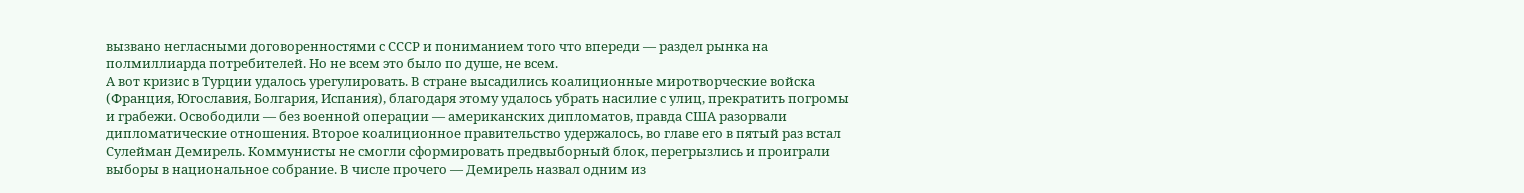вызвано негласными договоренностями с СССР и пониманием того что впереди — раздел рынка на полмиллиарда потребителей. Но не всем это было по душе, не всем.
А вот кризис в Турции удалось урегулировать. В стране высадились коалиционные миротворческие войска (Франция, Югославия, Болгария, Испания), благодаря этому удалось убрать насилие с улиц, прекратить погромы и грабежи. Освободили — без военной операции — американских дипломатов, правда США разорвали дипломатические отношения. Второе коалиционное правительство удержалось, во главе его в пятый раз встал Сулейман Демирель. Коммунисты не смогли сформировать предвыборный блок, перегрызлись и проиграли выборы в национальное собрание. В числе прочего — Демирель назвал одним из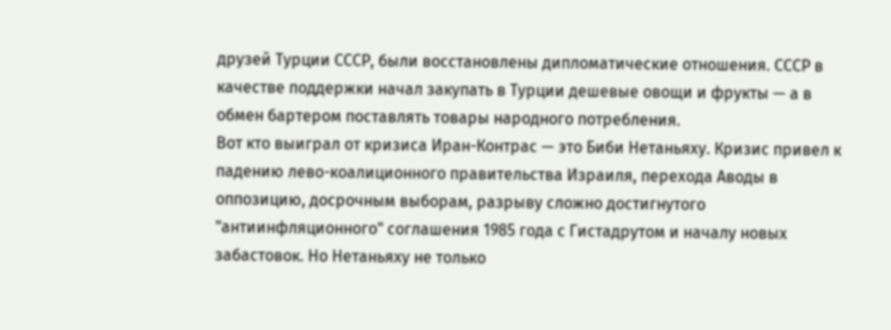друзей Турции СССР, были восстановлены дипломатические отношения. СССР в качестве поддержки начал закупать в Турции дешевые овощи и фрукты — а в обмен бартером поставлять товары народного потребления.
Вот кто выиграл от кризиса Иран-Контрас — это Биби Нетаньяху. Кризис привел к падению лево-коалиционного правительства Израиля, перехода Аводы в оппозицию, досрочным выборам, разрыву сложно достигнутого "антиинфляционного" соглашения 1985 года с Гистадрутом и началу новых забастовок. Но Нетаньяху не только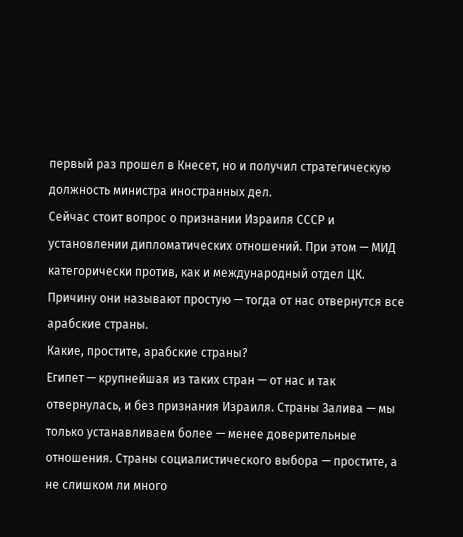первый раз прошел в Кнесет, но и получил стратегическую должность министра иностранных дел.
Сейчас стоит вопрос о признании Израиля СССР и установлении дипломатических отношений. При этом — МИД категорически против, как и международный отдел ЦК. Причину они называют простую — тогда от нас отвернутся все арабские страны.
Какие, простите, арабские страны?
Египет — крупнейшая из таких стран — от нас и так отвернулась, и без признания Израиля. Страны Залива — мы только устанавливаем более — менее доверительные отношения. Страны социалистического выбора — простите, а не слишком ли много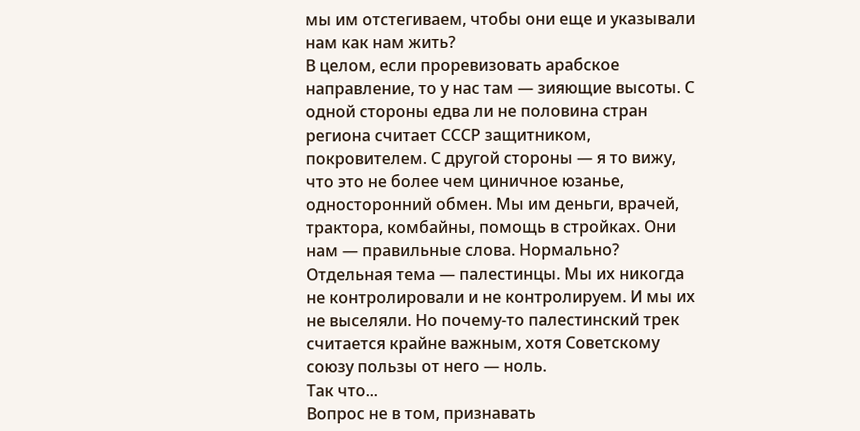мы им отстегиваем, чтобы они еще и указывали нам как нам жить?
В целом, если проревизовать арабское направление, то у нас там — зияющие высоты. С одной стороны едва ли не половина стран региона считает СССР защитником, покровителем. С другой стороны — я то вижу, что это не более чем циничное юзанье, односторонний обмен. Мы им деньги, врачей, трактора, комбайны, помощь в стройках. Они нам — правильные слова. Нормально?
Отдельная тема — палестинцы. Мы их никогда не контролировали и не контролируем. И мы их не выселяли. Но почему-то палестинский трек считается крайне важным, хотя Советскому союзу пользы от него — ноль.
Так что...
Вопрос не в том, признавать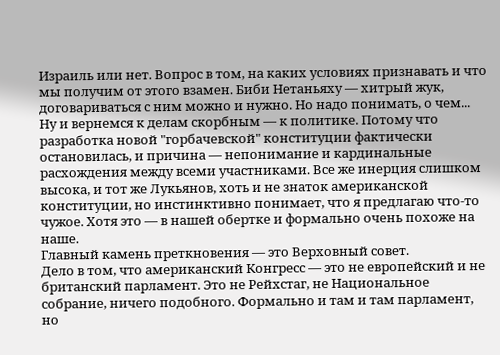Израиль или нет. Вопрос в том, на каких условиях признавать и что мы получим от этого взамен. Биби Нетаньяху — хитрый жук, договариваться с ним можно и нужно. Но надо понимать, о чем...
Ну и вернемся к делам скорбным — к политике. Потому что разработка новой "горбачевской" конституции фактически остановилась, и причина — непонимание и кардинальные расхождения между всеми участниками. Все же инерция слишком высока, и тот же Лукьянов, хоть и не знаток американской конституции, но инстинктивно понимает, что я предлагаю что-то чужое. Хотя это — в нашей обертке и формально очень похоже на наше.
Главный камень преткновения — это Верховный совет.
Дело в том, что американский Конгресс — это не европейский и не британский парламент. Это не Рейхстаг, не Национальное собрание, ничего подобного. Формально и там и там парламент, но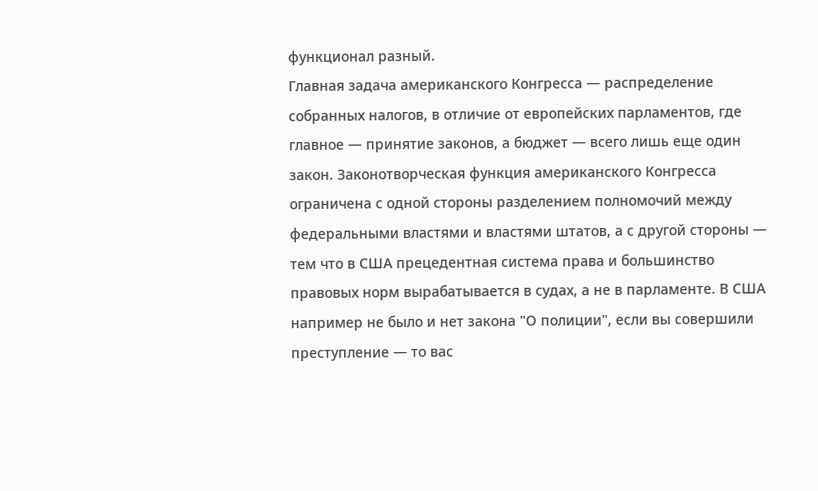функционал разный.
Главная задача американского Конгресса — распределение собранных налогов, в отличие от европейских парламентов, где главное — принятие законов, а бюджет — всего лишь еще один закон. Законотворческая функция американского Конгресса ограничена с одной стороны разделением полномочий между федеральными властями и властями штатов, а с другой стороны — тем что в США прецедентная система права и большинство правовых норм вырабатывается в судах, а не в парламенте. В США например не было и нет закона "О полиции", если вы совершили преступление — то вас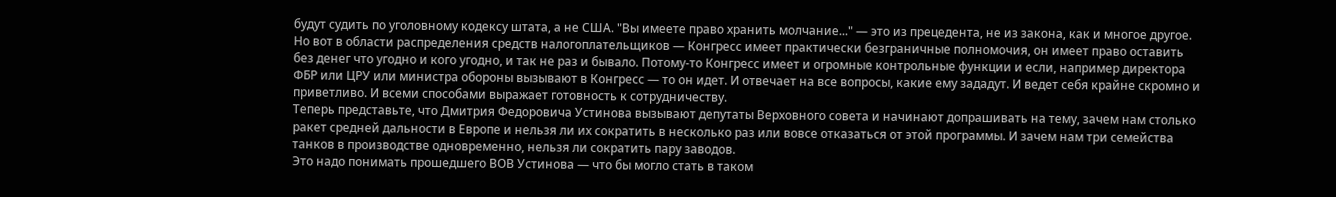будут судить по уголовному кодексу штата, а не США. "Вы имеете право хранить молчание..." — это из прецедента, не из закона, как и многое другое. Но вот в области распределения средств налогоплательщиков — Конгресс имеет практически безграничные полномочия, он имеет право оставить без денег что угодно и кого угодно, и так не раз и бывало. Потому-то Конгресс имеет и огромные контрольные функции и если, например директора ФБР или ЦРУ или министра обороны вызывают в Конгресс — то он идет. И отвечает на все вопросы, какие ему зададут. И ведет себя крайне скромно и приветливо. И всеми способами выражает готовность к сотрудничеству.
Теперь представьте, что Дмитрия Федоровича Устинова вызывают депутаты Верховного совета и начинают допрашивать на тему, зачем нам столько ракет средней дальности в Европе и нельзя ли их сократить в несколько раз или вовсе отказаться от этой программы. И зачем нам три семейства танков в производстве одновременно, нельзя ли сократить пару заводов.
Это надо понимать прошедшего ВОВ Устинова — что бы могло стать в таком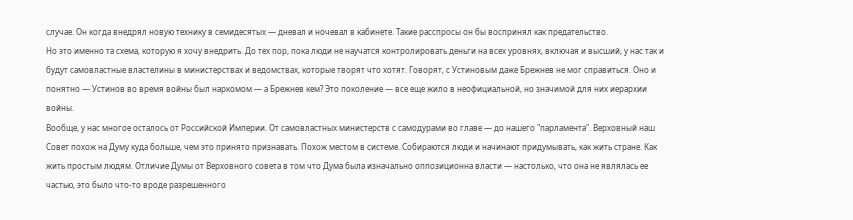случае. Он когда внедрял новую технику в семидесятых — дневал и ночевал в кабинете. Такие расспросы он бы воспринял как предательство.
Но это именно та схема, которую я хочу внедрить. До тех пор, пока люди не научатся контролировать деньги на всех уровнях, включая и высший, у нас так и будут самовластные властелины в министерствах и ведомствах, которые творят что хотят. Говорят, с Устиновым даже Брежнев не мог справиться. Оно и понятно — Устинов во время войны был наркомом — а Брежнев кем? Это поколение — все еще жило в неофициальной, но значимой для них иерархии войны.
Вообще, у нас многое осталось от Российской Империи. От самовластных министерств с самодурами во главе — до нашего "парламента". Верховный наш Совет похож на Думу куда больше, чем это принято признавать. Похож местом в системе. Собираются люди и начинают придумывать, как жить стране. Как жить простым людям. Отличие Думы от Верховного совета в том что Дума была изначально оппозиционна власти — настолько, что она не являлась ее частью, это было что-то вроде разрешенного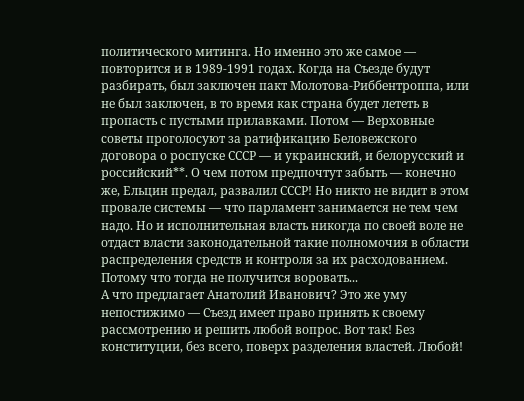политического митинга. Но именно это же самое — повторится и в 1989-1991 годах. Когда на Съезде будут разбирать, был заключен пакт Молотова-Риббентроппа, или не был заключен, в то время как страна будет лететь в пропасть с пустыми прилавками. Потом — Верховные советы проголосуют за ратификацию Беловежского договора о роспуске СССР — и украинский, и белорусский и российский**. О чем потом предпочтут забыть — конечно же, Ельцин предал, развалил СССР! Но никто не видит в этом провале системы — что парламент занимается не тем чем надо. Но и исполнительная власть никогда по своей воле не отдаст власти законодательной такие полномочия в области распределения средств и контроля за их расходованием.
Потому что тогда не получится воровать...
А что предлагает Анатолий Иванович? Это же уму непостижимо — Съезд имеет право принять к своему рассмотрению и решить любой вопрос. Вот так! Без конституции, без всего, поверх разделения властей. Любой!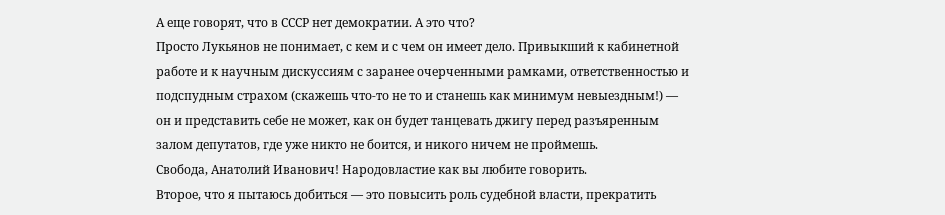А еще говорят, что в СССР нет демократии. А это что?
Просто Лукьянов не понимает, с кем и с чем он имеет дело. Привыкший к кабинетной работе и к научным дискуссиям с заранее очерченными рамками, ответственностью и подспудным страхом (скажешь что-то не то и станешь как минимум невыездным!) — он и представить себе не может, как он будет танцевать джигу перед разъяренным залом депутатов, где уже никто не боится, и никого ничем не проймешь.
Свобода, Анатолий Иванович! Народовластие как вы любите говорить.
Второе, что я пытаюсь добиться — это повысить роль судебной власти, прекратить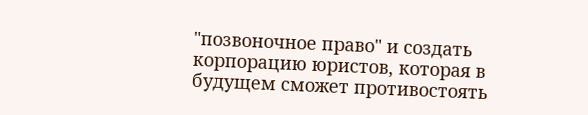"позвоночное право" и создать корпорацию юристов, которая в будущем сможет противостоять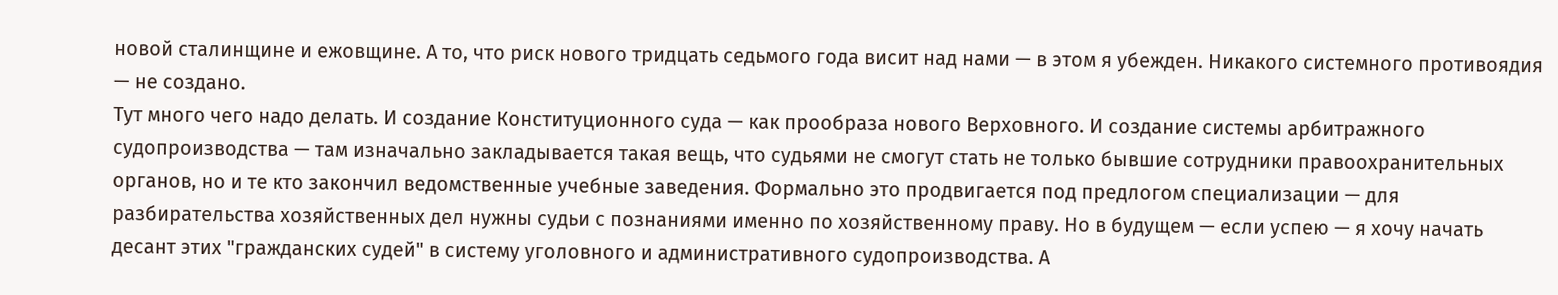новой сталинщине и ежовщине. А то, что риск нового тридцать седьмого года висит над нами — в этом я убежден. Никакого системного противоядия — не создано.
Тут много чего надо делать. И создание Конституционного суда — как прообраза нового Верховного. И создание системы арбитражного судопроизводства — там изначально закладывается такая вещь, что судьями не смогут стать не только бывшие сотрудники правоохранительных органов, но и те кто закончил ведомственные учебные заведения. Формально это продвигается под предлогом специализации — для разбирательства хозяйственных дел нужны судьи с познаниями именно по хозяйственному праву. Но в будущем — если успею — я хочу начать десант этих "гражданских судей" в систему уголовного и административного судопроизводства. А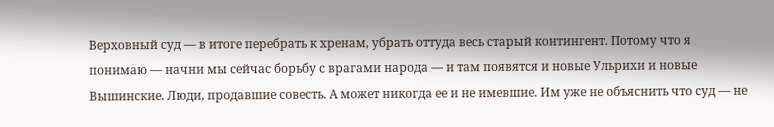Верховный суд — в итоге перебрать к хренам, убрать оттуда весь старый контингент. Потому что я понимаю — начни мы сейчас борьбу с врагами народа — и там появятся и новые Ульрихи и новые Вышинские. Люди, продавшие совесть. А может никогда ее и не имевшие. Им уже не объяснить что суд — не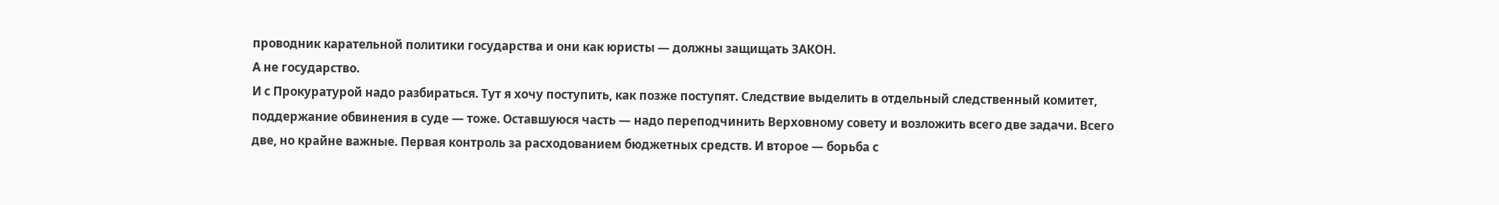проводник карательной политики государства и они как юристы — должны защищать ЗАКОН.
А не государство.
И с Прокуратурой надо разбираться. Тут я хочу поступить, как позже поступят. Следствие выделить в отдельный следственный комитет, поддержание обвинения в суде — тоже. Оставшуюся часть — надо переподчинить Верховному совету и возложить всего две задачи. Всего две, но крайне важные. Первая контроль за расходованием бюджетных средств. И второе — борьба с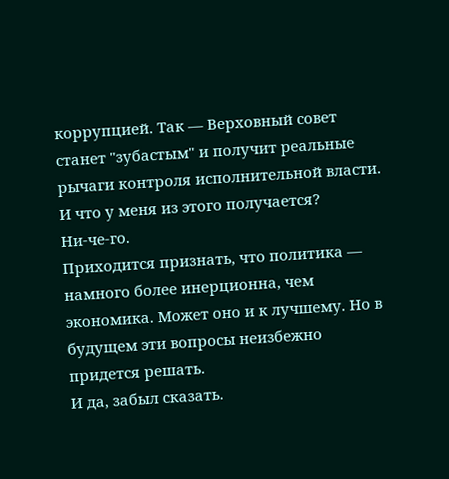коррупцией. Так — Верховный совет станет "зубастым" и получит реальные рычаги контроля исполнительной власти.
И что у меня из этого получается?
Ни-че-го.
Приходится признать, что политика — намного более инерционна, чем экономика. Может оно и к лучшему. Но в будущем эти вопросы неизбежно придется решать.
И да, забыл сказать.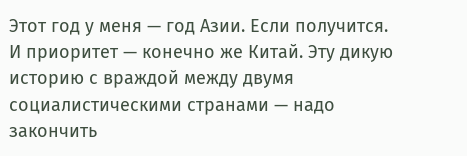Этот год у меня — год Азии. Если получится. И приоритет — конечно же Китай. Эту дикую историю с враждой между двумя социалистическими странами — надо закончить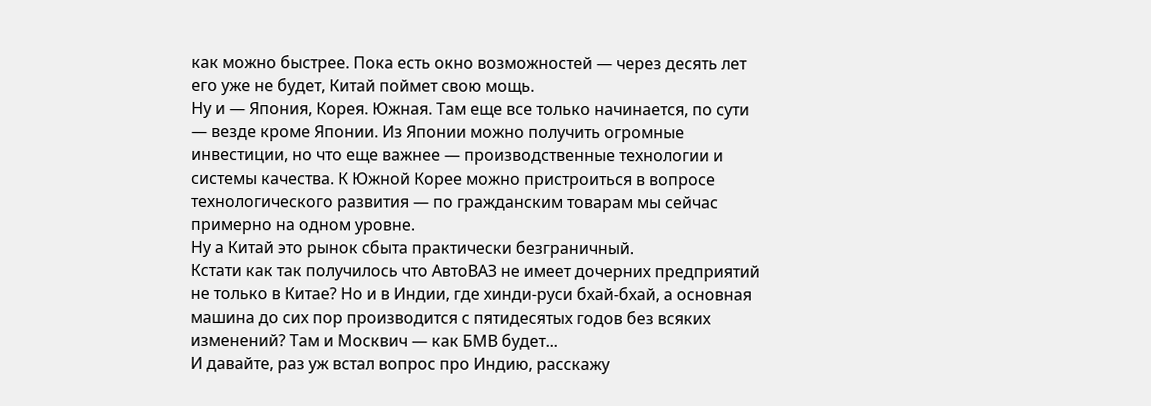как можно быстрее. Пока есть окно возможностей — через десять лет его уже не будет, Китай поймет свою мощь.
Ну и — Япония, Корея. Южная. Там еще все только начинается, по сути — везде кроме Японии. Из Японии можно получить огромные инвестиции, но что еще важнее — производственные технологии и системы качества. К Южной Корее можно пристроиться в вопросе технологического развития — по гражданским товарам мы сейчас примерно на одном уровне.
Ну а Китай это рынок сбыта практически безграничный.
Кстати как так получилось что АвтоВАЗ не имеет дочерних предприятий не только в Китае? Но и в Индии, где хинди-руси бхай-бхай, а основная машина до сих пор производится с пятидесятых годов без всяких изменений? Там и Москвич — как БМВ будет...
И давайте, раз уж встал вопрос про Индию, расскажу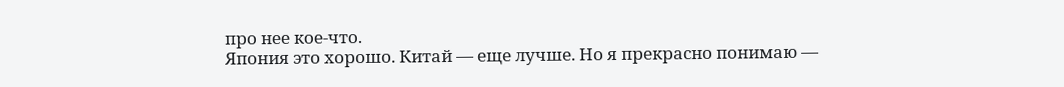про нее кое-что.
Япония это хорошо. Китай — еще лучше. Но я прекрасно понимаю —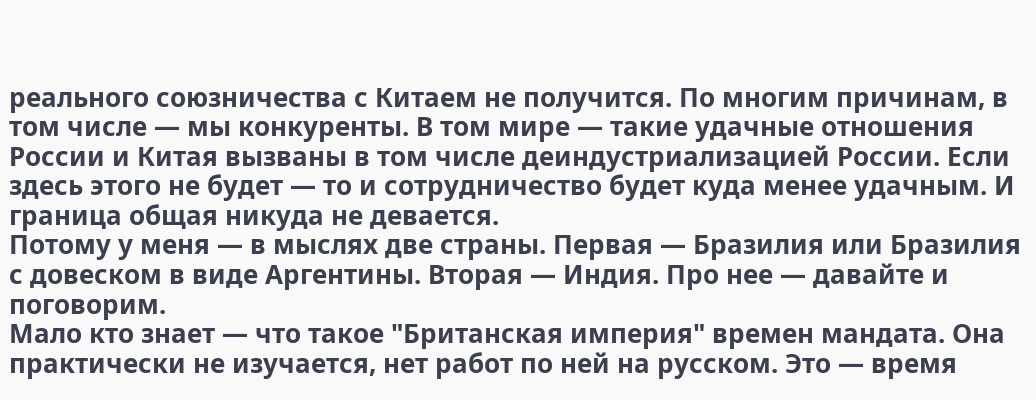реального союзничества с Китаем не получится. По многим причинам, в том числе — мы конкуренты. В том мире — такие удачные отношения России и Китая вызваны в том числе деиндустриализацией России. Если здесь этого не будет — то и сотрудничество будет куда менее удачным. И граница общая никуда не девается.
Потому у меня — в мыслях две страны. Первая — Бразилия или Бразилия с довеском в виде Аргентины. Вторая — Индия. Про нее — давайте и поговорим.
Мало кто знает — что такое "Британская империя" времен мандата. Она практически не изучается, нет работ по ней на русском. Это — время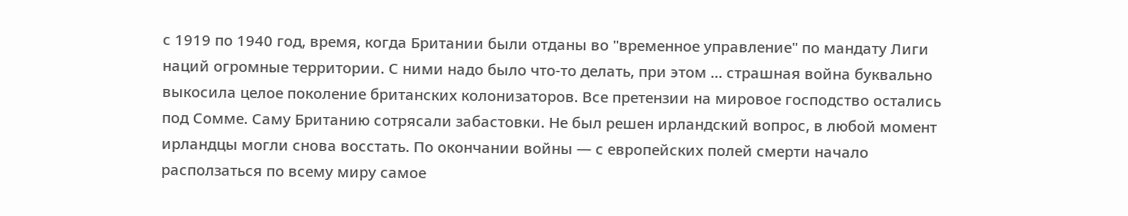с 1919 по 1940 год, время, когда Британии были отданы во "временное управление" по мандату Лиги наций огромные территории. С ними надо было что-то делать, при этом ... страшная война буквально выкосила целое поколение британских колонизаторов. Все претензии на мировое господство остались под Сомме. Саму Британию сотрясали забастовки. Не был решен ирландский вопрос, в любой момент ирландцы могли снова восстать. По окончании войны — с европейских полей смерти начало расползаться по всему миру самое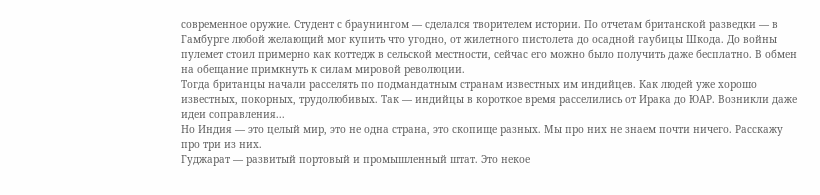современное оружие. Студент с браунингом — сделался творителем истории. По отчетам британской разведки — в Гамбурге любой желающий мог купить что угодно, от жилетного пистолета до осадной гаубицы Шкода. До войны пулемет стоил примерно как коттедж в сельской местности, сейчас его можно было получить даже бесплатно. В обмен на обещание примкнуть к силам мировой революции.
Тогда британцы начали расселять по подмандатным странам известных им индийцев. Как людей уже хорошо известных, покорных, трудолюбивых. Так — индийцы в короткое время расселились от Ирака до ЮАР. Возникли даже идеи соправления...
Но Индия — это целый мир, это не одна страна, это скопище разных. Мы про них не знаем почти ничего. Расскажу про три из них.
Гуджарат — развитый портовый и промышленный штат. Это некое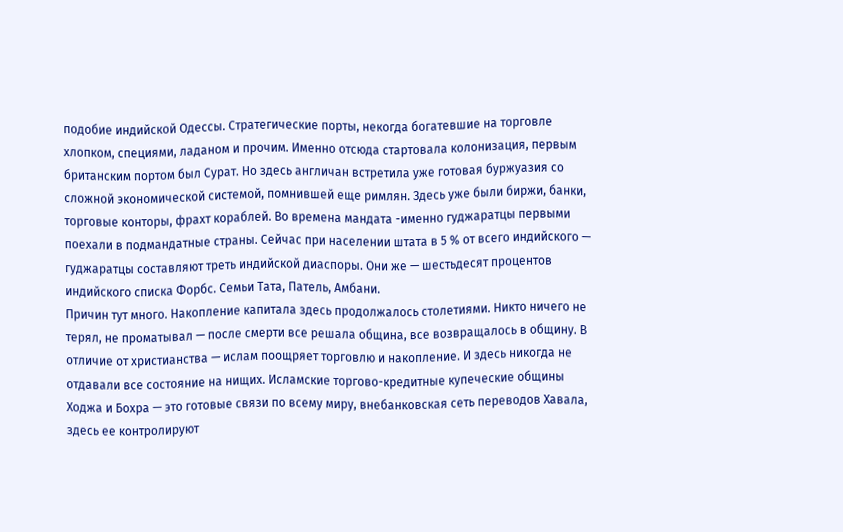подобие индийской Одессы. Стратегические порты, некогда богатевшие на торговле хлопком, специями, ладаном и прочим. Именно отсюда стартовала колонизация, первым британским портом был Сурат. Но здесь англичан встретила уже готовая буржуазия со сложной экономической системой, помнившей еще римлян. Здесь уже были биржи, банки, торговые конторы, фрахт кораблей. Во времена мандата -именно гуджаратцы первыми поехали в подмандатные страны. Сейчас при населении штата в 5 % от всего индийского — гуджаратцы составляют треть индийской диаспоры. Они же — шестьдесят процентов индийского списка Форбс. Семьи Тата, Патель, Амбани.
Причин тут много. Накопление капитала здесь продолжалось столетиями. Никто ничего не терял, не проматывал — после смерти все решала община, все возвращалось в общину. В отличие от христианства — ислам поощряет торговлю и накопление. И здесь никогда не отдавали все состояние на нищих. Исламские торгово-кредитные купеческие общины Ходжа и Бохра — это готовые связи по всему миру, внебанковская сеть переводов Хавала, здесь ее контролируют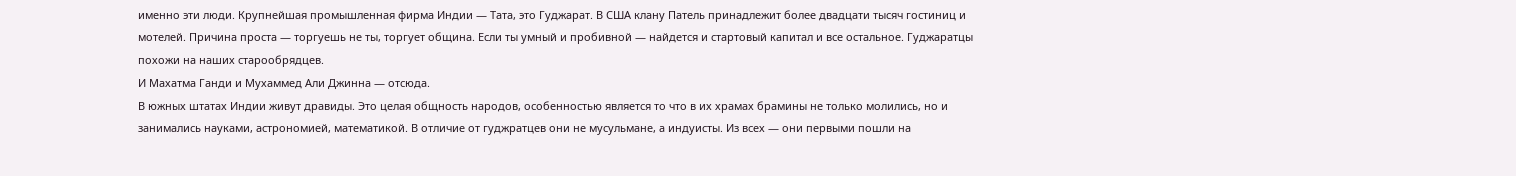именно эти люди. Крупнейшая промышленная фирма Индии — Тата, это Гуджарат. В США клану Патель принадлежит более двадцати тысяч гостиниц и мотелей. Причина проста — торгуешь не ты, торгует община. Если ты умный и пробивной — найдется и стартовый капитал и все остальное. Гуджаратцы похожи на наших старообрядцев.
И Махатма Ганди и Мухаммед Али Джинна — отсюда.
В южных штатах Индии живут дравиды. Это целая общность народов, особенностью является то что в их храмах брамины не только молились, но и занимались науками, астрономией, математикой. В отличие от гуджратцев они не мусульмане, а индуисты. Из всех — они первыми пошли на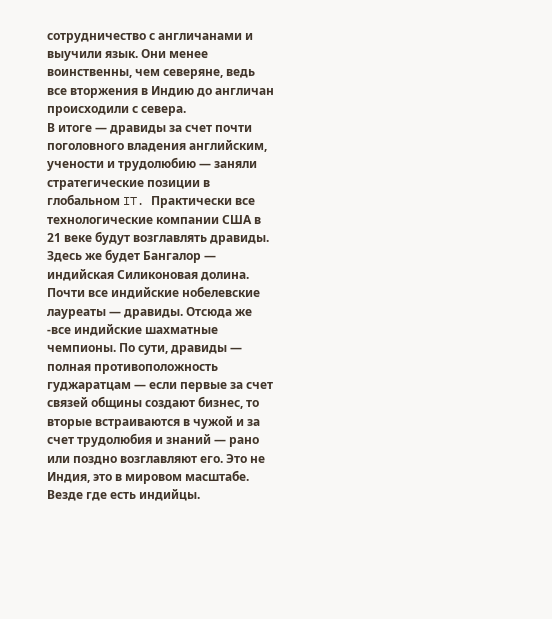сотрудничество с англичанами и выучили язык. Они менее воинственны, чем северяне, ведь все вторжения в Индию до англичан происходили с севера.
В итоге — дравиды за счет почти поголовного владения английским, учености и трудолюбию — заняли стратегические позиции в глобальном IT. Практически все технологические компании США в 21 веке будут возглавлять дравиды. Здесь же будет Бангалор — индийская Силиконовая долина. Почти все индийские нобелевские лауреаты — дравиды. Отсюда же -все индийские шахматные чемпионы. По сути, дравиды — полная противоположность гуджаратцам — если первые за счет связей общины создают бизнес, то вторые встраиваются в чужой и за счет трудолюбия и знаний — рано или поздно возглавляют его. Это не Индия, это в мировом масштабе. Везде где есть индийцы.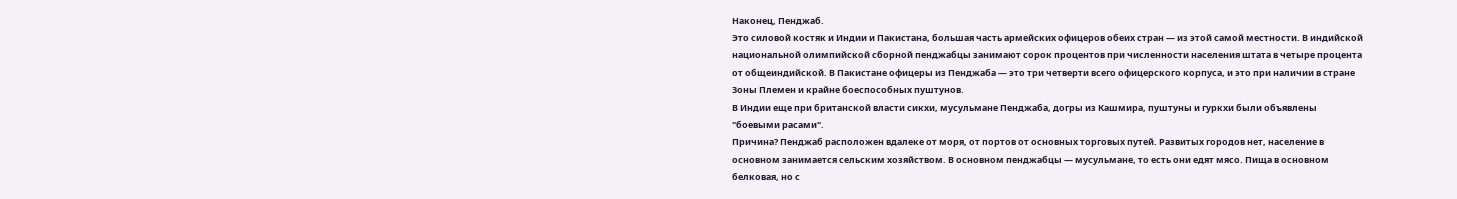Наконец, Пенджаб.
Это силовой костяк и Индии и Пакистана, большая часть армейских офицеров обеих стран — из этой самой местности. В индийской национальной олимпийской сборной пенджабцы занимают сорок процентов при численности населения штата в четыре процента от общеиндийской. В Пакистане офицеры из Пенджаба — это три четверти всего офицерского корпуса, и это при наличии в стране Зоны Племен и крайне боеспособных пуштунов.
В Индии еще при британской власти сикхи, мусульмане Пенджаба, догры из Кашмира, пуштуны и гуркхи были объявлены "боевыми расами".
Причина? Пенджаб расположен вдалеке от моря, от портов от основных торговых путей. Развитых городов нет, население в основном занимается сельским хозяйством. В основном пенджабцы — мусульмане, то есть они едят мясо. Пища в основном белковая, но с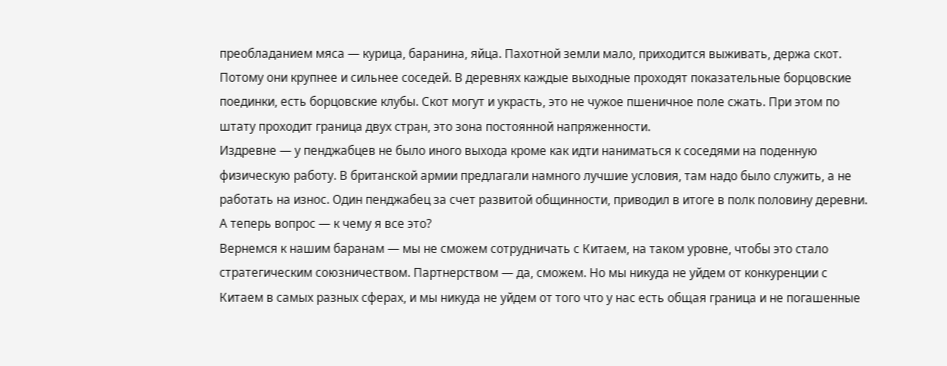преобладанием мяса — курица, баранина, яйца. Пахотной земли мало, приходится выживать, держа скот. Потому они крупнее и сильнее соседей. В деревнях каждые выходные проходят показательные борцовские поединки, есть борцовские клубы. Скот могут и украсть, это не чужое пшеничное поле сжать. При этом по штату проходит граница двух стран, это зона постоянной напряженности.
Издревне — у пенджабцев не было иного выхода кроме как идти наниматься к соседями на поденную физическую работу. В британской армии предлагали намного лучшие условия, там надо было служить, а не работать на износ. Один пенджабец за счет развитой общинности, приводил в итоге в полк половину деревни.
А теперь вопрос — к чему я все это?
Вернемся к нашим баранам — мы не сможем сотрудничать с Китаем, на таком уровне, чтобы это стало стратегическим союзничеством. Партнерством — да, сможем. Но мы никуда не уйдем от конкуренции с Китаем в самых разных сферах, и мы никуда не уйдем от того что у нас есть общая граница и не погашенные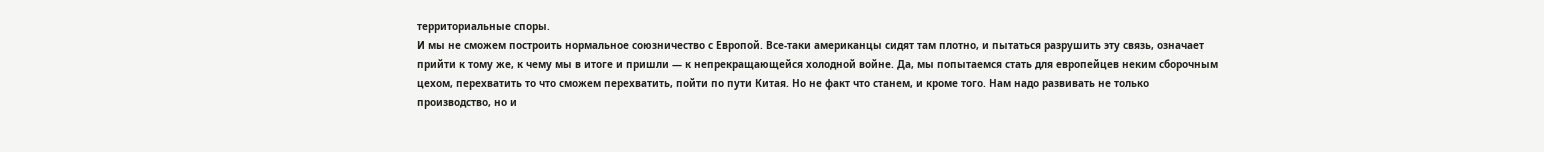территориальные споры.
И мы не сможем построить нормальное союзничество с Европой. Все-таки американцы сидят там плотно, и пытаться разрушить эту связь, означает прийти к тому же, к чему мы в итоге и пришли — к непрекращающейся холодной войне. Да, мы попытаемся стать для европейцев неким сборочным цехом, перехватить то что сможем перехватить, пойти по пути Китая. Но не факт что станем, и кроме того. Нам надо развивать не только производство, но и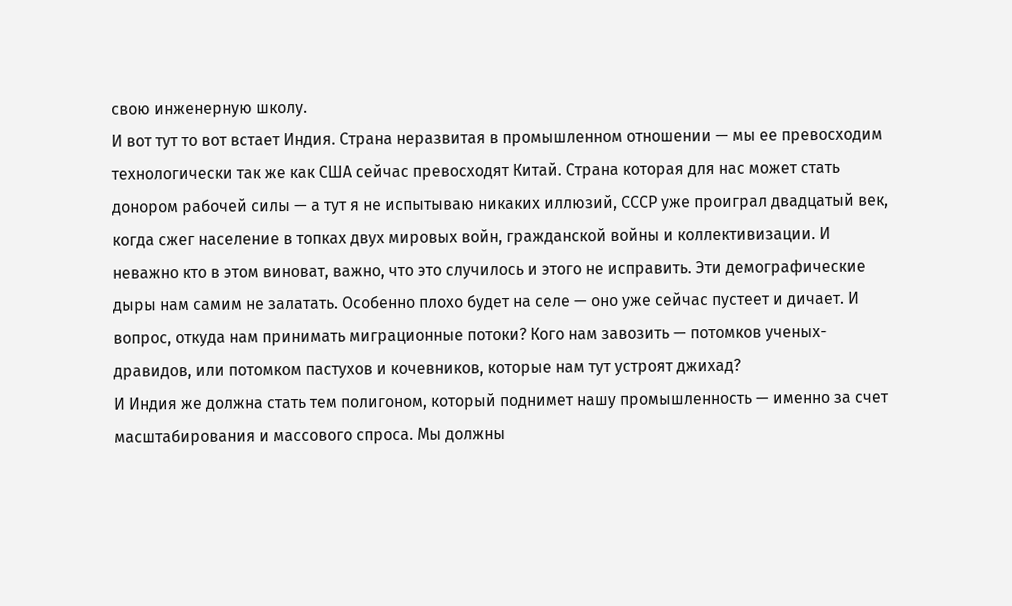свою инженерную школу.
И вот тут то вот встает Индия. Страна неразвитая в промышленном отношении — мы ее превосходим технологически так же как США сейчас превосходят Китай. Страна которая для нас может стать донором рабочей силы — а тут я не испытываю никаких иллюзий, СССР уже проиграл двадцатый век, когда сжег население в топках двух мировых войн, гражданской войны и коллективизации. И неважно кто в этом виноват, важно, что это случилось и этого не исправить. Эти демографические дыры нам самим не залатать. Особенно плохо будет на селе — оно уже сейчас пустеет и дичает. И вопрос, откуда нам принимать миграционные потоки? Кого нам завозить — потомков ученых-дравидов, или потомком пастухов и кочевников, которые нам тут устроят джихад?
И Индия же должна стать тем полигоном, который поднимет нашу промышленность — именно за счет масштабирования и массового спроса. Мы должны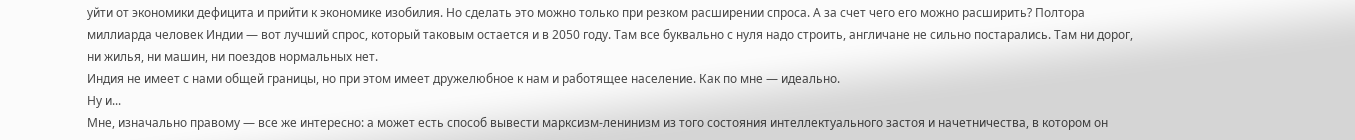уйти от экономики дефицита и прийти к экономике изобилия. Но сделать это можно только при резком расширении спроса. А за счет чего его можно расширить? Полтора миллиарда человек Индии — вот лучший спрос, который таковым остается и в 2050 году. Там все буквально с нуля надо строить, англичане не сильно постарались. Там ни дорог, ни жилья, ни машин, ни поездов нормальных нет.
Индия не имеет с нами общей границы, но при этом имеет дружелюбное к нам и работящее население. Как по мне — идеально.
Ну и...
Мне, изначально правому — все же интересно: а может есть способ вывести марксизм-ленинизм из того состояния интеллектуального застоя и начетничества, в котором он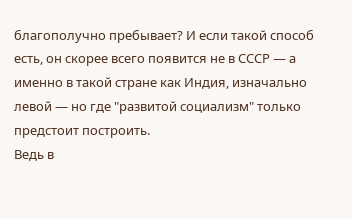благополучно пребывает? И если такой способ есть, он скорее всего появится не в СССР — а именно в такой стране как Индия, изначально левой — но где "развитой социализм" только предстоит построить.
Ведь в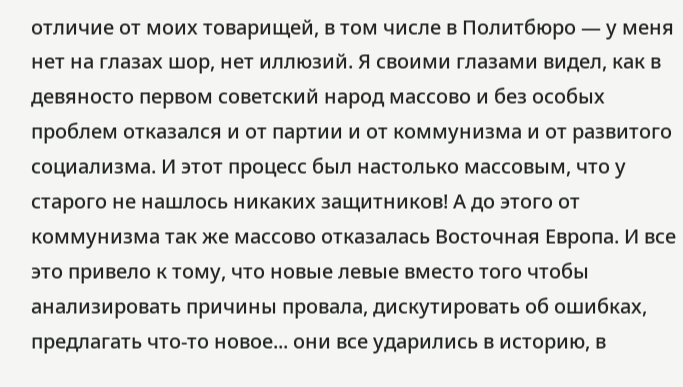отличие от моих товарищей, в том числе в Политбюро — у меня нет на глазах шор, нет иллюзий. Я своими глазами видел, как в девяносто первом советский народ массово и без особых проблем отказался и от партии и от коммунизма и от развитого социализма. И этот процесс был настолько массовым, что у старого не нашлось никаких защитников! А до этого от коммунизма так же массово отказалась Восточная Европа. И все это привело к тому, что новые левые вместо того чтобы анализировать причины провала, дискутировать об ошибках, предлагать что-то новое... они все ударились в историю, в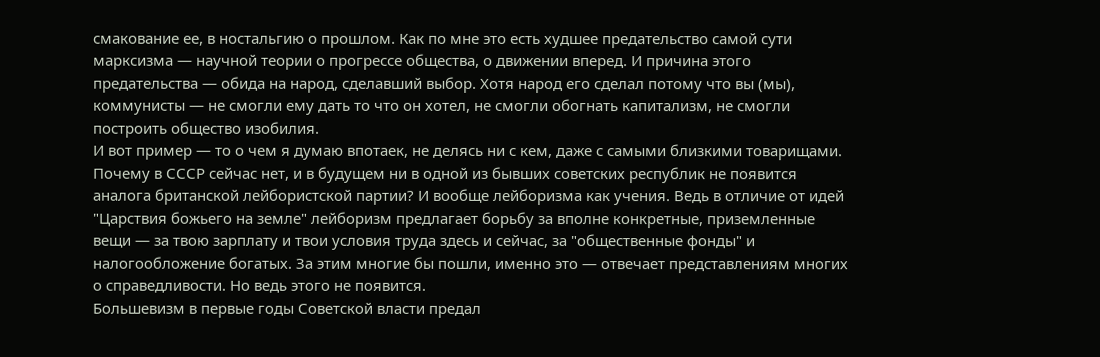смакование ее, в ностальгию о прошлом. Как по мне это есть худшее предательство самой сути марксизма — научной теории о прогрессе общества, о движении вперед. И причина этого предательства — обида на народ, сделавший выбор. Хотя народ его сделал потому что вы (мы), коммунисты — не смогли ему дать то что он хотел, не смогли обогнать капитализм, не смогли построить общество изобилия.
И вот пример — то о чем я думаю впотаек, не делясь ни с кем, даже с самыми близкими товарищами. Почему в СССР сейчас нет, и в будущем ни в одной из бывших советских республик не появится аналога британской лейбористской партии? И вообще лейборизма как учения. Ведь в отличие от идей "Царствия божьего на земле" лейборизм предлагает борьбу за вполне конкретные, приземленные вещи — за твою зарплату и твои условия труда здесь и сейчас, за "общественные фонды" и налогообложение богатых. За этим многие бы пошли, именно это — отвечает представлениям многих о справедливости. Но ведь этого не появится.
Большевизм в первые годы Советской власти предал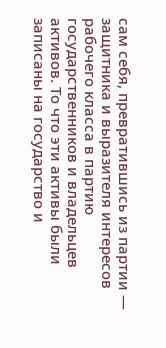сам себя, превратившись из партии — защитника и выразителя интересов рабочего класса в партию государственников и владельцев активов. То что эти активы были записаны на государство и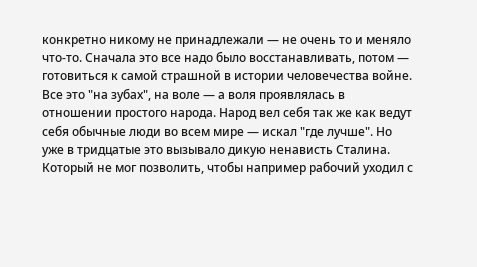конкретно никому не принадлежали — не очень то и меняло что-то. Сначала это все надо было восстанавливать, потом — готовиться к самой страшной в истории человечества войне. Все это "на зубах", на воле — а воля проявлялась в отношении простого народа. Народ вел себя так же как ведут себя обычные люди во всем мире — искал "где лучше". Но уже в тридцатые это вызывало дикую ненависть Сталина. Который не мог позволить, чтобы например рабочий уходил с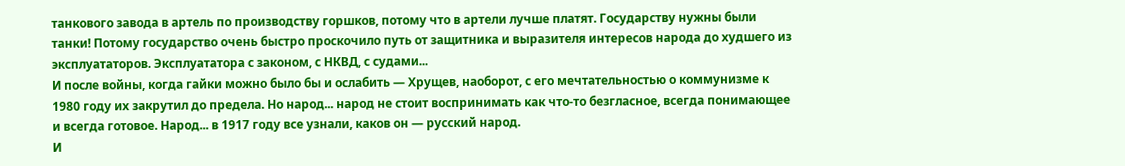танкового завода в артель по производству горшков, потому что в артели лучше платят. Государству нужны были танки! Потому государство очень быстро проскочило путь от защитника и выразителя интересов народа до худшего из эксплуататоров. Эксплуататора с законом, с НКВД, с судами...
И после войны, когда гайки можно было бы и ослабить — Хрущев, наоборот, с его мечтательностью о коммунизме к 1980 году их закрутил до предела. Но народ... народ не стоит воспринимать как что-то безгласное, всегда понимающее и всегда готовое. Народ... в 1917 году все узнали, каков он — русский народ.
И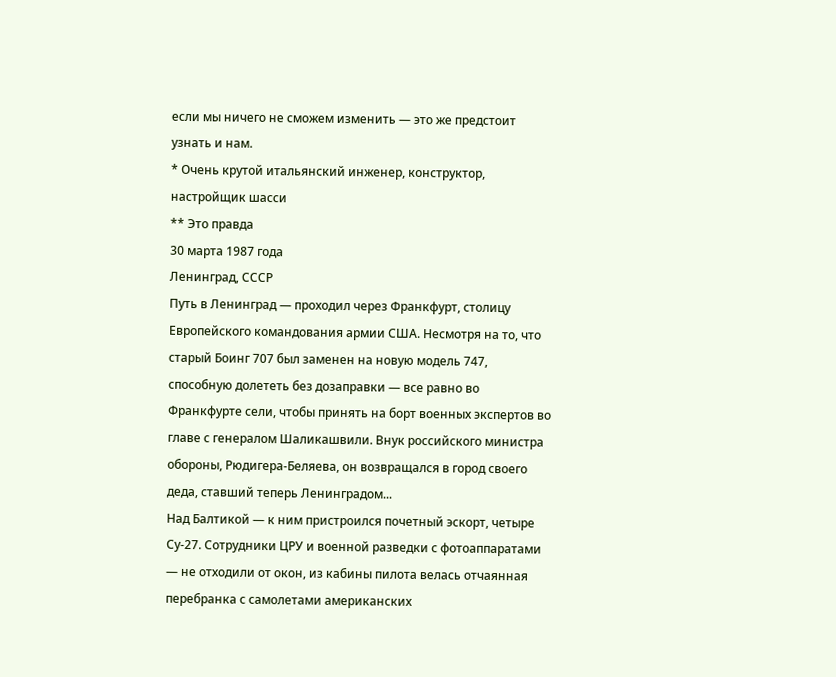если мы ничего не сможем изменить — это же предстоит узнать и нам.
* Очень крутой итальянский инженер, конструктор, настройщик шасси
** Это правда
30 марта 1987 года
Ленинград, СССР
Путь в Ленинград — проходил через Франкфурт, столицу Европейского командования армии США. Несмотря на то, что старый Боинг 707 был заменен на новую модель 747, способную долететь без дозаправки — все равно во Франкфурте сели, чтобы принять на борт военных экспертов во главе с генералом Шаликашвили. Внук российского министра обороны, Рюдигера-Беляева, он возвращался в город своего деда, ставший теперь Ленинградом...
Над Балтикой — к ним пристроился почетный эскорт, четыре Су-27. Сотрудники ЦРУ и военной разведки с фотоаппаратами — не отходили от окон, из кабины пилота велась отчаянная перебранка с самолетами американских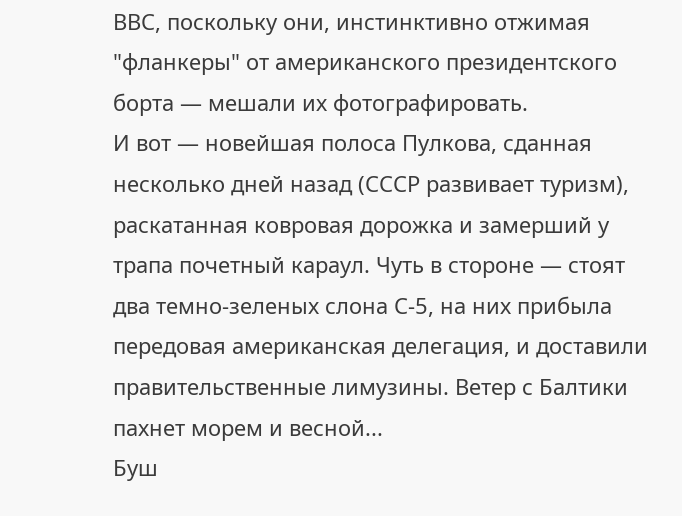ВВС, поскольку они, инстинктивно отжимая "фланкеры" от американского президентского борта — мешали их фотографировать.
И вот — новейшая полоса Пулкова, сданная несколько дней назад (СССР развивает туризм), раскатанная ковровая дорожка и замерший у трапа почетный караул. Чуть в стороне — стоят два темно-зеленых слона С-5, на них прибыла передовая американская делегация, и доставили правительственные лимузины. Ветер с Балтики пахнет морем и весной...
Буш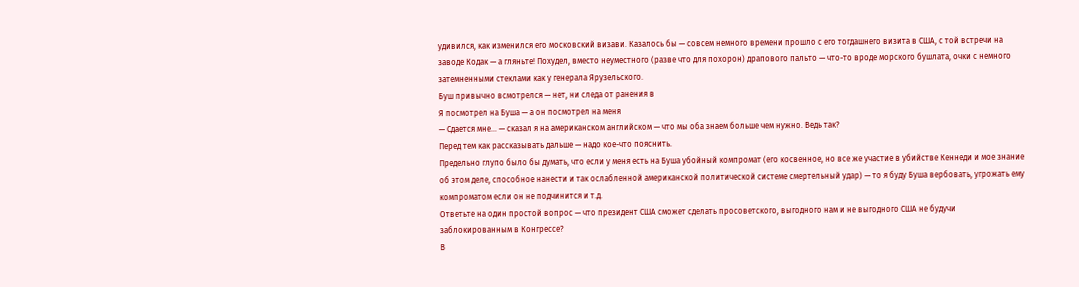удивился, как изменился его московский визави. Казалось бы — совсем немного времени прошло с его тогдашнего визита в США, с той встречи на заводе Кодак — а гляньте! Похудел, вместо неуместного (разве что для похорон) драпового пальто — что-то вроде морского бушлата, очки с немного затемненными стеклами как у генерала Ярузельского.
Буш привычно всмотрелся — нет, ни следа от ранения в
Я посмотрел на Буша — а он посмотрел на меня
— Сдается мне... — сказал я на американском английском — что мы оба знаем больше чем нужно. Ведь так?
Перед тем как рассказывать дальше — надо кое-что пояснить.
Предельно глупо было бы думать, что если у меня есть на Буша убойный компромат (его косвенное, но все же участие в убийстве Кеннеди и мое знание об этом деле, способное нанести и так ослабленной американской политической системе смертельный удар) — то я буду Буша вербовать, угрожать ему компроматом если он не подчинится и т.д.
Ответьте на один простой вопрос — что президент США сможет сделать просоветского, выгодного нам и не выгодного США не будучи заблокированным в Конгрессе?
В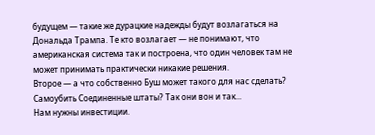будущем — такие же дурацкие надежды будут возлагаться на Дональда Трампа. Те кто возлагает — не понимают, что американская система так и построена, что один человек там не может принимать практически никакие решения.
Второе — а что собственно Буш может такого для нас сделать? Самоубить Соединенные штаты? Так они вон и так...
Нам нужны инвестиции.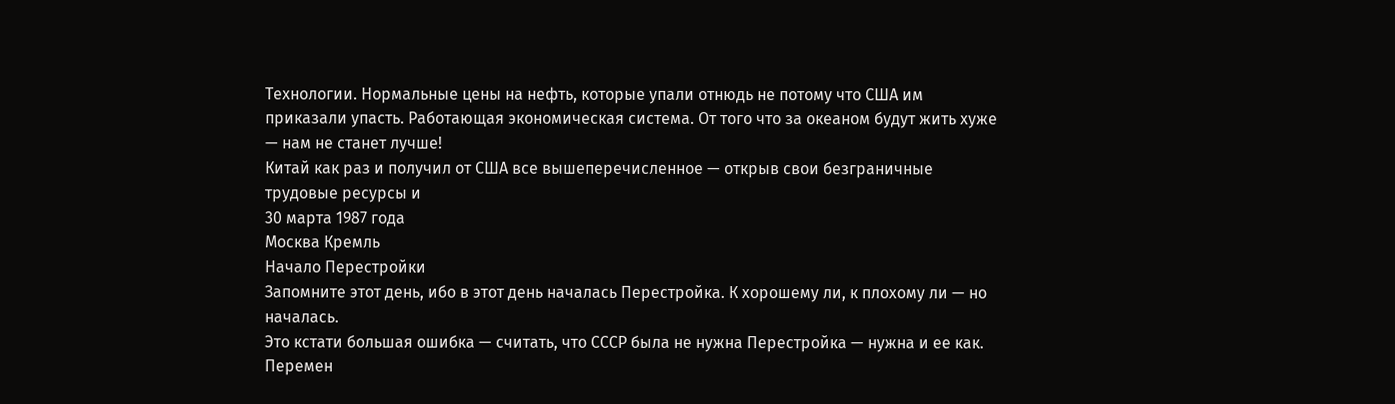Технологии. Нормальные цены на нефть, которые упали отнюдь не потому что США им приказали упасть. Работающая экономическая система. От того что за океаном будут жить хуже — нам не станет лучше!
Китай как раз и получил от США все вышеперечисленное — открыв свои безграничные трудовые ресурсы и
30 марта 1987 года
Москва Кремль
Начало Перестройки
Запомните этот день, ибо в этот день началась Перестройка. К хорошему ли, к плохому ли — но началась.
Это кстати большая ошибка — считать, что СССР была не нужна Перестройка — нужна и ее как. Перемен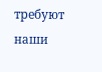требуют наши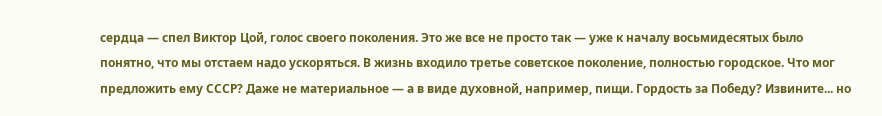сердца — спел Виктор Цой, голос своего поколения. Это же все не просто так — уже к началу восьмидесятых было понятно, что мы отстаем надо ускоряться. В жизнь входило третье советское поколение, полностью городское. Что мог предложить ему СССР? Даже не материальное — а в виде духовной, например, пищи. Гордость за Победу? Извините... но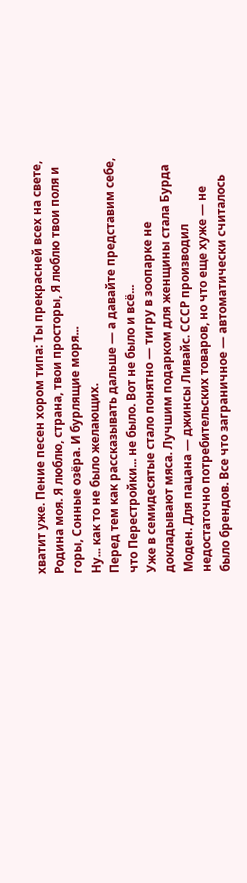хватит уже. Пение песен хором типа: Ты прекрасней всех на свете, Родина моя. Я люблю, страна, твои просторы, Я люблю твои поля и горы, Сонные озёра. И бурлящие моря...
Ну... как то не было желающих.
Перед тем как рассказывать дальше — а давайте представим себе, что Перестройки... не было. Вот не было и всё...
Уже в семидесятые стало понятно — тигру в зоопарке не докладывают мяса. Лучшим подарком для женщины стала Бурда Моден. Для пацана — джинсы Ливайс. СССР производил недостаточно потребительских товаров, но что еще хуже — не было брендов. Все что заграничное — автоматически считалось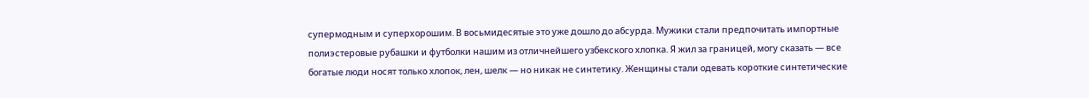супермодным и суперхорошим. В восьмидесятые это уже дошло до абсурда. Мужики стали предпочитать импортные полиэстеровые рубашки и футболки нашим из отличнейшего узбекского хлопка. Я жил за границей, могу сказать — все богатые люди носят только хлопок, лен, шелк — но никак не синтетику. Женщины стали одевать короткие синтетические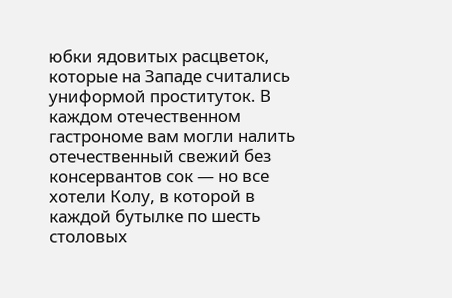юбки ядовитых расцветок, которые на Западе считались униформой проституток. В каждом отечественном гастрономе вам могли налить отечественный свежий без консервантов сок — но все хотели Колу, в которой в каждой бутылке по шесть столовых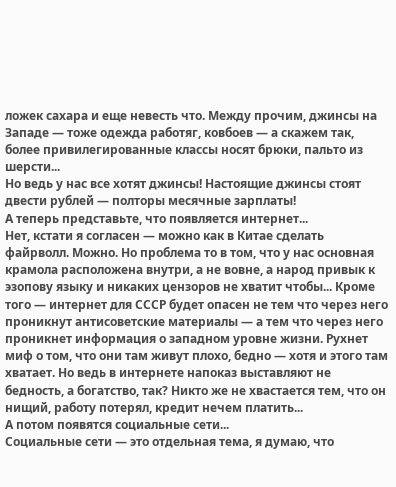ложек сахара и еще невесть что. Между прочим, джинсы на Западе — тоже одежда работяг, ковбоев — а скажем так, более привилегированные классы носят брюки, пальто из шерсти...
Но ведь у нас все хотят джинсы! Настоящие джинсы стоят двести рублей — полторы месячные зарплаты!
А теперь представьте, что появляется интернет...
Нет, кстати я согласен — можно как в Китае сделать файрволл. Можно. Но проблема то в том, что у нас основная крамола расположена внутри, а не вовне, а народ привык к эзопову языку и никаких цензоров не хватит чтобы... Кроме того — интернет для СССР будет опасен не тем что через него проникнут антисоветские материалы — а тем что через него проникнет информация о западном уровне жизни. Рухнет миф о том, что они там живут плохо, бедно — хотя и этого там хватает. Но ведь в интернете напоказ выставляют не бедность, а богатство, так? Никто же не хвастается тем, что он нищий, работу потерял, кредит нечем платить...
А потом появятся социальные сети...
Социальные сети — это отдельная тема, я думаю, что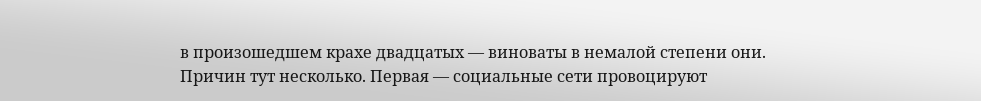в произошедшем крахе двадцатых — виноваты в немалой степени они. Причин тут несколько. Первая — социальные сети провоцируют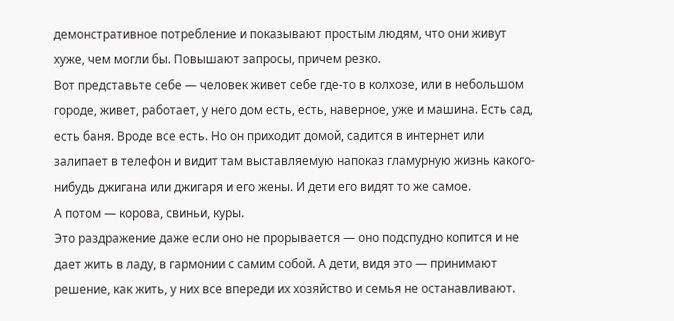демонстративное потребление и показывают простым людям, что они живут хуже, чем могли бы. Повышают запросы, причем резко.
Вот представьте себе — человек живет себе где-то в колхозе, или в небольшом городе, живет, работает, у него дом есть, есть, наверное, уже и машина. Есть сад, есть баня. Вроде все есть. Но он приходит домой, садится в интернет или залипает в телефон и видит там выставляемую напоказ гламурную жизнь какого-нибудь джигана или джигаря и его жены. И дети его видят то же самое.
А потом — корова, свиньи, куры.
Это раздражение даже если оно не прорывается — оно подспудно копится и не дает жить в ладу, в гармонии с самим собой. А дети, видя это — принимают решение, как жить, у них все впереди их хозяйство и семья не останавливают.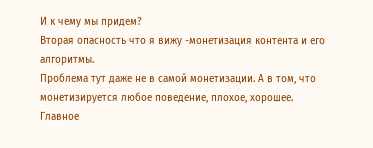И к чему мы придем?
Вторая опасность что я вижу -монетизация контента и его алгоритмы.
Проблема тут даже не в самой монетизации. А в том, что монетизируется любое поведение, плохое, хорошее. Главное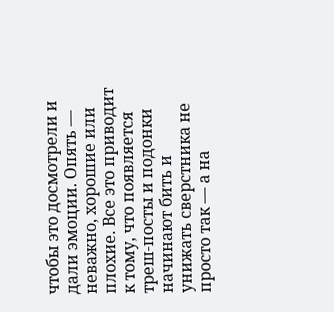чтобы это досмотрели и дали эмоции. Опять — неважно, хорошие или плохие. Все это приводит к тому, что появляется треш-посты и подонки начинают бить и унижать сверстника не просто так — а на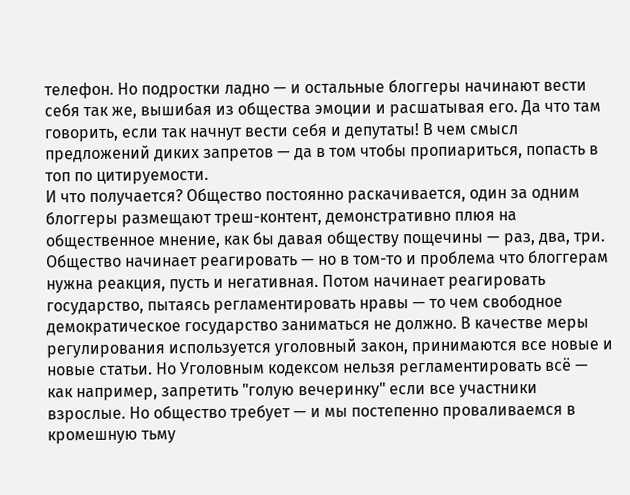телефон. Но подростки ладно — и остальные блоггеры начинают вести себя так же, вышибая из общества эмоции и расшатывая его. Да что там говорить, если так начнут вести себя и депутаты! В чем смысл предложений диких запретов — да в том чтобы пропиариться, попасть в топ по цитируемости.
И что получается? Общество постоянно раскачивается, один за одним блоггеры размещают треш-контент, демонстративно плюя на общественное мнение, как бы давая обществу пощечины — раз, два, три. Общество начинает реагировать — но в том-то и проблема что блоггерам нужна реакция, пусть и негативная. Потом начинает реагировать государство, пытаясь регламентировать нравы — то чем свободное демократическое государство заниматься не должно. В качестве меры регулирования используется уголовный закон, принимаются все новые и новые статьи. Но Уголовным кодексом нельзя регламентировать всё — как например, запретить "голую вечеринку" если все участники взрослые. Но общество требует — и мы постепенно проваливаемся в кромешную тьму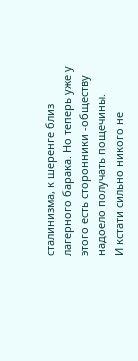сталинизма, к шеренге близ лагерного барака. Но теперь уже у этого есть сторонники -обществу надоело получать пощечины.
И кстати сильно никого не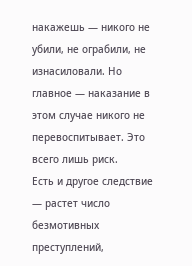накажешь — никого не убили, не ограбили, не изнасиловали. Но главное — наказание в этом случае никого не перевоспитывает. Это всего лишь риск.
Есть и другое следствие — растет число безмотивных преступлений,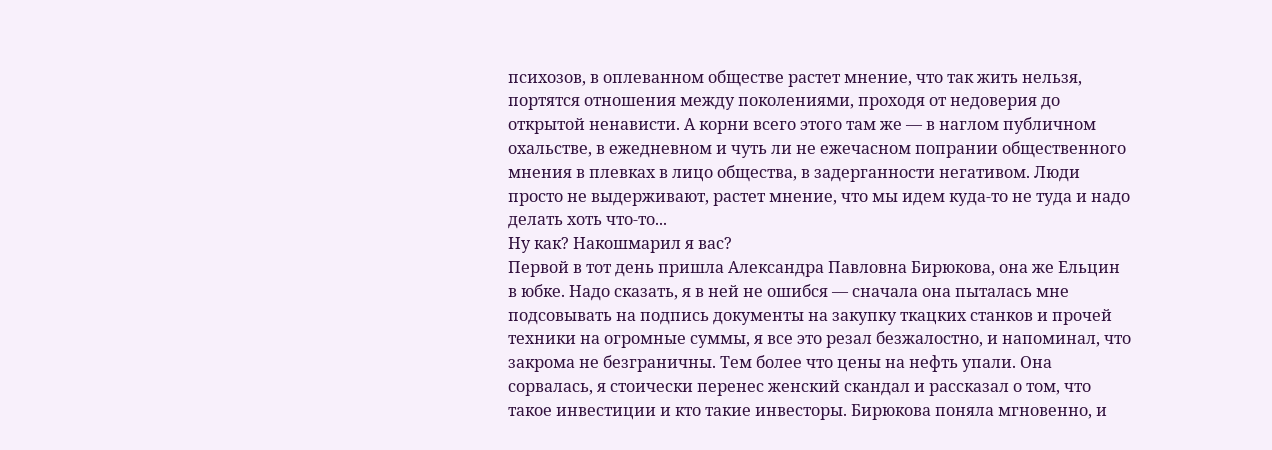психозов, в оплеванном обществе растет мнение, что так жить нельзя, портятся отношения между поколениями, проходя от недоверия до открытой ненависти. А корни всего этого там же — в наглом публичном охальстве, в ежедневном и чуть ли не ежечасном попрании общественного мнения в плевках в лицо общества, в задерганности негативом. Люди просто не выдерживают, растет мнение, что мы идем куда-то не туда и надо делать хоть что-то...
Ну как? Накошмарил я вас?
Первой в тот день пришла Александра Павловна Бирюкова, она же Ельцин в юбке. Надо сказать, я в ней не ошибся — сначала она пыталась мне подсовывать на подпись документы на закупку ткацких станков и прочей техники на огромные суммы, я все это резал безжалостно, и напоминал, что закрома не безграничны. Тем более что цены на нефть упали. Она сорвалась, я стоически перенес женский скандал и рассказал о том, что такое инвестиции и кто такие инвесторы. Бирюкова поняла мгновенно, и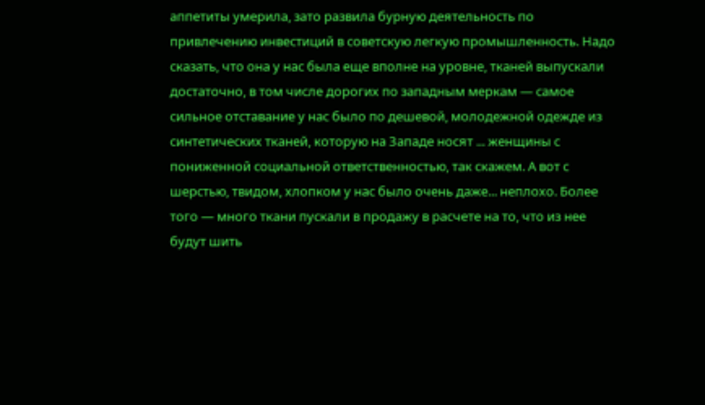аппетиты умерила, зато развила бурную деятельность по привлечению инвестиций в советскую легкую промышленность. Надо сказать, что она у нас была еще вполне на уровне, тканей выпускали достаточно, в том числе дорогих по западным меркам — самое сильное отставание у нас было по дешевой, молодежной одежде из синтетических тканей, которую на Западе носят ... женщины с пониженной социальной ответственностью, так скажем. А вот с шерстью, твидом, хлопком у нас было очень даже... неплохо. Более того — много ткани пускали в продажу в расчете на то, что из нее будут шить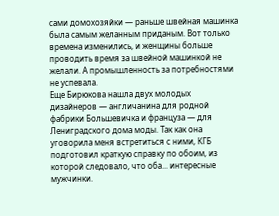сами домохозяйки — раньше швейная машинка была самым желанным приданым. Вот только времена изменились, и женщины больше проводить время за швейной машинкой не желали. А промышленность за потребностями не успевала.
Еще Бирюкова нашла двух молодых дизайнеров — англичанина для родной фабрики Большевичка и француза — для Лениградского дома моды. Так как она уговорила меня встретиться с ними, КГБ подготовил краткую справку по обоим, из которой следовало, что оба... интересные мужчинки.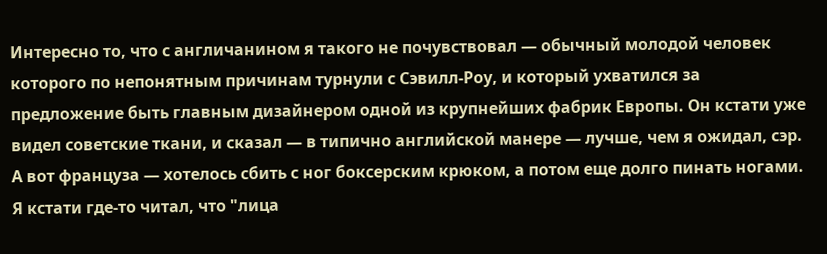Интересно то, что с англичанином я такого не почувствовал — обычный молодой человек которого по непонятным причинам турнули с Сэвилл-Роу, и который ухватился за предложение быть главным дизайнером одной из крупнейших фабрик Европы. Он кстати уже видел советские ткани, и сказал — в типично английской манере — лучше, чем я ожидал, сэр.
А вот француза — хотелось сбить с ног боксерским крюком, а потом еще долго пинать ногами. Я кстати где-то читал, что "лица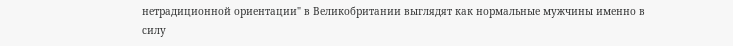нетрадиционной ориентации" в Великобритании выглядят как нормальные мужчины именно в силу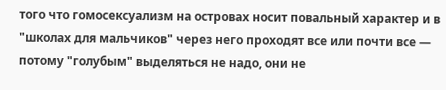того что гомосексуализм на островах носит повальный характер и в "школах для мальчиков" через него проходят все или почти все — потому "голубым" выделяться не надо, они не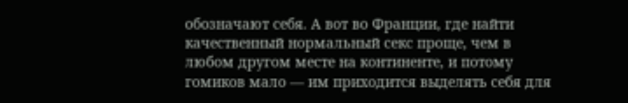обозначают себя. А вот во Франции, где найти качественный нормальный секс проще, чем в любом другом месте на континенте, и потому гомиков мало — им приходится выделять себя для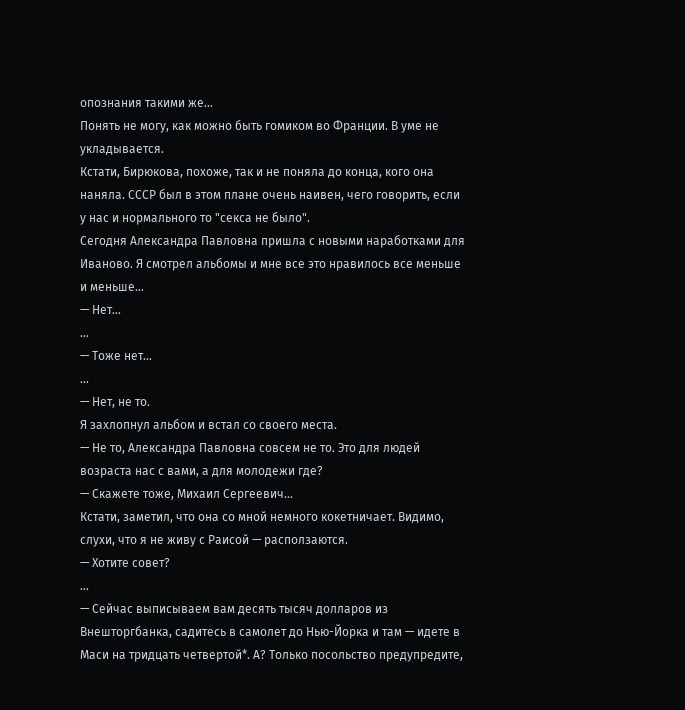опознания такими же...
Понять не могу, как можно быть гомиком во Франции. В уме не укладывается.
Кстати, Бирюкова, похоже, так и не поняла до конца, кого она наняла. СССР был в этом плане очень наивен, чего говорить, если у нас и нормального то "секса не было".
Сегодня Александра Павловна пришла с новыми наработками для Иваново. Я смотрел альбомы и мне все это нравилось все меньше и меньше...
— Нет...
...
— Тоже нет...
...
— Нет, не то.
Я захлопнул альбом и встал со своего места.
— Не то, Александра Павловна совсем не то. Это для людей возраста нас с вами, а для молодежи где?
— Скажете тоже, Михаил Сергеевич...
Кстати, заметил, что она со мной немного кокетничает. Видимо, слухи, что я не живу с Раисой — расползаются.
— Хотите совет?
...
— Сейчас выписываем вам десять тысяч долларов из Внешторгбанка, садитесь в самолет до Нью-Йорка и там — идете в Маси на тридцать четвертой*. А? Только посольство предупредите,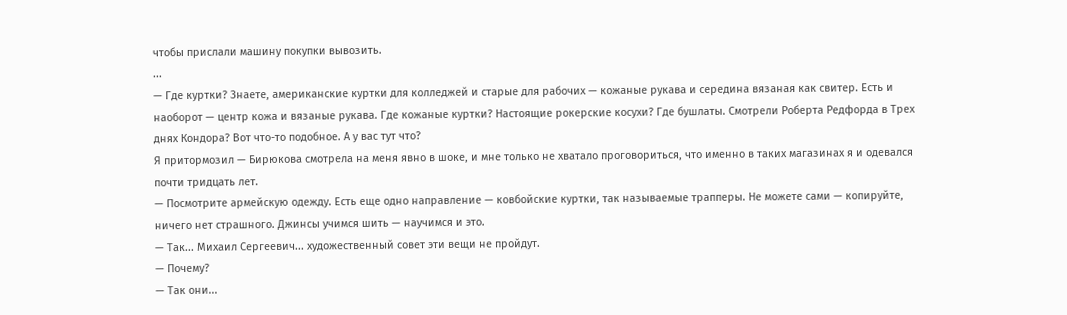чтобы прислали машину покупки вывозить.
...
— Где куртки? Знаете, американские куртки для колледжей и старые для рабочих — кожаные рукава и середина вязаная как свитер. Есть и наоборот — центр кожа и вязаные рукава. Где кожаные куртки? Настоящие рокерские косухи? Где бушлаты. Смотрели Роберта Редфорда в Трех днях Кондора? Вот что-то подобное. А у вас тут что?
Я притормозил — Бирюкова смотрела на меня явно в шоке, и мне только не хватало проговориться, что именно в таких магазинах я и одевался почти тридцать лет.
— Посмотрите армейскую одежду. Есть еще одно направление — ковбойские куртки, так называемые трапперы. Не можете сами — копируйте, ничего нет страшного. Джинсы учимся шить — научимся и это.
— Так... Михаил Сергеевич... художественный совет эти вещи не пройдут.
— Почему?
— Так они...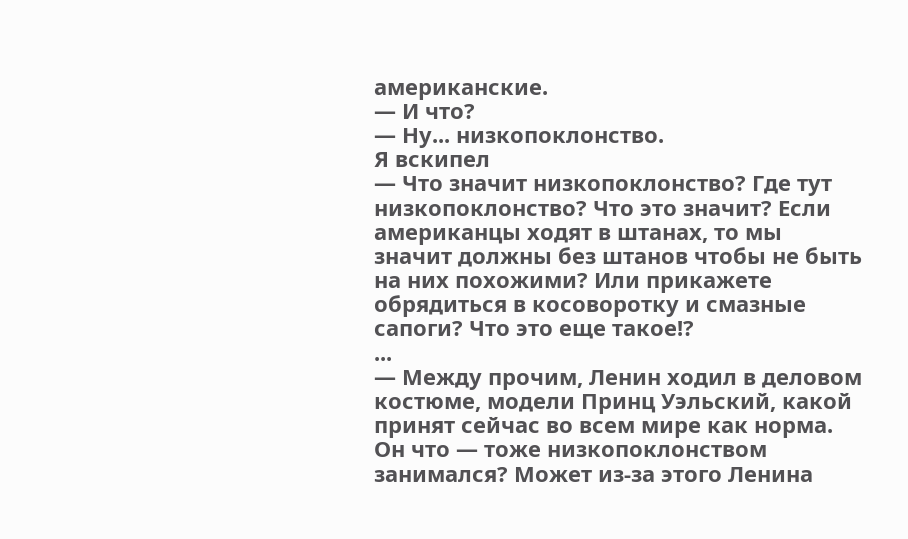американские.
— И что?
— Ну... низкопоклонство.
Я вскипел
— Что значит низкопоклонство? Где тут низкопоклонство? Что это значит? Если американцы ходят в штанах, то мы значит должны без штанов чтобы не быть на них похожими? Или прикажете обрядиться в косоворотку и смазные сапоги? Что это еще такое!?
...
— Между прочим, Ленин ходил в деловом костюме, модели Принц Уэльский, какой принят сейчас во всем мире как норма. Он что — тоже низкопоклонством занимался? Может из-за этого Ленина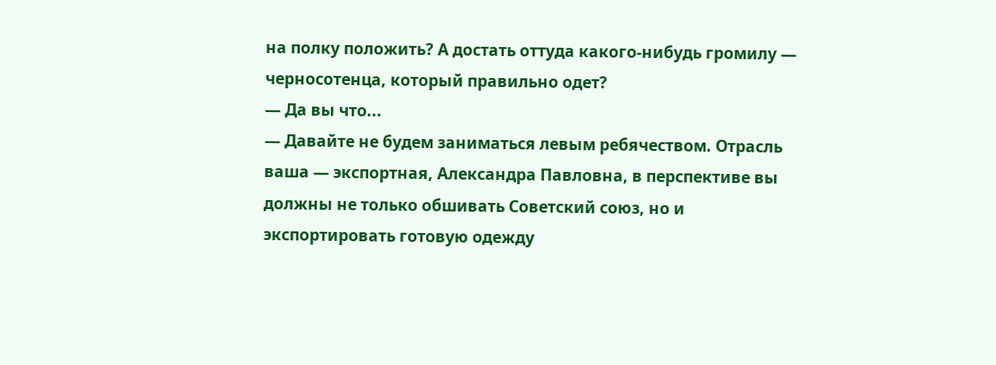на полку положить? А достать оттуда какого-нибудь громилу — черносотенца, который правильно одет?
— Да вы что...
— Давайте не будем заниматься левым ребячеством. Отрасль ваша — экспортная, Александра Павловна, в перспективе вы должны не только обшивать Советский союз, но и экспортировать готовую одежду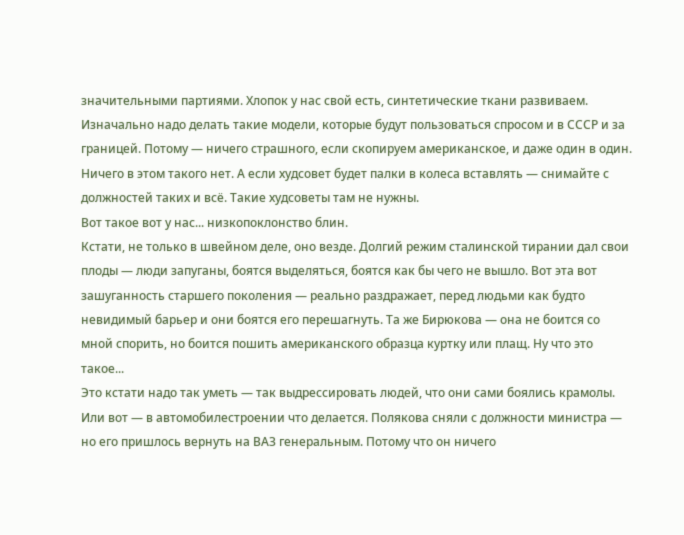значительными партиями. Хлопок у нас свой есть, синтетические ткани развиваем. Изначально надо делать такие модели, которые будут пользоваться спросом и в СССР и за границей. Потому — ничего страшного, если скопируем американское, и даже один в один. Ничего в этом такого нет. А если худсовет будет палки в колеса вставлять — снимайте с должностей таких и всё. Такие худсоветы там не нужны.
Вот такое вот у нас... низкопоклонство блин.
Кстати, не только в швейном деле, оно везде. Долгий режим сталинской тирании дал свои плоды — люди запуганы, боятся выделяться, боятся как бы чего не вышло. Вот эта вот зашуганность старшего поколения — реально раздражает, перед людьми как будто невидимый барьер и они боятся его перешагнуть. Та же Бирюкова — она не боится со мной спорить, но боится пошить американского образца куртку или плащ. Ну что это такое...
Это кстати надо так уметь — так выдрессировать людей, что они сами боялись крамолы.
Или вот — в автомобилестроении что делается. Полякова сняли с должности министра — но его пришлось вернуть на ВАЗ генеральным. Потому что он ничего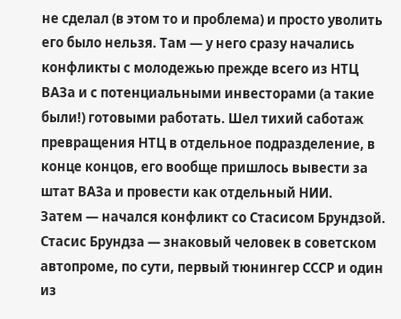не сделал (в этом то и проблема) и просто уволить его было нельзя. Там — у него сразу начались конфликты с молодежью прежде всего из НТЦ ВАЗа и с потенциальными инвесторами (а такие были!) готовыми работать. Шел тихий саботаж превращения НТЦ в отдельное подразделение, в конце концов, его вообще пришлось вывести за штат ВАЗа и провести как отдельный НИИ.
Затем — начался конфликт со Стасисом Брундзой.
Стасис Брундза — знаковый человек в советском автопроме, по сути, первый тюнингер СССР и один из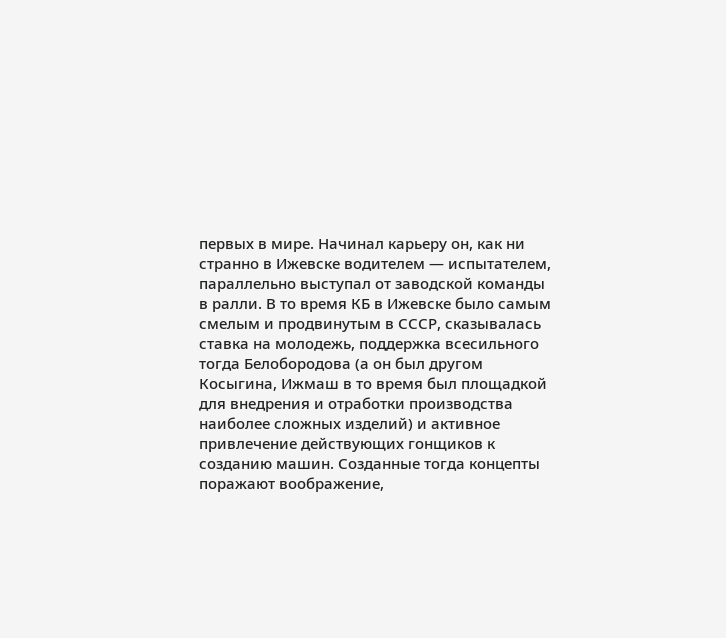первых в мире. Начинал карьеру он, как ни странно в Ижевске водителем — испытателем, параллельно выступал от заводской команды в ралли. В то время КБ в Ижевске было самым смелым и продвинутым в СССР, сказывалась ставка на молодежь, поддержка всесильного тогда Белобородова (а он был другом Косыгина, Ижмаш в то время был площадкой для внедрения и отработки производства наиболее сложных изделий) и активное привлечение действующих гонщиков к созданию машин. Созданные тогда концепты поражают воображение,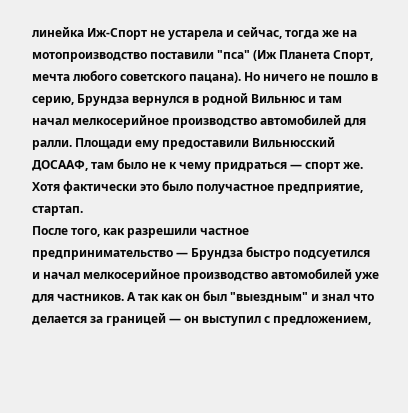линейка Иж-Спорт не устарела и сейчас, тогда же на мотопроизводство поставили "пса" (Иж Планета Спорт, мечта любого советского пацана). Но ничего не пошло в серию, Брундза вернулся в родной Вильнюс и там начал мелкосерийное производство автомобилей для ралли. Площади ему предоставили Вильнюсский ДОСААФ, там было не к чему придраться — спорт же. Хотя фактически это было получастное предприятие, стартап.
После того, как разрешили частное предпринимательство — Брундза быстро подсуетился и начал мелкосерийное производство автомобилей уже для частников. А так как он был "выездным" и знал что делается за границей — он выступил с предложением,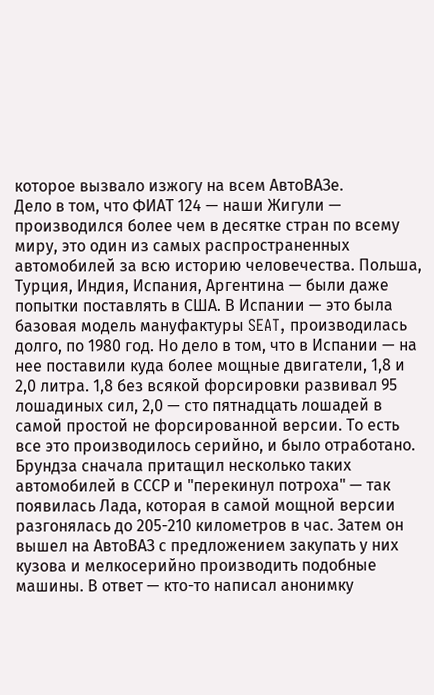которое вызвало изжогу на всем АвтоВАЗе.
Дело в том, что ФИАТ 124 — наши Жигули — производился более чем в десятке стран по всему миру, это один из самых распространенных автомобилей за всю историю человечества. Польша, Турция, Индия, Испания, Аргентина — были даже попытки поставлять в США. В Испании — это была базовая модель мануфактуры SEAT, производилась долго, по 1980 год. Но дело в том, что в Испании — на нее поставили куда более мощные двигатели, 1,8 и 2,0 литра. 1,8 без всякой форсировки развивал 95 лошадиных сил, 2,0 — сто пятнадцать лошадей в самой простой не форсированной версии. То есть все это производилось серийно, и было отработано.
Брундза сначала притащил несколько таких автомобилей в СССР и "перекинул потроха" — так появилась Лада, которая в самой мощной версии разгонялась до 205-210 километров в час. Затем он вышел на АвтоВАЗ с предложением закупать у них кузова и мелкосерийно производить подобные машины. В ответ — кто-то написал анонимку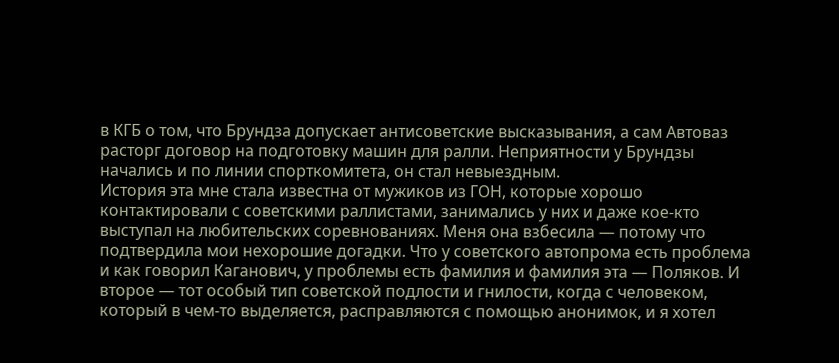в КГБ о том, что Брундза допускает антисоветские высказывания, а сам Автоваз расторг договор на подготовку машин для ралли. Неприятности у Брундзы начались и по линии спорткомитета, он стал невыездным.
История эта мне стала известна от мужиков из ГОН, которые хорошо контактировали с советскими раллистами, занимались у них и даже кое-кто выступал на любительских соревнованиях. Меня она взбесила — потому что подтвердила мои нехорошие догадки. Что у советского автопрома есть проблема и как говорил Каганович, у проблемы есть фамилия и фамилия эта — Поляков. И второе — тот особый тип советской подлости и гнилости, когда с человеком, который в чем-то выделяется, расправляются с помощью анонимок, и я хотел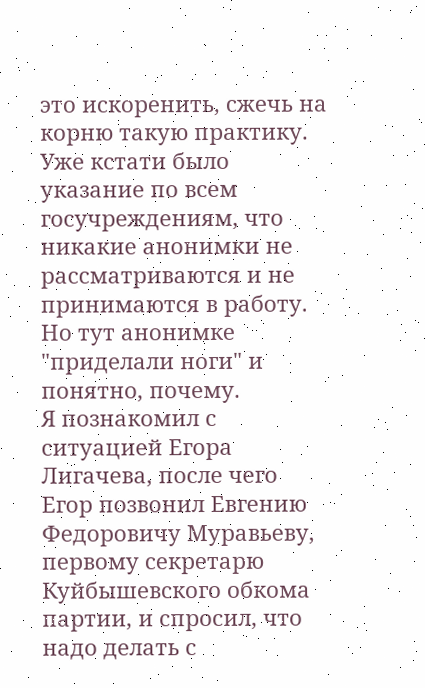это искоренить, сжечь на корню такую практику. Уже кстати было указание по всем госучреждениям, что никакие анонимки не рассматриваются и не принимаются в работу. Но тут анонимке "приделали ноги" и понятно, почему.
Я познакомил с ситуацией Егора Лигачева, после чего Егор позвонил Евгению Федоровичу Муравьеву, первому секретарю Куйбышевского обкома партии, и спросил, что надо делать с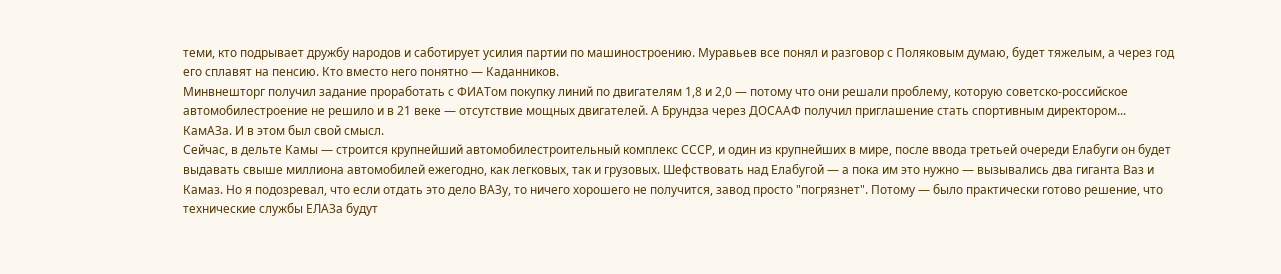теми, кто подрывает дружбу народов и саботирует усилия партии по машиностроению. Муравьев все понял и разговор с Поляковым думаю, будет тяжелым, а через год его сплавят на пенсию. Кто вместо него понятно — Каданников.
Минвнешторг получил задание проработать с ФИАТом покупку линий по двигателям 1,8 и 2,0 — потому что они решали проблему, которую советско-российское автомобилестроение не решило и в 21 веке — отсутствие мощных двигателей. А Брундза через ДОСААФ получил приглашение стать спортивным директором... КамАЗа. И в этом был свой смысл.
Сейчас, в дельте Камы — строится крупнейший автомобилестроительный комплекс СССР, и один из крупнейших в мире, после ввода третьей очереди Елабуги он будет выдавать свыше миллиона автомобилей ежегодно, как легковых, так и грузовых. Шефствовать над Елабугой — а пока им это нужно — вызывались два гиганта Ваз и Камаз. Но я подозревал, что если отдать это дело ВАЗу, то ничего хорошего не получится, завод просто "погрязнет". Потому — было практически готово решение, что технические службы ЕЛАЗа будут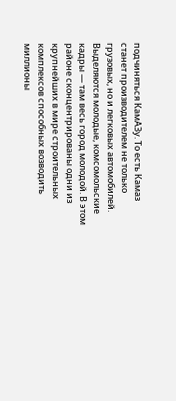подчиняться КамАЗу. То есть Камаз станет производителем не только грузовых, но и легковых автомобилей. Выделяются молодые, комсомольские кадры — там весь город молодой. В этом районе сконцентрированы одни из крупнейших в мире строительных комплексов способных возводить миллионы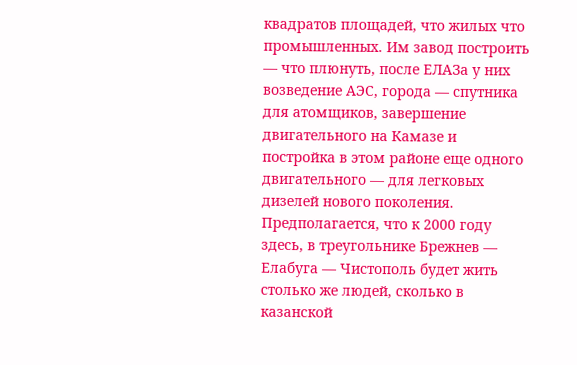квадратов площадей, что жилых что промышленных. Им завод построить — что плюнуть, после ЕЛАЗа у них возведение АЭС, города — спутника для атомщиков, завершение двигательного на Камазе и постройка в этом районе еще одного двигательного — для легковых дизелей нового поколения. Предполагается, что к 2000 году здесь, в треугольнике Брежнев — Елабуга — Чистополь будет жить столько же людей, сколько в казанской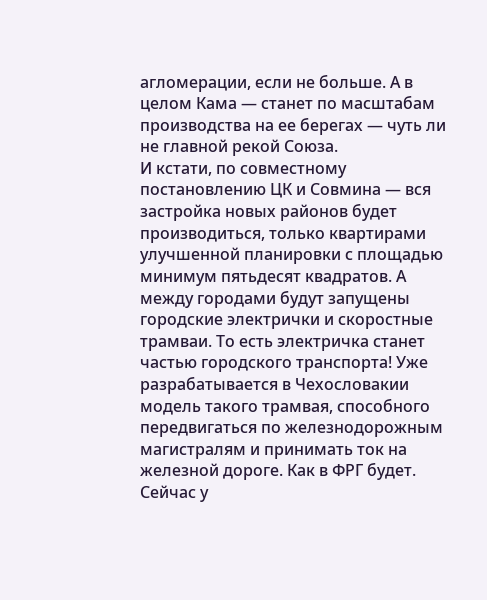агломерации, если не больше. А в целом Кама — станет по масштабам производства на ее берегах — чуть ли не главной рекой Союза.
И кстати, по совместному постановлению ЦК и Совмина — вся застройка новых районов будет производиться, только квартирами улучшенной планировки с площадью минимум пятьдесят квадратов. А между городами будут запущены городские электрички и скоростные трамваи. То есть электричка станет частью городского транспорта! Уже разрабатывается в Чехословакии модель такого трамвая, способного передвигаться по железнодорожным магистралям и принимать ток на железной дороге. Как в ФРГ будет.
Сейчас у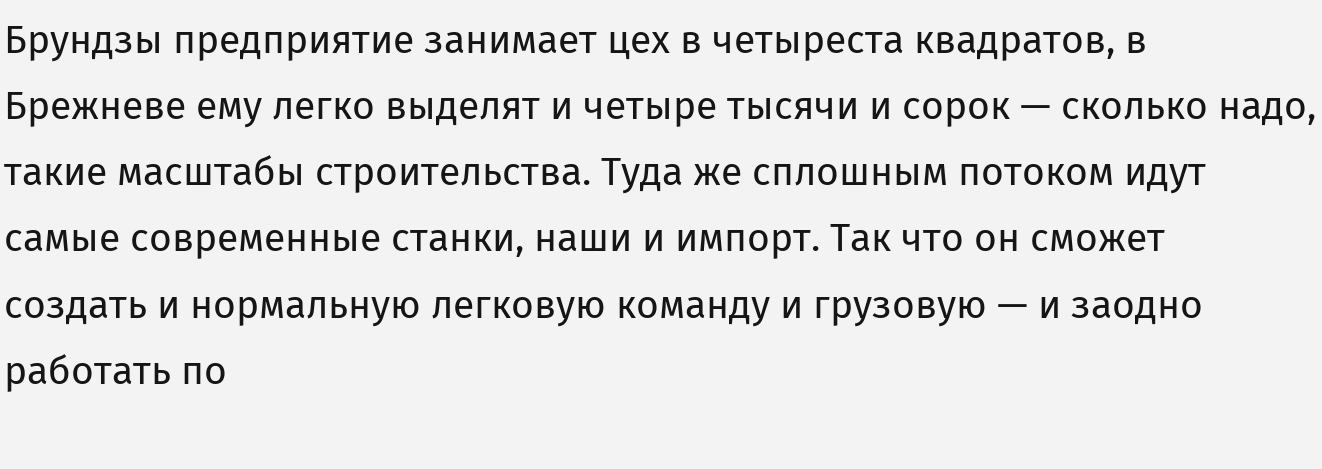Брундзы предприятие занимает цех в четыреста квадратов, в Брежневе ему легко выделят и четыре тысячи и сорок — сколько надо, такие масштабы строительства. Туда же сплошным потоком идут самые современные станки, наши и импорт. Так что он сможет создать и нормальную легковую команду и грузовую — и заодно работать по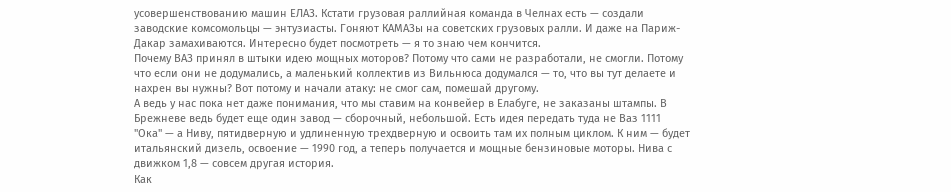усовершенствованию машин ЕЛАЗ. Кстати грузовая раллийная команда в Челнах есть — создали заводские комсомольцы — энтузиасты. Гоняют КАМАЗы на советских грузовых ралли. И даже на Париж-Дакар замахиваются. Интересно будет посмотреть — я то знаю чем кончится.
Почему ВАЗ принял в штыки идею мощных моторов? Потому что сами не разработали, не смогли. Потому что если они не додумались, а маленький коллектив из Вильнюса додумался — то, что вы тут делаете и нахрен вы нужны? Вот потому и начали атаку: не смог сам, помешай другому.
А ведь у нас пока нет даже понимания, что мы ставим на конвейер в Елабуге, не заказаны штампы. В Брежневе ведь будет еще один завод — сборочный, небольшой. Есть идея передать туда не Ваз 1111 "Ока" — а Ниву, пятидверную и удлиненную трехдверную и освоить там их полным циклом. К ним — будет итальянский дизель, освоение — 1990 год, а теперь получается и мощные бензиновые моторы. Нива с движком 1,8 — совсем другая история.
Как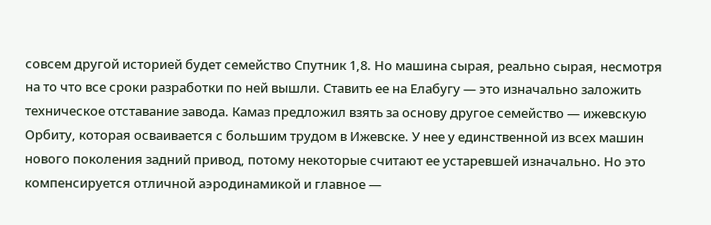совсем другой историей будет семейство Спутник 1,8. Но машина сырая, реально сырая, несмотря на то что все сроки разработки по ней вышли. Ставить ее на Елабугу — это изначально заложить техническое отставание завода. Камаз предложил взять за основу другое семейство — ижевскую Орбиту, которая осваивается с большим трудом в Ижевске. У нее у единственной из всех машин нового поколения задний привод, потому некоторые считают ее устаревшей изначально. Но это компенсируется отличной аэродинамикой и главное —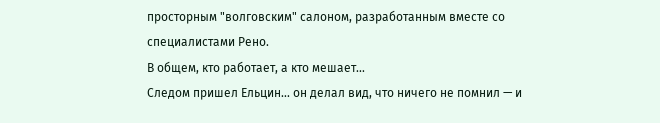просторным "волговским" салоном, разработанным вместе со специалистами Рено.
В общем, кто работает, а кто мешает...
Следом пришел Ельцин... он делал вид, что ничего не помнил — и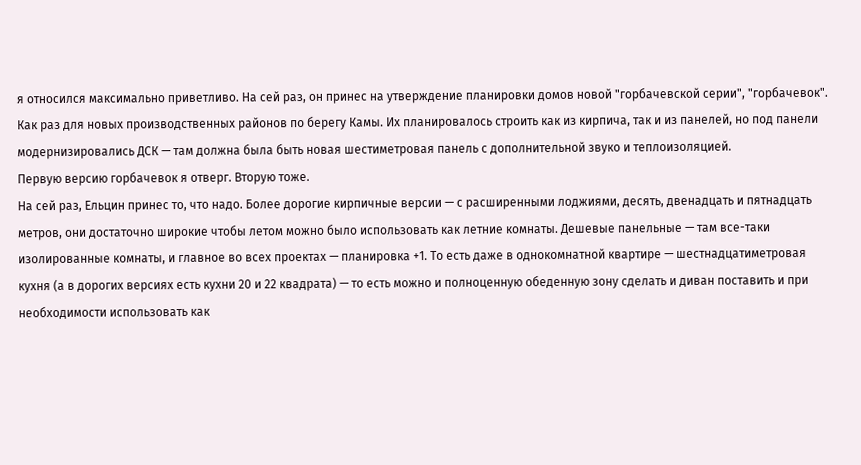я относился максимально приветливо. На сей раз, он принес на утверждение планировки домов новой "горбачевской серии", "горбачевок". Как раз для новых производственных районов по берегу Камы. Их планировалось строить как из кирпича, так и из панелей, но под панели модернизировались ДСК — там должна была быть новая шестиметровая панель с дополнительной звуко и теплоизоляцией.
Первую версию горбачевок я отверг. Вторую тоже.
На сей раз, Ельцин принес то, что надо. Более дорогие кирпичные версии — с расширенными лоджиями, десять, двенадцать и пятнадцать метров, они достаточно широкие чтобы летом можно было использовать как летние комнаты. Дешевые панельные — там все-таки изолированные комнаты, и главное во всех проектах — планировка +1. То есть даже в однокомнатной квартире — шестнадцатиметровая кухня (а в дорогих версиях есть кухни 20 и 22 квадрата) — то есть можно и полноценную обеденную зону сделать и диван поставить и при необходимости использовать как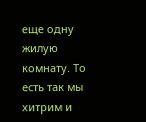еще одну жилую комнату. То есть так мы хитрим и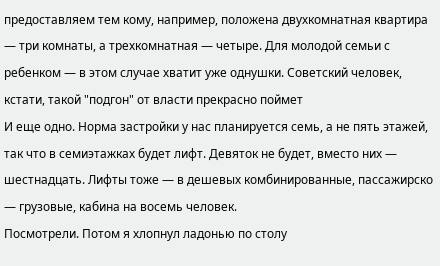предоставляем тем кому, например, положена двухкомнатная квартира — три комнаты, а трехкомнатная — четыре. Для молодой семьи с ребенком — в этом случае хватит уже однушки. Советский человек, кстати, такой "подгон" от власти прекрасно поймет
И еще одно. Норма застройки у нас планируется семь, а не пять этажей, так что в семиэтажках будет лифт. Девяток не будет, вместо них — шестнадцать. Лифты тоже — в дешевых комбинированные, пассажирско — грузовые, кабина на восемь человек.
Посмотрели. Потом я хлопнул ладонью по столу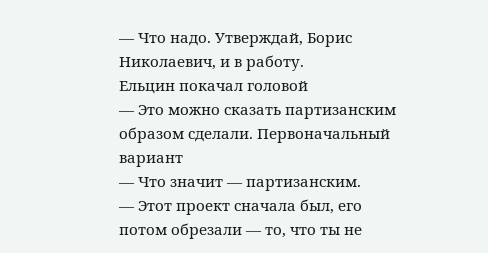— Что надо. Утверждай, Борис Николаевич, и в работу.
Ельцин покачал головой
— Это можно сказать партизанским образом сделали. Первоначальный вариант
— Что значит — партизанским.
— Этот проект сначала был, его потом обрезали — то, что ты не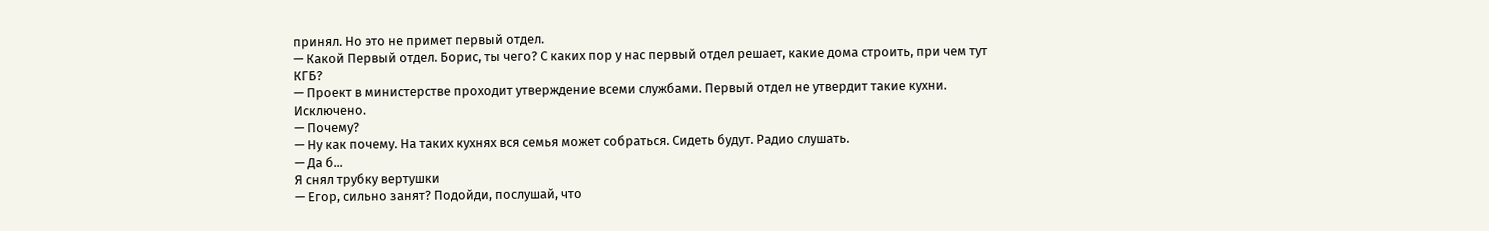принял. Но это не примет первый отдел.
— Какой Первый отдел. Борис, ты чего? С каких пор у нас первый отдел решает, какие дома строить, при чем тут КГБ?
— Проект в министерстве проходит утверждение всеми службами. Первый отдел не утвердит такие кухни. Исключено.
— Почему?
— Ну как почему. На таких кухнях вся семья может собраться. Сидеть будут. Радио слушать.
— Да б...
Я снял трубку вертушки
— Егор, сильно занят? Подойди, послушай, что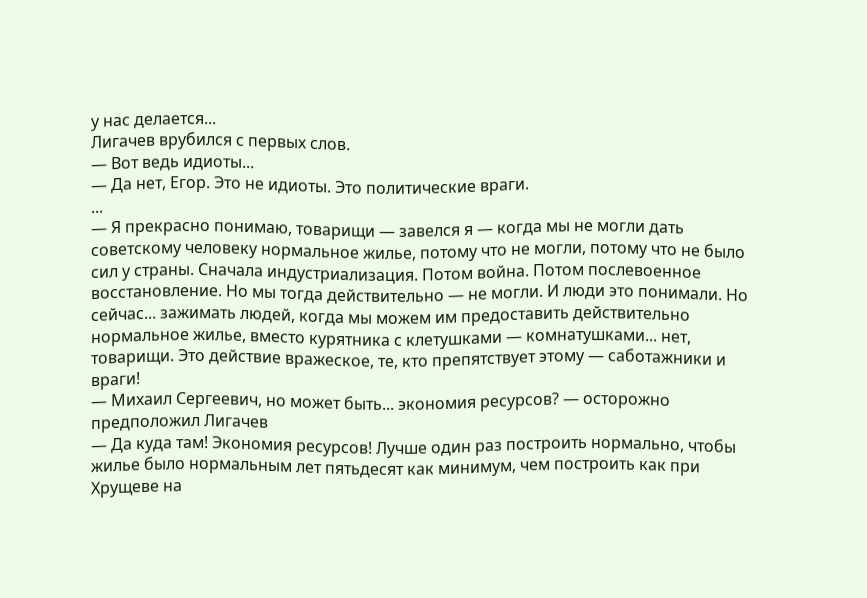у нас делается...
Лигачев врубился с первых слов.
— Вот ведь идиоты...
— Да нет, Егор. Это не идиоты. Это политические враги.
...
— Я прекрасно понимаю, товарищи — завелся я — когда мы не могли дать советскому человеку нормальное жилье, потому что не могли, потому что не было сил у страны. Сначала индустриализация. Потом война. Потом послевоенное восстановление. Но мы тогда действительно — не могли. И люди это понимали. Но сейчас... зажимать людей, когда мы можем им предоставить действительно нормальное жилье, вместо курятника с клетушками — комнатушками... нет, товарищи. Это действие вражеское, те, кто препятствует этому — саботажники и враги!
— Михаил Сергеевич, но может быть... экономия ресурсов? — осторожно предположил Лигачев
— Да куда там! Экономия ресурсов! Лучше один раз построить нормально, чтобы жилье было нормальным лет пятьдесят как минимум, чем построить как при Хрущеве на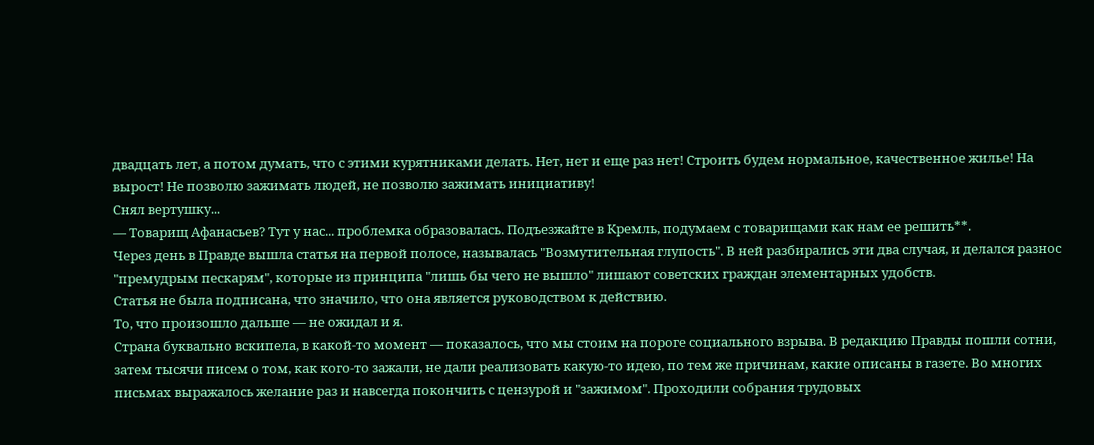двадцать лет, а потом думать, что с этими курятниками делать. Нет, нет и еще раз нет! Строить будем нормальное, качественное жилье! На вырост! Не позволю зажимать людей, не позволю зажимать инициативу!
Снял вертушку...
— Товарищ Афанасьев? Тут у нас... проблемка образовалась. Подъезжайте в Кремль, подумаем с товарищами как нам ее решить**.
Через день в Правде вышла статья на первой полосе, называлась "Возмутительная глупость". В ней разбирались эти два случая, и делался разнос "премудрым пескарям", которые из принципа "лишь бы чего не вышло" лишают советских граждан элементарных удобств.
Статья не была подписана, что значило, что она является руководством к действию.
То, что произошло дальше — не ожидал и я.
Страна буквально вскипела, в какой-то момент — показалось, что мы стоим на пороге социального взрыва. В редакцию Правды пошли сотни, затем тысячи писем о том, как кого-то зажали, не дали реализовать какую-то идею, по тем же причинам, какие описаны в газете. Во многих письмах выражалось желание раз и навсегда покончить с цензурой и "зажимом". Проходили собрания трудовых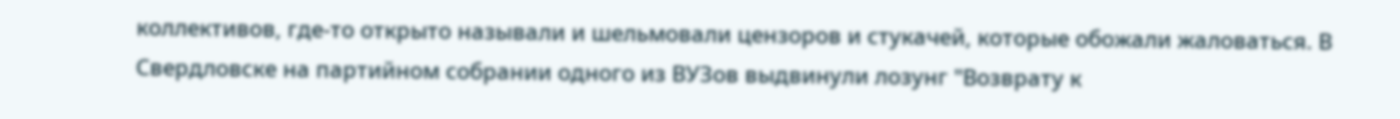коллективов, где-то открыто называли и шельмовали цензоров и стукачей, которые обожали жаловаться. В Свердловске на партийном собрании одного из ВУЗов выдвинули лозунг "Возврату к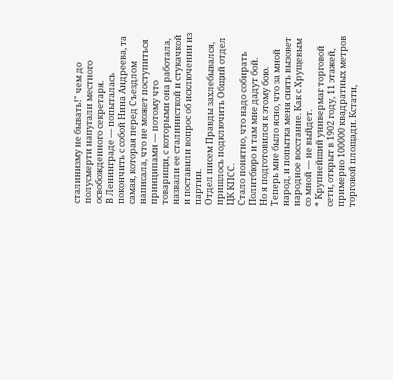сталинизму не бывать!" чем до полусмерти напугали местного освобожденного секретаря.
В Ленинграде — попыталась покончить с собой Нина Андреева, та самая, которая перед Съездлом написала, что не может поступиться принципами — потому что товарищи, с которыми она работала, назвали ее сталинисткой и стукачкой и поставили вопрос об исключении из партии.
Отдел писем Правды захлебывался, пришлось подключить Общий отдел ЦК КПСС.
Стало понятно, что надо собирать Политбюро и там мне дадут бой.
Но я подготовился к этому бою. Теперь мне было ясно, что за мной народ, и попытка меня снять вызовет народное восстание. Как с Хрущевым со мной — не выйдет.
* Крупнейший универмаг торговой сети, открыт в 1902 году, 11 этажей, примерно 100000 квадратных метров торговой площади. Кстати,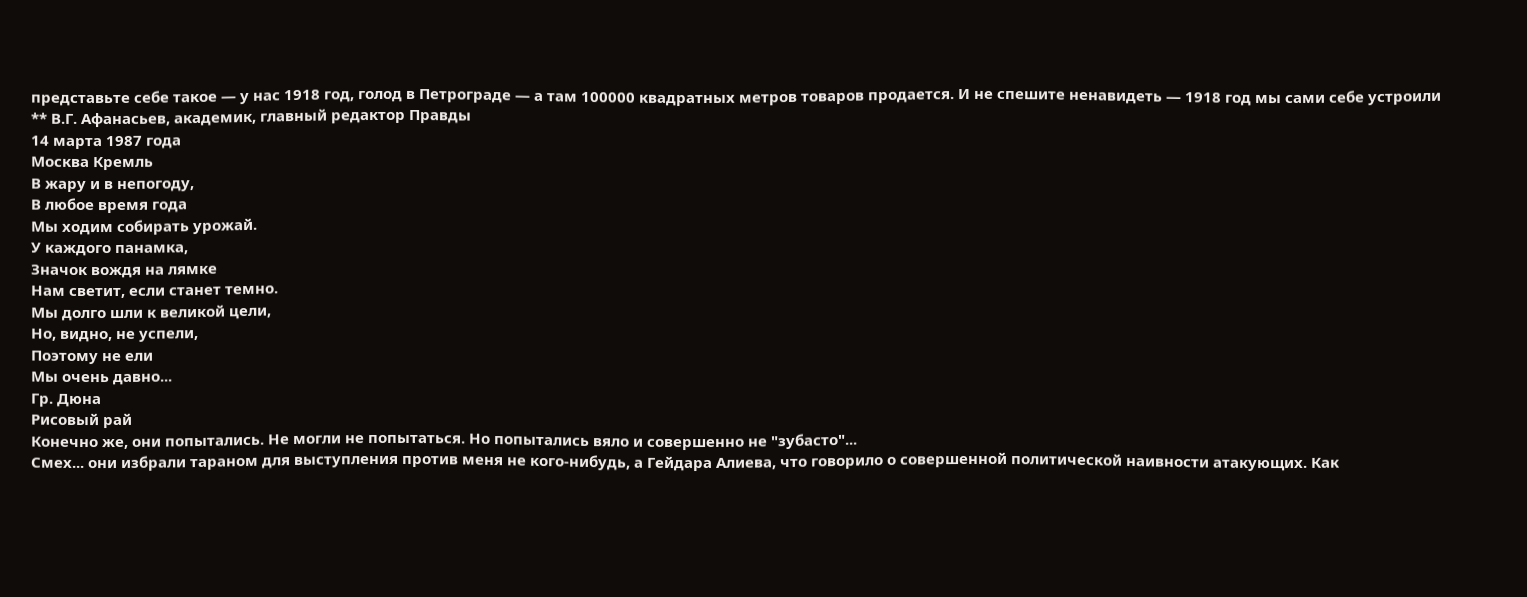представьте себе такое — у нас 1918 год, голод в Петрограде — а там 100000 квадратных метров товаров продается. И не спешите ненавидеть — 1918 год мы сами себе устроили
** В.Г. Афанасьев, академик, главный редактор Правды
14 марта 1987 года
Москва Кремль
В жару и в непогоду,
В любое время года
Мы ходим собирать урожай.
У каждого панамка,
Значок вождя на лямке
Нам светит, если станет темно.
Мы долго шли к великой цели,
Но, видно, не успели,
Поэтому не ели
Мы очень давно...
Гр. Дюна
Рисовый рай
Конечно же, они попытались. Не могли не попытаться. Но попытались вяло и совершенно не "зубасто"...
Смех... они избрали тараном для выступления против меня не кого-нибудь, а Гейдара Алиева, что говорило о совершенной политической наивности атакующих. Как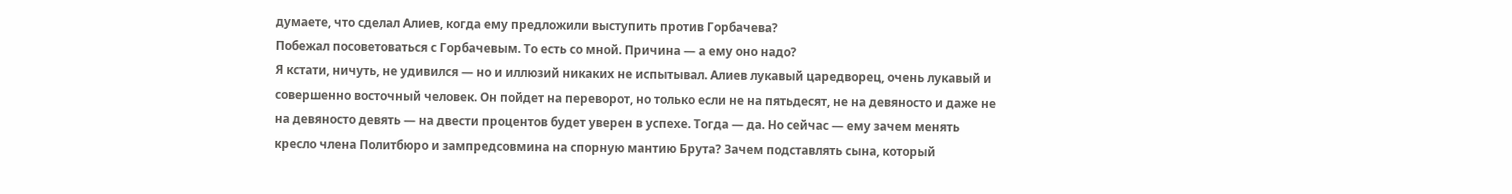думаете, что сделал Алиев, когда ему предложили выступить против Горбачева?
Побежал посоветоваться с Горбачевым. То есть со мной. Причина — а ему оно надо?
Я кстати, ничуть, не удивился — но и иллюзий никаких не испытывал. Алиев лукавый царедворец, очень лукавый и совершенно восточный человек. Он пойдет на переворот, но только если не на пятьдесят, не на девяносто и даже не на девяносто девять — на двести процентов будет уверен в успехе. Тогда — да. Но сейчас — ему зачем менять кресло члена Политбюро и зампредсовмина на спорную мантию Брута? Зачем подставлять сына, который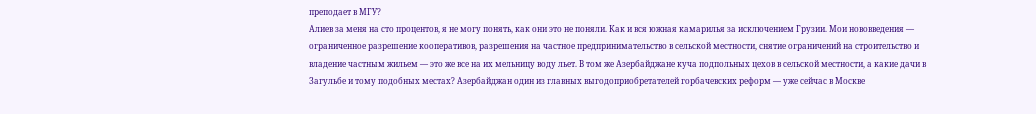преподает в МГУ?
Алиев за меня на сто процентов, я не могу понять, как они это не поняли. Как и вся южная камарилья за исключением Грузии. Мои нововведения — ограниченное разрешение кооперативов, разрешения на частное предпринимательство в сельской местности, снятие ограничений на строительство и владение частным жильем — это же все на их мельницу воду льет. В том же Азербайджане куча подпольных цехов в сельской местности, а какие дачи в Загульбе и тому подобных местах? Азербайджан один из главных выгодоприобретателей горбачевских реформ — уже сейчас в Москве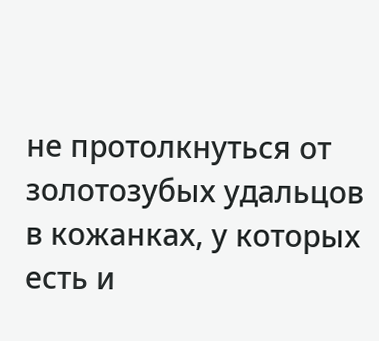не протолкнуться от золотозубых удальцов в кожанках, у которых есть и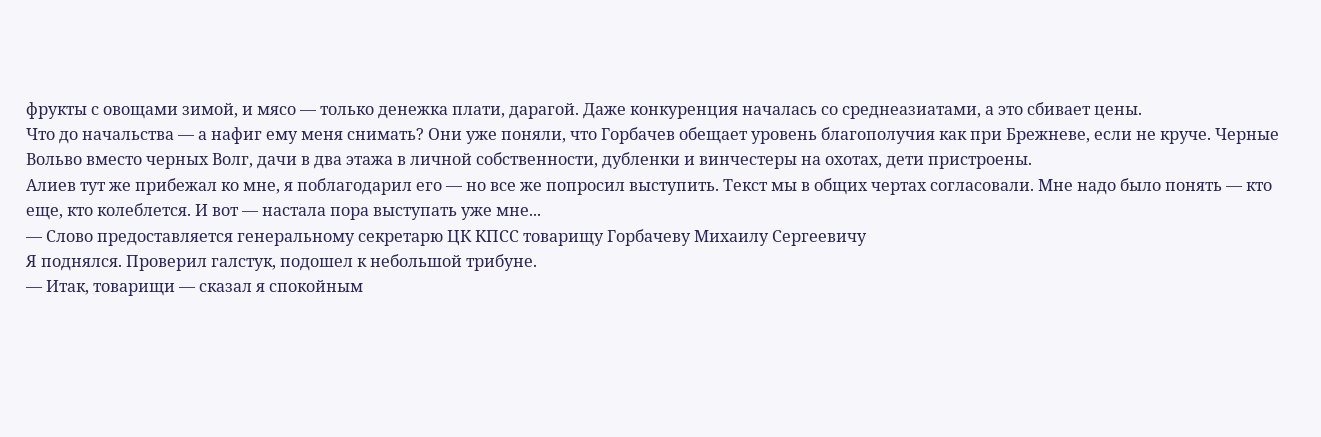фрукты с овощами зимой, и мясо — только денежка плати, дарагой. Даже конкуренция началась со среднеазиатами, а это сбивает цены.
Что до начальства — а нафиг ему меня снимать? Они уже поняли, что Горбачев обещает уровень благополучия как при Брежневе, если не круче. Черные Вольво вместо черных Волг, дачи в два этажа в личной собственности, дубленки и винчестеры на охотах, дети пристроены.
Алиев тут же прибежал ко мне, я поблагодарил его — но все же попросил выступить. Текст мы в общих чертах согласовали. Мне надо было понять — кто еще, кто колеблется. И вот — настала пора выступать уже мне...
— Слово предоставляется генеральному секретарю ЦК КПСС товарищу Горбачеву Михаилу Сергеевичу
Я поднялся. Проверил галстук, подошел к небольшой трибуне.
— Итак, товарищи — сказал я спокойным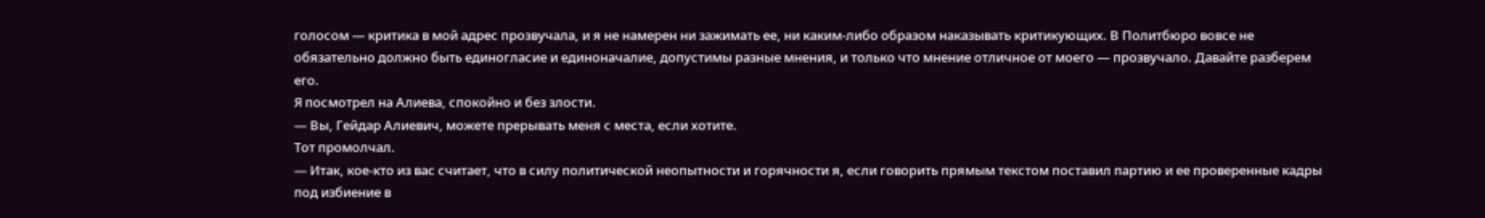голосом — критика в мой адрес прозвучала, и я не намерен ни зажимать ее, ни каким-либо образом наказывать критикующих. В Политбюро вовсе не обязательно должно быть единогласие и единоначалие, допустимы разные мнения, и только что мнение отличное от моего — прозвучало. Давайте разберем его.
Я посмотрел на Алиева, спокойно и без злости.
— Вы, Гейдар Алиевич, можете прерывать меня с места, если хотите.
Тот промолчал.
— Итак, кое-кто из вас считает, что в силу политической неопытности и горячности я, если говорить прямым текстом поставил партию и ее проверенные кадры под избиение в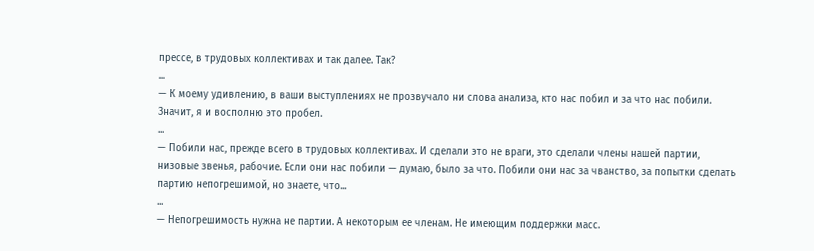прессе, в трудовых коллективах и так далее. Так?
...
— К моему удивлению, в ваши выступлениях не прозвучало ни слова анализа, кто нас побил и за что нас побили. Значит, я и восполню это пробел.
...
— Побили нас, прежде всего в трудовых коллективах. И сделали это не враги, это сделали члены нашей партии, низовые звенья, рабочие. Если они нас побили — думаю, было за что. Побили они нас за чванство, за попытки сделать партию непогрешимой, но знаете, что...
...
— Непогрешимость нужна не партии. А некоторым ее членам. Не имеющим поддержки масс.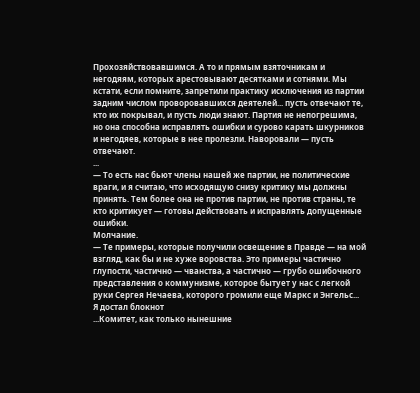Прохозяйствовавшимся. А то и прямым взяточникам и негодяям, которых арестовывают десятками и сотнями. Мы кстати, если помните, запретили практику исключения из партии задним числом проворовавшихся деятелей... пусть отвечают те, кто их покрывал, и пусть люди знают. Партия не непогрешима, но она способна исправлять ошибки и сурово карать шкурников и негодяев, которые в нее пролезли. Наворовали — пусть отвечают.
...
— То есть нас бьют члены нашей же партии, не политические враги, и я считаю, что исходящую снизу критику мы должны принять. Тем более она не против партии, не против страны, те кто критикует — готовы действовать и исправлять допущенные ошибки.
Молчание.
— Те примеры, которые получили освещение в Правде — на мой взгляд, как бы и не хуже воровства. Это примеры частично глупости, частично — чванства, а частично — грубо ошибочного представления о коммунизме, которое бытует у нас с легкой руки Сергея Нечаева, которого громили еще Маркс и Энгельс...
Я достал блокнот
...Комитет, как только нынешние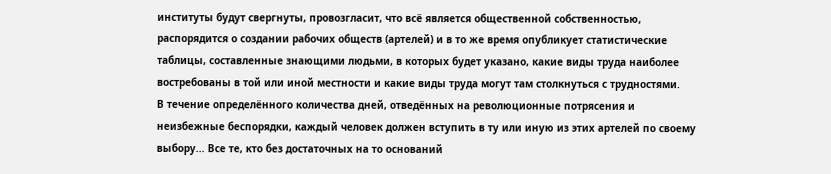институты будут свергнуты, провозгласит, что всё является общественной собственностью, распорядится о создании рабочих обществ (артелей) и в то же время опубликует статистические таблицы, составленные знающими людьми, в которых будет указано, какие виды труда наиболее востребованы в той или иной местности и какие виды труда могут там столкнуться с трудностями.
В течение определённого количества дней, отведённых на революционные потрясения и неизбежные беспорядки, каждый человек должен вступить в ту или иную из этих артелей по своему выбору... Все те, кто без достаточных на то оснований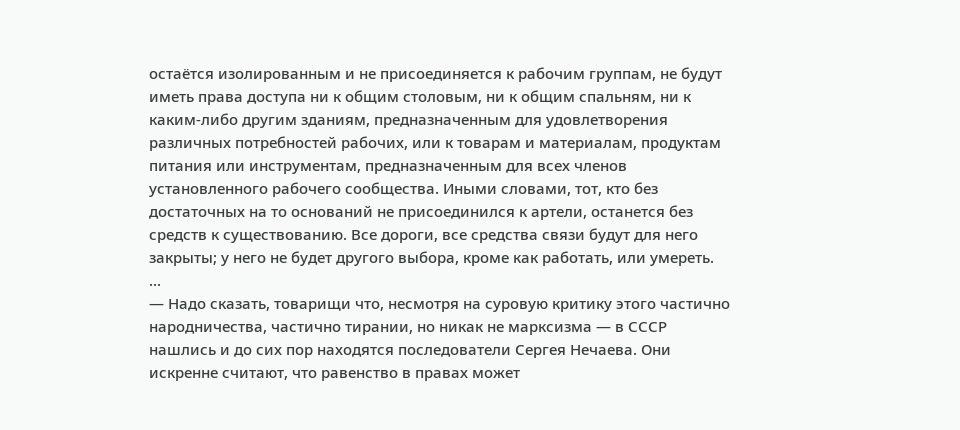остаётся изолированным и не присоединяется к рабочим группам, не будут иметь права доступа ни к общим столовым, ни к общим спальням, ни к каким-либо другим зданиям, предназначенным для удовлетворения различных потребностей рабочих, или к товарам и материалам, продуктам питания или инструментам, предназначенным для всех членов установленного рабочего сообщества. Иными словами, тот, кто без достаточных на то оснований не присоединился к артели, останется без средств к существованию. Все дороги, все средства связи будут для него закрыты; у него не будет другого выбора, кроме как работать, или умереть.
...
— Надо сказать, товарищи что, несмотря на суровую критику этого частично народничества, частично тирании, но никак не марксизма — в СССР нашлись и до сих пор находятся последователи Сергея Нечаева. Они искренне считают, что равенство в правах может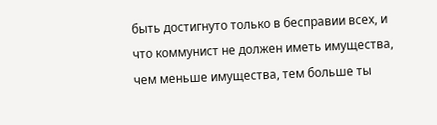быть достигнуто только в бесправии всех, и что коммунист не должен иметь имущества, чем меньше имущества, тем больше ты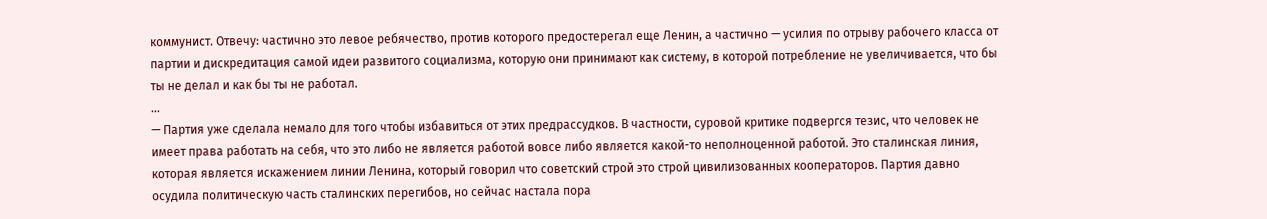коммунист. Отвечу: частично это левое ребячество, против которого предостерегал еще Ленин, а частично — усилия по отрыву рабочего класса от партии и дискредитация самой идеи развитого социализма, которую они принимают как систему, в которой потребление не увеличивается, что бы ты не делал и как бы ты не работал.
...
— Партия уже сделала немало для того чтобы избавиться от этих предрассудков. В частности, суровой критике подвергся тезис, что человек не имеет права работать на себя, что это либо не является работой вовсе либо является какой-то неполноценной работой. Это сталинская линия, которая является искажением линии Ленина, который говорил что советский строй это строй цивилизованных кооператоров. Партия давно осудила политическую часть сталинских перегибов, но сейчас настала пора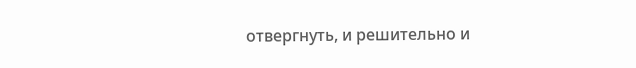отвергнуть, и решительно и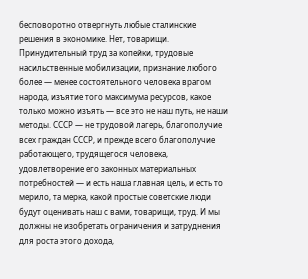бесповоротно отвергнуть любые сталинские решения в экономике. Нет, товарищи. Принудительный труд за копейки, трудовые насильственные мобилизации, признание любого более — менее состоятельного человека врагом народа, изъятие того максимума ресурсов, какое только можно изъять — все это не наш путь, не наши методы. СССР — не трудовой лагерь, благополучие всех граждан СССР, и прежде всего благополучие работающего, трудящегося человека, удовлетворение его законных материальных потребностей — и есть наша главная цель, и есть то мерило, та мерка, какой простые советские люди будут оценивать наш с вами, товарищи, труд. И мы должны не изобретать ограничения и затруднения для роста этого дохода,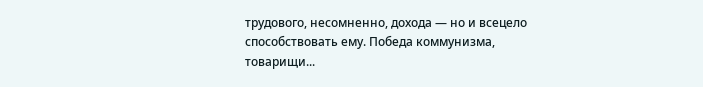трудового, несомненно, дохода — но и всецело способствовать ему. Победа коммунизма, товарищи...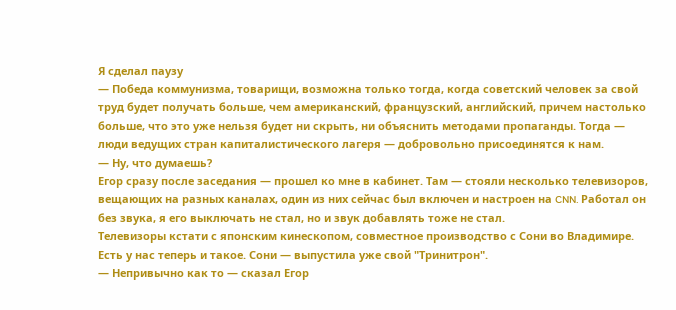Я сделал паузу
— Победа коммунизма, товарищи, возможна только тогда, когда советский человек за свой труд будет получать больше, чем американский, французский, английский, причем настолько больше, что это уже нельзя будет ни скрыть, ни объяснить методами пропаганды. Тогда — люди ведущих стран капиталистического лагеря — добровольно присоединятся к нам.
— Ну, что думаешь?
Егор сразу после заседания — прошел ко мне в кабинет. Там — стояли несколько телевизоров, вещающих на разных каналах, один из них сейчас был включен и настроен на CNN. Работал он без звука, я его выключать не стал, но и звук добавлять тоже не стал.
Телевизоры кстати с японским кинескопом, совместное производство с Сони во Владимире. Есть у нас теперь и такое. Сони — выпустила уже свой "Тринитрон".
— Непривычно как то — сказал Егор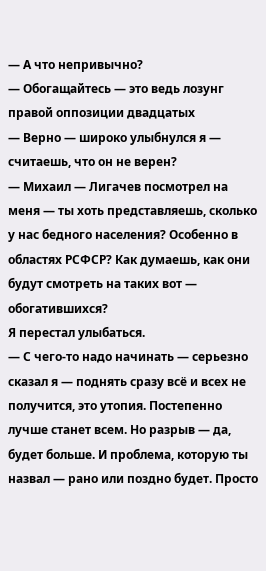— А что непривычно?
— Обогащайтесь — это ведь лозунг правой оппозиции двадцатых
— Верно — широко улыбнулся я — считаешь, что он не верен?
— Михаил — Лигачев посмотрел на меня — ты хоть представляешь, сколько у нас бедного населения? Особенно в областях РСФСР? Как думаешь, как они будут смотреть на таких вот — обогатившихся?
Я перестал улыбаться.
— С чего-то надо начинать — серьезно сказал я — поднять сразу всё и всех не получится, это утопия. Постепенно лучше станет всем. Но разрыв — да, будет больше. И проблема, которую ты назвал — рано или поздно будет. Просто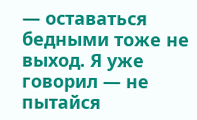— оставаться бедными тоже не выход. Я уже говорил — не пытайся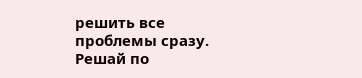решить все проблемы сразу. Решай по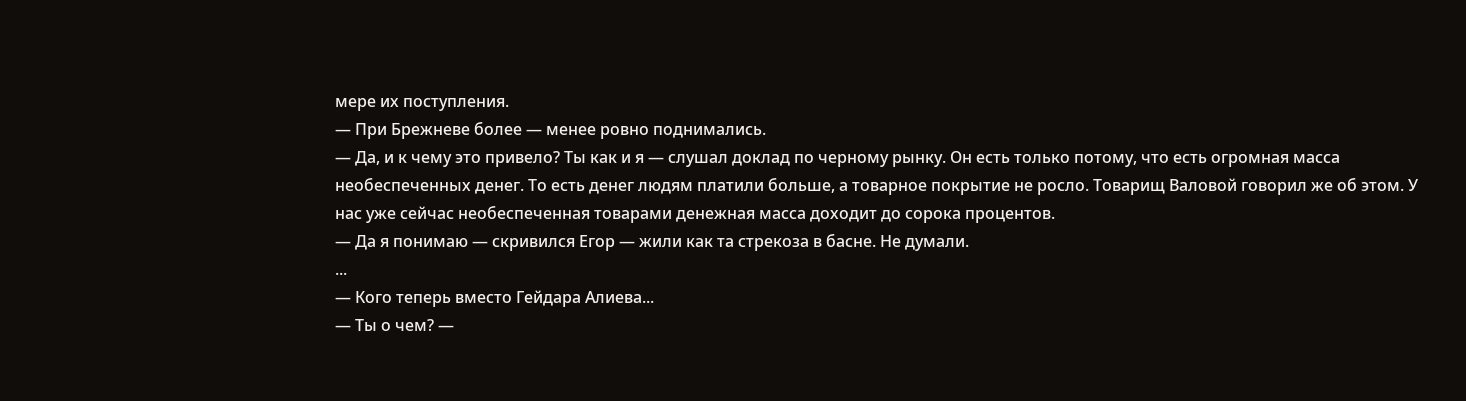мере их поступления.
— При Брежневе более — менее ровно поднимались.
— Да, и к чему это привело? Ты как и я — слушал доклад по черному рынку. Он есть только потому, что есть огромная масса необеспеченных денег. То есть денег людям платили больше, а товарное покрытие не росло. Товарищ Валовой говорил же об этом. У нас уже сейчас необеспеченная товарами денежная масса доходит до сорока процентов.
— Да я понимаю — скривился Егор — жили как та стрекоза в басне. Не думали.
...
— Кого теперь вместо Гейдара Алиева...
— Ты о чем? —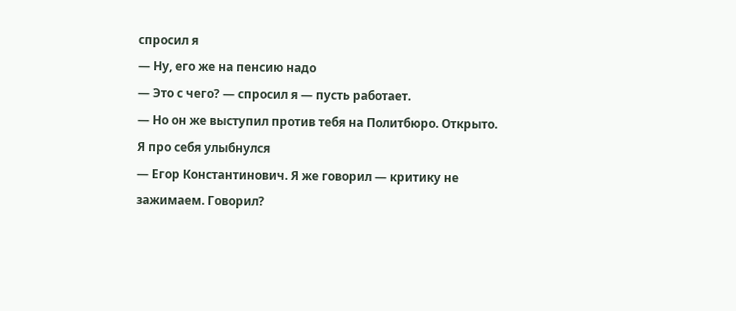спросил я
— Ну, его же на пенсию надо
— Это с чего? — спросил я — пусть работает.
— Но он же выступил против тебя на Политбюро. Открыто.
Я про себя улыбнулся
— Егор Константинович. Я же говорил — критику не зажимаем. Говорил?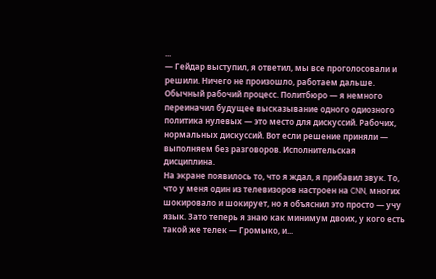...
— Гейдар выступил, я ответил, мы все проголосовали и решили. Ничего не произошло, работаем дальше. Обычный рабочий процесс. Политбюро — я немного переиначил будущее высказывание одного одиозного политика нулевых — это место для дискуссий. Рабочих, нормальных дискуссий. Вот если решение приняли — выполняем без разговоров. Исполнительская дисциплина.
На экране появилось то, что я ждал, я прибавил звук. То, что у меня один из телевизоров настроен на CNN, многих шокировало и шокирует, но я объяснил это просто — учу язык. Зато теперь я знаю как минимум двоих, у кого есть такой же телек — Громыко, и...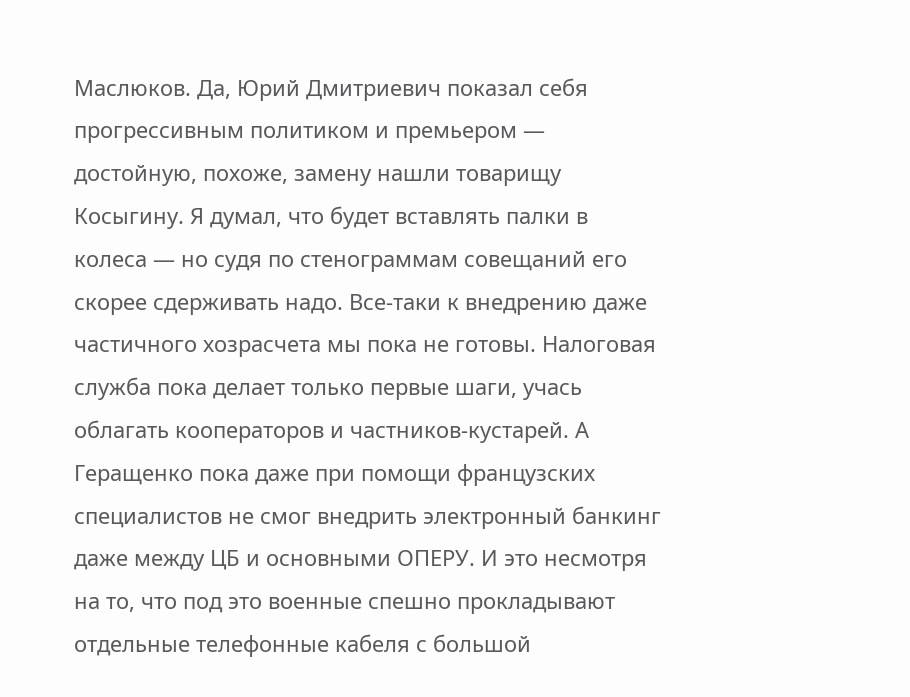Маслюков. Да, Юрий Дмитриевич показал себя прогрессивным политиком и премьером — достойную, похоже, замену нашли товарищу Косыгину. Я думал, что будет вставлять палки в колеса — но судя по стенограммам совещаний его скорее сдерживать надо. Все-таки к внедрению даже частичного хозрасчета мы пока не готовы. Налоговая служба пока делает только первые шаги, учась облагать кооператоров и частников-кустарей. А Геращенко пока даже при помощи французских специалистов не смог внедрить электронный банкинг даже между ЦБ и основными ОПЕРУ. И это несмотря на то, что под это военные спешно прокладывают отдельные телефонные кабеля с большой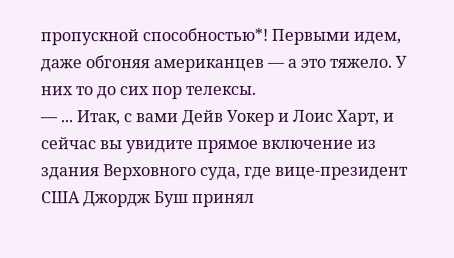пропускной способностью*! Первыми идем, даже обгоняя американцев — а это тяжело. У них то до сих пор телексы.
— ... Итак, с вами Дейв Уокер и Лоис Харт, и сейчас вы увидите прямое включение из здания Верховного суда, где вице-президент США Джордж Буш принял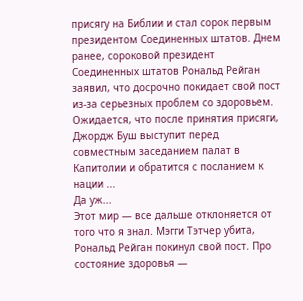присягу на Библии и стал сорок первым президентом Соединенных штатов. Днем ранее, сороковой президент Соединенных штатов Рональд Рейган заявил, что досрочно покидает свой пост из-за серьезных проблем со здоровьем. Ожидается, что после принятия присяги, Джордж Буш выступит перед совместным заседанием палат в Капитолии и обратится с посланием к нации ...
Да уж...
Этот мир — все дальше отклоняется от того что я знал. Мэгги Тэтчер убита, Рональд Рейган покинул свой пост. Про состояние здоровья —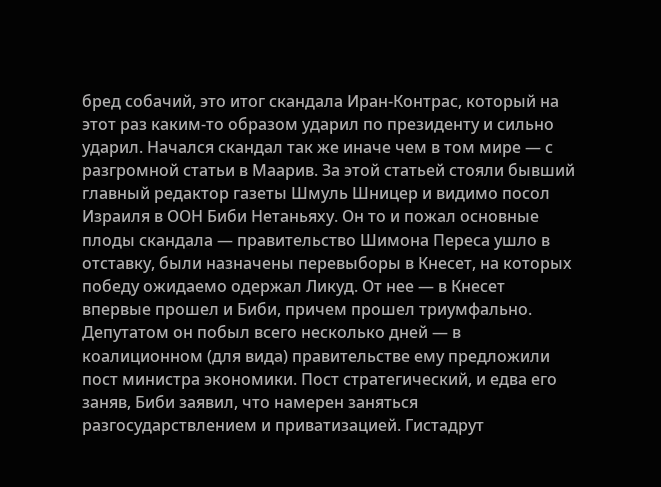бред собачий, это итог скандала Иран-Контрас, который на этот раз каким-то образом ударил по президенту и сильно ударил. Начался скандал так же иначе чем в том мире — с разгромной статьи в Маарив. За этой статьей стояли бывший главный редактор газеты Шмуль Шницер и видимо посол Израиля в ООН Биби Нетаньяху. Он то и пожал основные плоды скандала — правительство Шимона Переса ушло в отставку, были назначены перевыборы в Кнесет, на которых победу ожидаемо одержал Ликуд. От нее — в Кнесет впервые прошел и Биби, причем прошел триумфально. Депутатом он побыл всего несколько дней — в коалиционном (для вида) правительстве ему предложили пост министра экономики. Пост стратегический, и едва его заняв, Биби заявил, что намерен заняться разгосударствлением и приватизацией. Гистадрут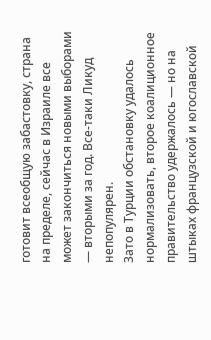готовит всеобщую забастовку, страна на пределе, сейчас в Израиле все может закончиться новыми выборами — вторыми за год. Все-таки Ликуд непопулярен.
Зато в Турции обстановку удалось нормализовать, второе коалиционное правительство удержалось — но на штыках французской и югославской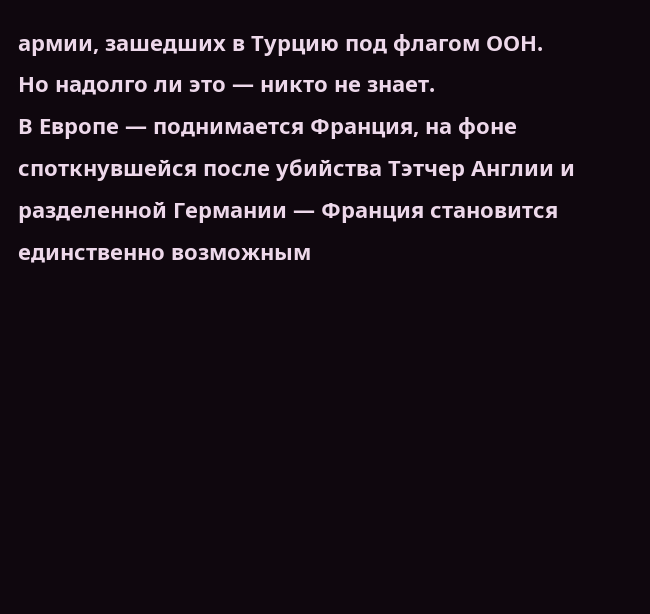армии, зашедших в Турцию под флагом ООН. Но надолго ли это — никто не знает.
В Европе — поднимается Франция, на фоне споткнувшейся после убийства Тэтчер Англии и разделенной Германии — Франция становится единственно возможным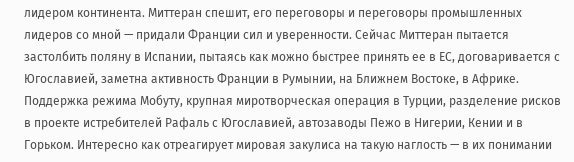лидером континента. Миттеран спешит, его переговоры и переговоры промышленных лидеров со мной — придали Франции сил и уверенности. Сейчас Миттеран пытается застолбить поляну в Испании, пытаясь как можно быстрее принять ее в ЕС, договаривается с Югославией, заметна активность Франции в Румынии, на Ближнем Востоке, в Африке. Поддержка режима Мобуту, крупная миротворческая операция в Турции, разделение рисков в проекте истребителей Рафаль с Югославией, автозаводы Пежо в Нигерии, Кении и в Горьком. Интересно как отреагирует мировая закулиса на такую наглость — в их понимании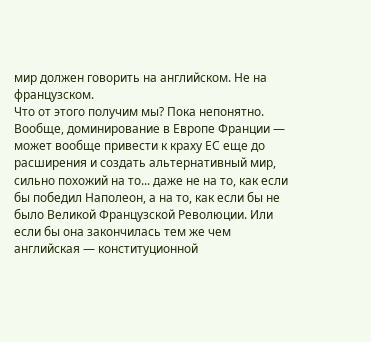мир должен говорить на английском. Не на французском.
Что от этого получим мы? Пока непонятно. Вообще, доминирование в Европе Франции — может вообще привести к краху ЕС еще до расширения и создать альтернативный мир, сильно похожий на то... даже не на то, как если бы победил Наполеон, а на то, как если бы не было Великой Французской Революции. Или если бы она закончилась тем же чем английская — конституционной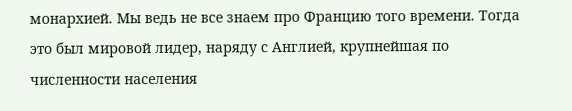монархией. Мы ведь не все знаем про Францию того времени. Тогда это был мировой лидер, наряду с Англией, крупнейшая по численности населения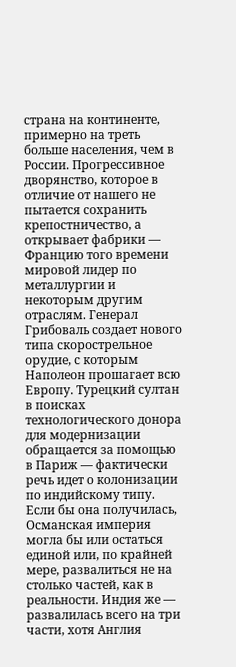страна на континенте, примерно на треть больше населения, чем в России. Прогрессивное дворянство, которое в отличие от нашего не пытается сохранить крепостничество, а открывает фабрики — Францию того времени мировой лидер по металлургии и некоторым другим отраслям. Генерал Грибоваль создает нового типа скорострельное орудие, с которым Наполеон прошагает всю Европу. Турецкий султан в поисках технологического донора для модернизации обращается за помощью в Париж — фактически речь идет о колонизации по индийскому типу. Если бы она получилась, Османская империя могла бы или остаться единой или, по крайней мере, развалиться не на столько частей, как в реальности. Индия же — развалилась всего на три части, хотя Англия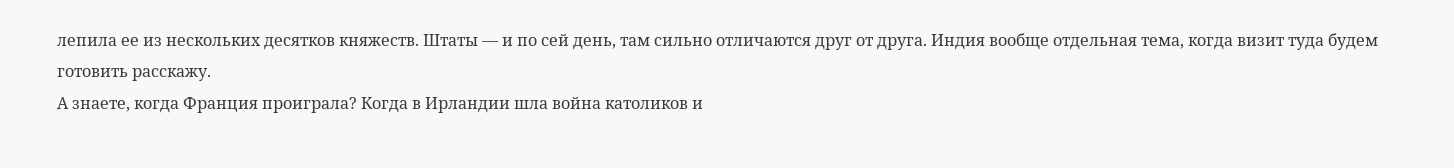лепила ее из нескольких десятков княжеств. Штаты — и по сей день, там сильно отличаются друг от друга. Индия вообще отдельная тема, когда визит туда будем готовить расскажу.
А знаете, когда Франция проиграла? Когда в Ирландии шла война католиков и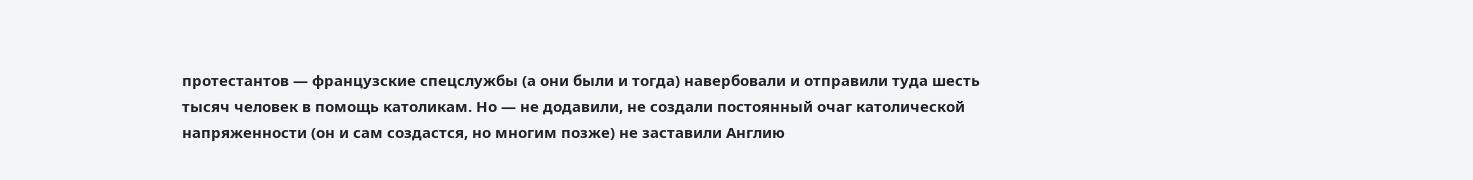протестантов — французские спецслужбы (а они были и тогда) навербовали и отправили туда шесть тысяч человек в помощь католикам. Но — не додавили, не создали постоянный очаг католической напряженности (он и сам создастся, но многим позже) не заставили Англию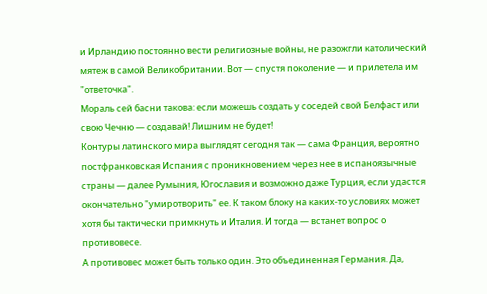и Ирландию постоянно вести религиозные войны, не разожгли католический мятеж в самой Великобритании. Вот — спустя поколение — и прилетела им "ответочка".
Мораль сей басни такова: если можешь создать у соседей свой Белфаст или свою Чечню — создавай! Лишним не будет!
Контуры латинского мира выглядят сегодня так — сама Франция, вероятно постфранковская Испания с проникновением через нее в испаноязычные страны — далее Румыния, Югославия и возможно даже Турция, если удастся окончательно "умиротворить" ее. К таком блоку на каких-то условиях может хотя бы тактически примкнуть и Италия. И тогда — встанет вопрос о противовесе.
А противовес может быть только один. Это объединенная Германия. Да,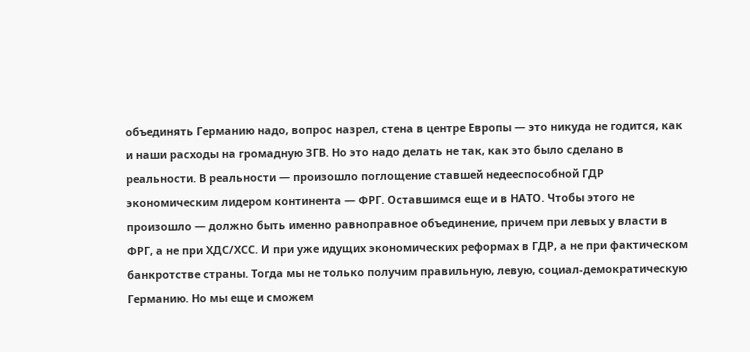объединять Германию надо, вопрос назрел, стена в центре Европы — это никуда не годится, как и наши расходы на громадную ЗГВ. Но это надо делать не так, как это было сделано в реальности. В реальности — произошло поглощение ставшей недееспособной ГДР экономическим лидером континента — ФРГ. Оставшимся еще и в НАТО. Чтобы этого не произошло — должно быть именно равноправное объединение, причем при левых у власти в ФРГ, а не при ХДС/ХСС. И при уже идущих экономических реформах в ГДР, а не при фактическом банкротстве страны. Тогда мы не только получим правильную, левую, социал-демократическую Германию. Но мы еще и сможем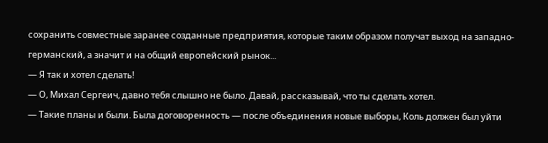сохранить совместные заранее созданные предприятия, которые таким образом получат выход на западно-германский, а значит и на общий европейский рынок...
— Я так и хотел сделать!
— О, Михал Сергеич, давно тебя слышно не было. Давай, рассказывай, что ты сделать хотел.
— Такие планы и были. Была договоренность — после объединения новые выборы, Коль должен был уйти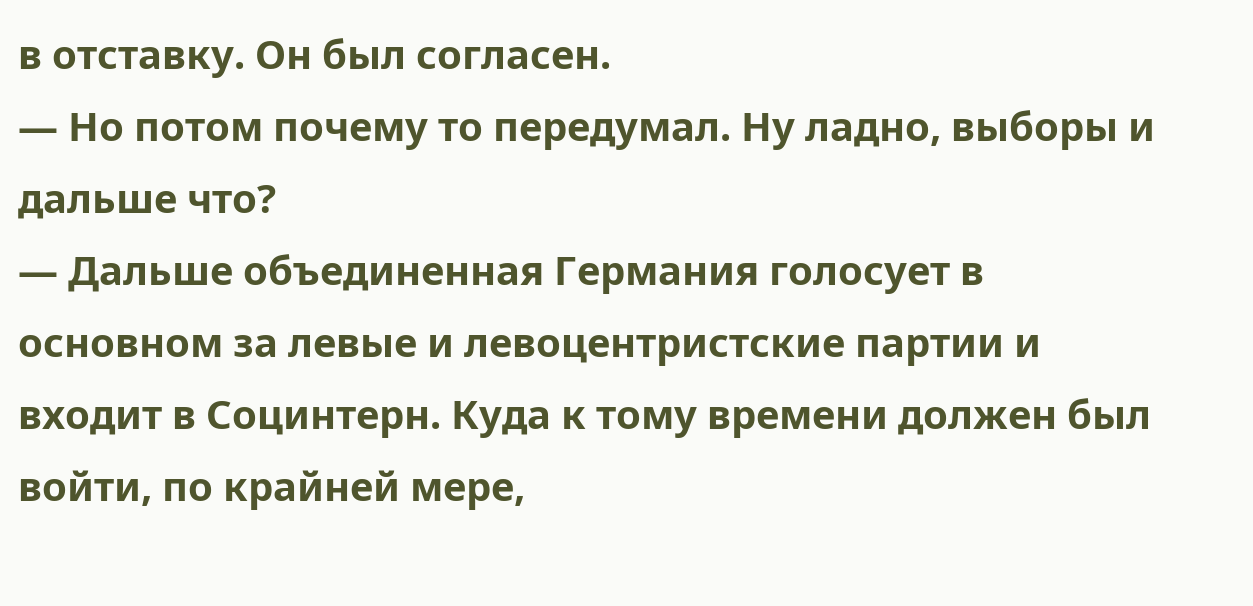в отставку. Он был согласен.
— Но потом почему то передумал. Ну ладно, выборы и дальше что?
— Дальше объединенная Германия голосует в основном за левые и левоцентристские партии и входит в Социнтерн. Куда к тому времени должен был войти, по крайней мере,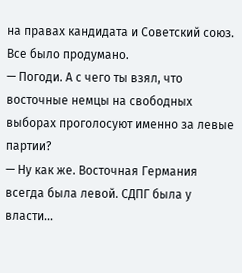на правах кандидата и Советский союз. Все было продумано.
— Погоди. А с чего ты взял, что восточные немцы на свободных выборах проголосуют именно за левые партии?
— Ну как же. Восточная Германия всегда была левой. СДПГ была у власти...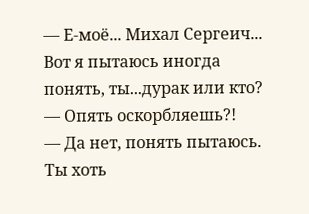— Е-моё... Михал Сергеич... Вот я пытаюсь иногда понять, ты...дурак или кто?
— Опять оскорбляешь?!
— Да нет, понять пытаюсь. Ты хоть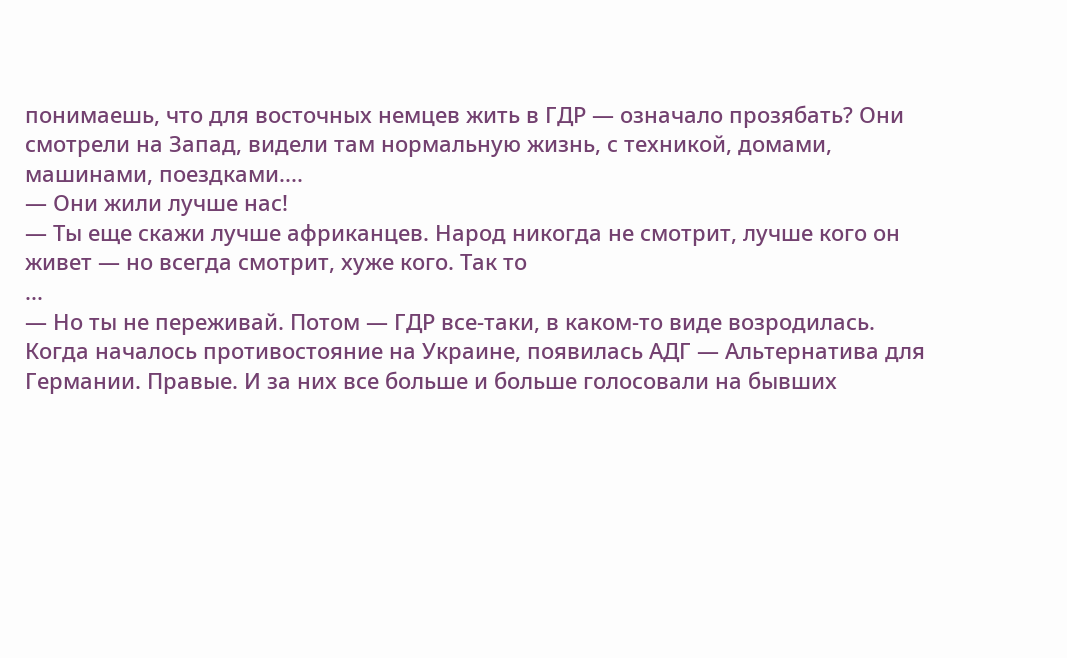понимаешь, что для восточных немцев жить в ГДР — означало прозябать? Они смотрели на Запад, видели там нормальную жизнь, с техникой, домами, машинами, поездками....
— Они жили лучше нас!
— Ты еще скажи лучше африканцев. Народ никогда не смотрит, лучше кого он живет — но всегда смотрит, хуже кого. Так то
...
— Но ты не переживай. Потом — ГДР все-таки, в каком-то виде возродилась. Когда началось противостояние на Украине, появилась АДГ — Альтернатива для Германии. Правые. И за них все больше и больше голосовали на бывших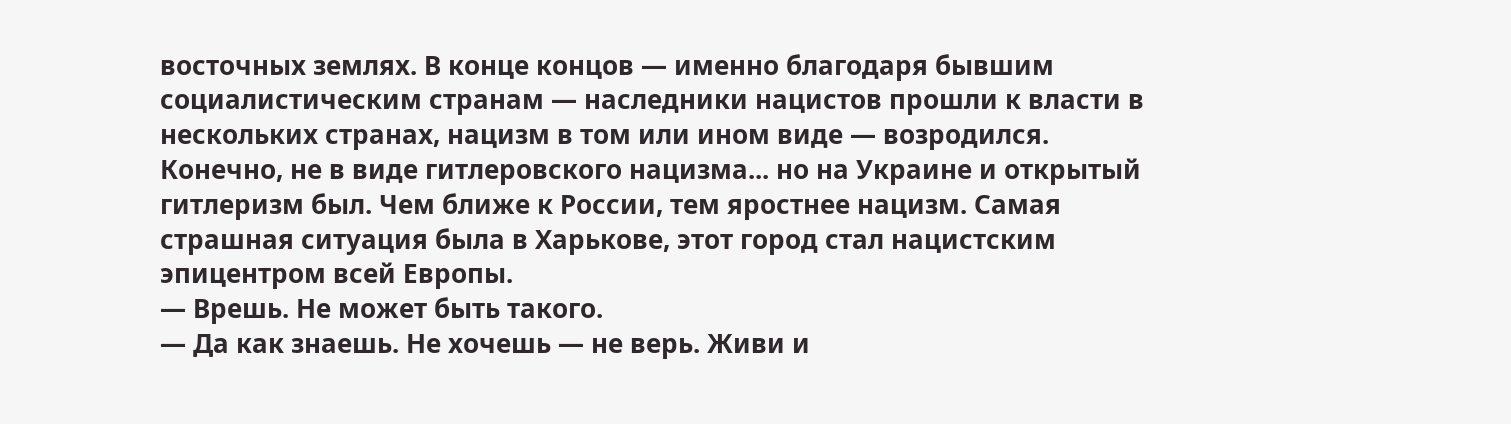восточных землях. В конце концов — именно благодаря бывшим социалистическим странам — наследники нацистов прошли к власти в нескольких странах, нацизм в том или ином виде — возродился. Конечно, не в виде гитлеровского нацизма... но на Украине и открытый гитлеризм был. Чем ближе к России, тем яростнее нацизм. Самая страшная ситуация была в Харькове, этот город стал нацистским эпицентром всей Европы.
— Врешь. Не может быть такого.
— Да как знаешь. Не хочешь — не верь. Живи и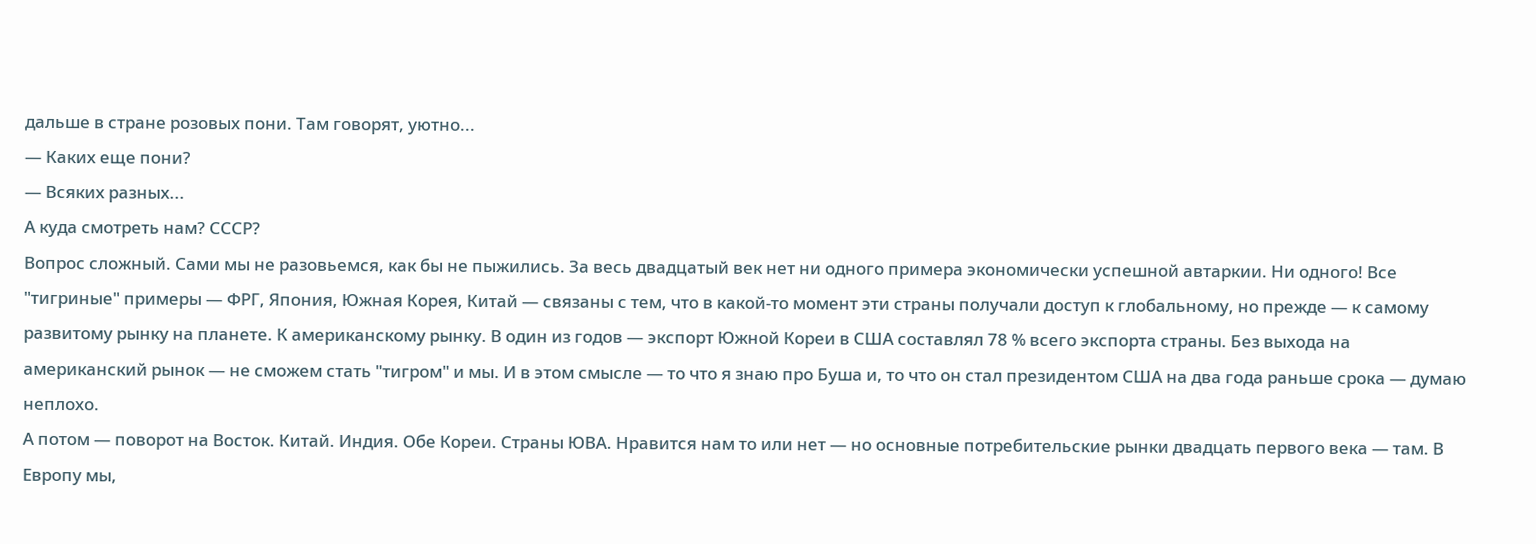дальше в стране розовых пони. Там говорят, уютно...
— Каких еще пони?
— Всяких разных...
А куда смотреть нам? СССР?
Вопрос сложный. Сами мы не разовьемся, как бы не пыжились. За весь двадцатый век нет ни одного примера экономически успешной автаркии. Ни одного! Все "тигриные" примеры — ФРГ, Япония, Южная Корея, Китай — связаны с тем, что в какой-то момент эти страны получали доступ к глобальному, но прежде — к самому развитому рынку на планете. К американскому рынку. В один из годов — экспорт Южной Кореи в США составлял 78 % всего экспорта страны. Без выхода на американский рынок — не сможем стать "тигром" и мы. И в этом смысле — то что я знаю про Буша и, то что он стал президентом США на два года раньше срока — думаю неплохо.
А потом — поворот на Восток. Китай. Индия. Обе Кореи. Страны ЮВА. Нравится нам то или нет — но основные потребительские рынки двадцать первого века — там. В Европу мы,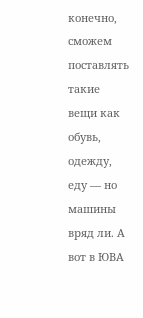конечно, сможем поставлять такие вещи как обувь, одежду, еду — но машины вряд ли. А вот в ЮВА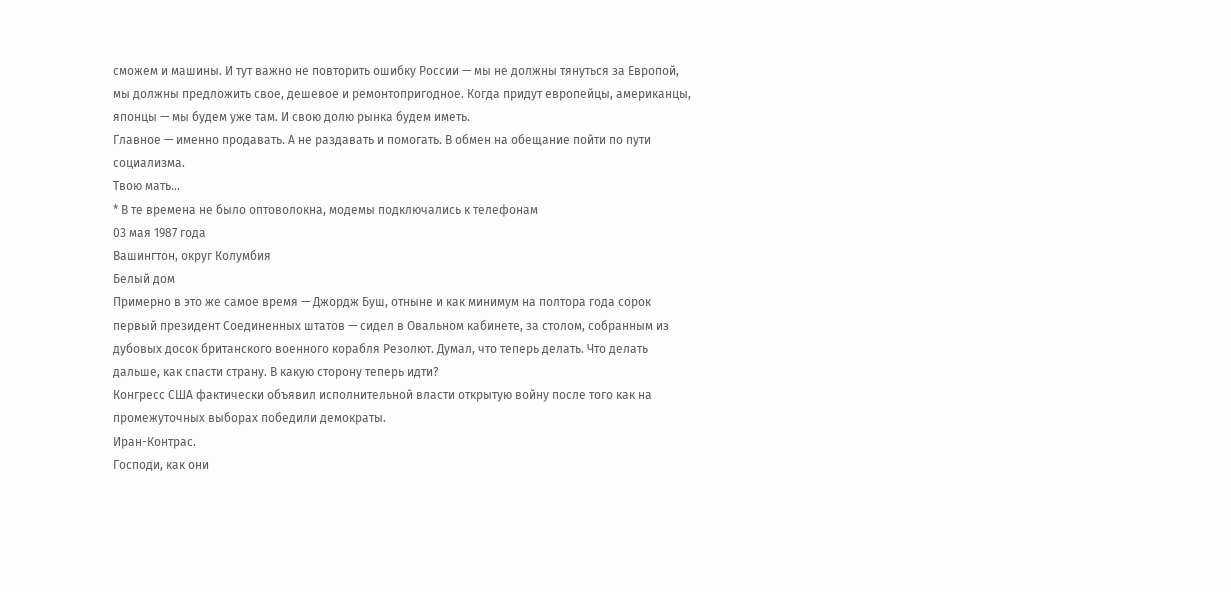сможем и машины. И тут важно не повторить ошибку России — мы не должны тянуться за Европой, мы должны предложить свое, дешевое и ремонтопригодное. Когда придут европейцы, американцы, японцы — мы будем уже там. И свою долю рынка будем иметь.
Главное — именно продавать. А не раздавать и помогать. В обмен на обещание пойти по пути социализма.
Твою мать...
* В те времена не было оптоволокна, модемы подключались к телефонам
03 мая 1987 года
Вашингтон, округ Колумбия
Белый дом
Примерно в это же самое время — Джордж Буш, отныне и как минимум на полтора года сорок первый президент Соединенных штатов — сидел в Овальном кабинете, за столом, собранным из дубовых досок британского военного корабля Резолют. Думал, что теперь делать. Что делать дальше, как спасти страну. В какую сторону теперь идти?
Конгресс США фактически объявил исполнительной власти открытую войну после того как на промежуточных выборах победили демократы.
Иран-Контрас.
Господи, как они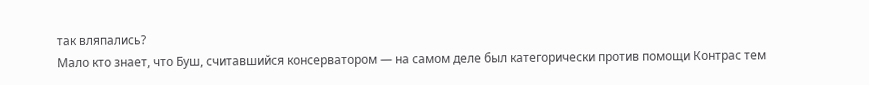так вляпались?
Мало кто знает, что Буш, считавшийся консерватором — на самом деле был категорически против помощи Контрас тем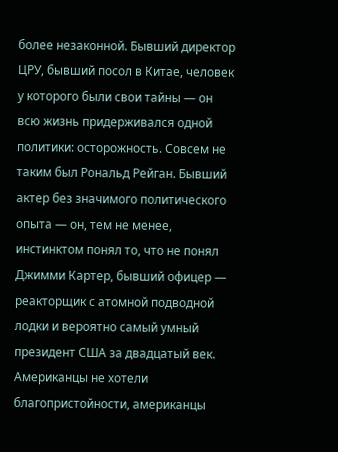более незаконной. Бывший директор ЦРУ, бывший посол в Китае, человек у которого были свои тайны — он всю жизнь придерживался одной политики: осторожность. Совсем не таким был Рональд Рейган. Бывший актер без значимого политического опыта — он, тем не менее, инстинктом понял то, что не понял Джимми Картер, бывший офицер — реакторщик с атомной подводной лодки и вероятно самый умный президент США за двадцатый век. Американцы не хотели благопристойности, американцы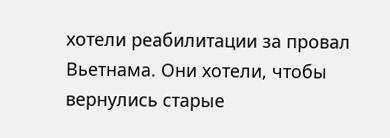хотели реабилитации за провал Вьетнама. Они хотели, чтобы вернулись старые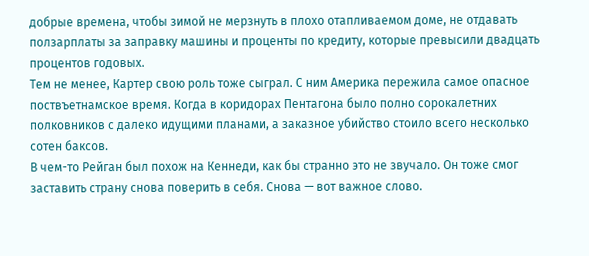добрые времена, чтобы зимой не мерзнуть в плохо отапливаемом доме, не отдавать ползарплаты за заправку машины и проценты по кредиту, которые превысили двадцать процентов годовых.
Тем не менее, Картер свою роль тоже сыграл. С ним Америка пережила самое опасное поствъетнамское время. Когда в коридорах Пентагона было полно сорокалетних полковников с далеко идущими планами, а заказное убийство стоило всего несколько сотен баксов.
В чем-то Рейган был похож на Кеннеди, как бы странно это не звучало. Он тоже смог заставить страну снова поверить в себя. Снова — вот важное слово.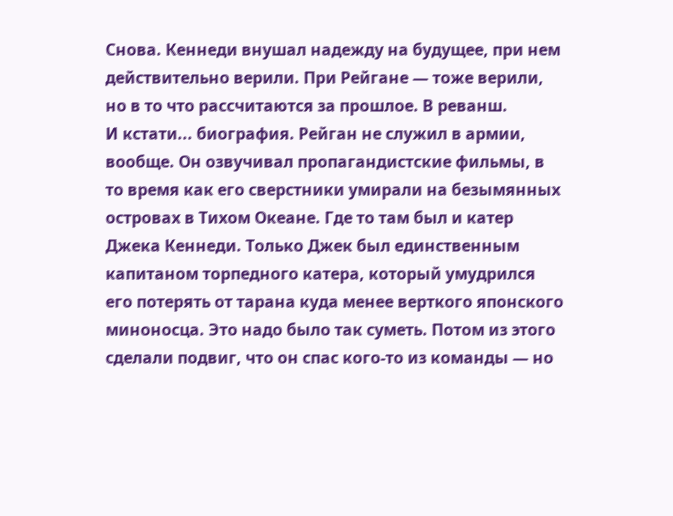Снова. Кеннеди внушал надежду на будущее, при нем действительно верили. При Рейгане — тоже верили, но в то что рассчитаются за прошлое. В реванш.
И кстати... биография. Рейган не служил в армии, вообще. Он озвучивал пропагандистские фильмы, в то время как его сверстники умирали на безымянных островах в Тихом Океане. Где то там был и катер Джека Кеннеди. Только Джек был единственным капитаном торпедного катера, который умудрился его потерять от тарана куда менее верткого японского миноносца. Это надо было так суметь. Потом из этого сделали подвиг, что он спас кого-то из команды — но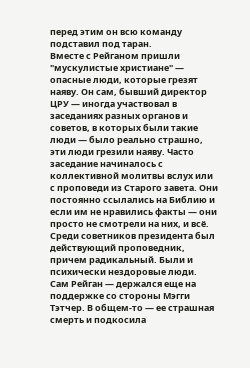перед этим он всю команду подставил под таран.
Вместе с Рейганом пришли "мускулистые христиане" — опасные люди, которые грезят наяву. Он сам, бывший директор ЦРУ — иногда участвовал в заседаниях разных органов и советов, в которых были такие люди — было реально страшно, эти люди грезили наяву. Часто заседание начиналось с коллективной молитвы вслух или с проповеди из Старого завета. Они постоянно ссылались на Библию и если им не нравились факты — они просто не смотрели на них, и всё. Среди советников президента был действующий проповедник, причем радикальный. Были и психически нездоровые люди.
Сам Рейган — держался еще на поддержке со стороны Мэгги Тэтчер. В общем-то — ее страшная смерть и подкосила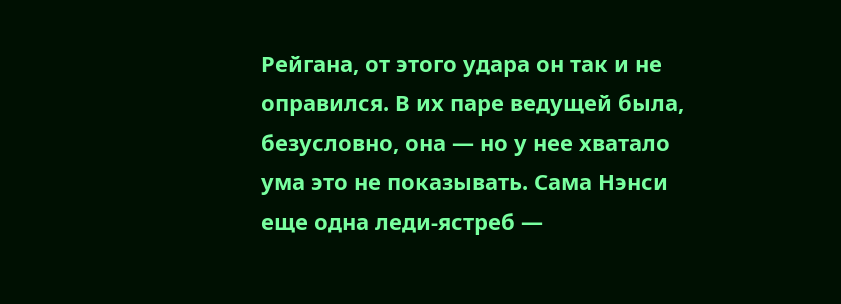Рейгана, от этого удара он так и не оправился. В их паре ведущей была, безусловно, она — но у нее хватало ума это не показывать. Сама Нэнси еще одна леди-ястреб —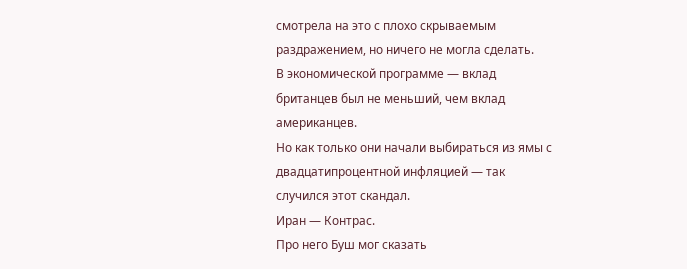смотрела на это с плохо скрываемым раздражением, но ничего не могла сделать.
В экономической программе — вклад британцев был не меньший, чем вклад американцев.
Но как только они начали выбираться из ямы с двадцатипроцентной инфляцией — так случился этот скандал.
Иран — Контрас.
Про него Буш мог сказать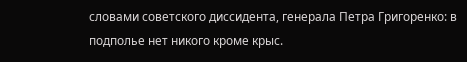словами советского диссидента, генерала Петра Григоренко: в подполье нет никого кроме крыс.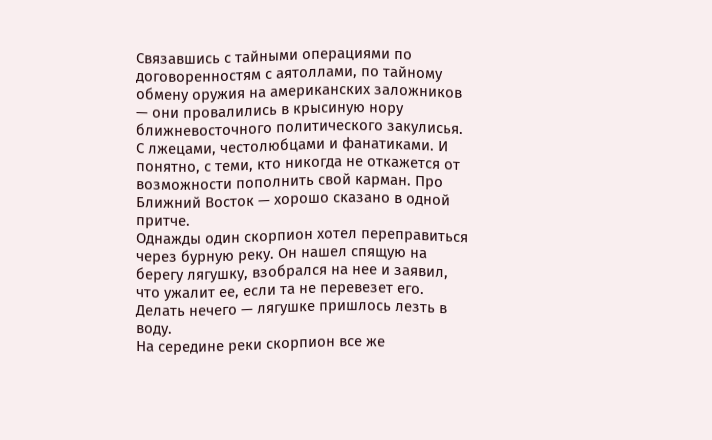Связавшись с тайными операциями по договоренностям с аятоллами, по тайному обмену оружия на американских заложников — они провалились в крысиную нору ближневосточного политического закулисья. С лжецами, честолюбцами и фанатиками. И понятно, с теми, кто никогда не откажется от возможности пополнить свой карман. Про Ближний Восток — хорошо сказано в одной притче.
Однажды один скорпион хотел переправиться через бурную реку. Он нашел спящую на берегу лягушку, взобрался на нее и заявил, что ужалит ее, если та не перевезет его. Делать нечего — лягушке пришлось лезть в воду.
На середине реки скорпион все же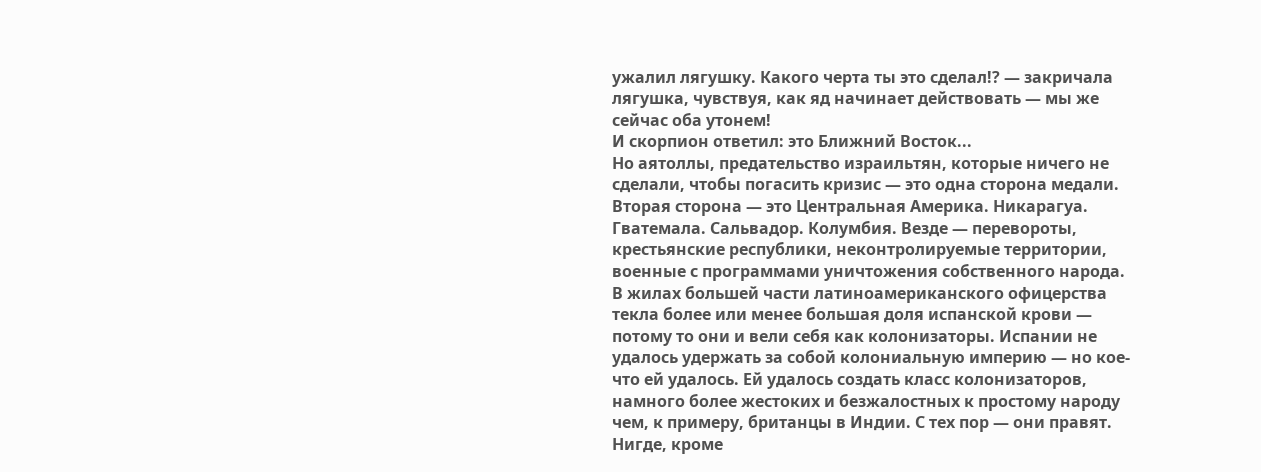ужалил лягушку. Какого черта ты это сделал!? — закричала лягушка, чувствуя, как яд начинает действовать — мы же сейчас оба утонем!
И скорпион ответил: это Ближний Восток...
Но аятоллы, предательство израильтян, которые ничего не сделали, чтобы погасить кризис — это одна сторона медали. Вторая сторона — это Центральная Америка. Никарагуа. Гватемала. Сальвадор. Колумбия. Везде — перевороты, крестьянские республики, неконтролируемые территории, военные с программами уничтожения собственного народа. В жилах большей части латиноамериканского офицерства текла более или менее большая доля испанской крови — потому то они и вели себя как колонизаторы. Испании не удалось удержать за собой колониальную империю — но кое-что ей удалось. Ей удалось создать класс колонизаторов, намного более жестоких и безжалостных к простому народу чем, к примеру, британцы в Индии. С тех пор — они правят. Нигде, кроме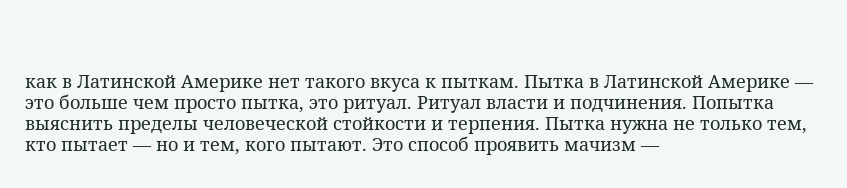как в Латинской Америке нет такого вкуса к пыткам. Пытка в Латинской Америке — это больше чем просто пытка, это ритуал. Ритуал власти и подчинения. Попытка выяснить пределы человеческой стойкости и терпения. Пытка нужна не только тем, кто пытает — но и тем, кого пытают. Это способ проявить мачизм —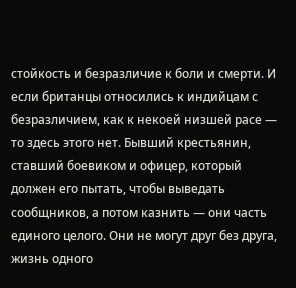стойкость и безразличие к боли и смерти. И если британцы относились к индийцам с безразличием, как к некоей низшей расе — то здесь этого нет. Бывший крестьянин, ставший боевиком и офицер, который должен его пытать, чтобы выведать сообщников, а потом казнить — они часть единого целого. Они не могут друг без друга, жизнь одного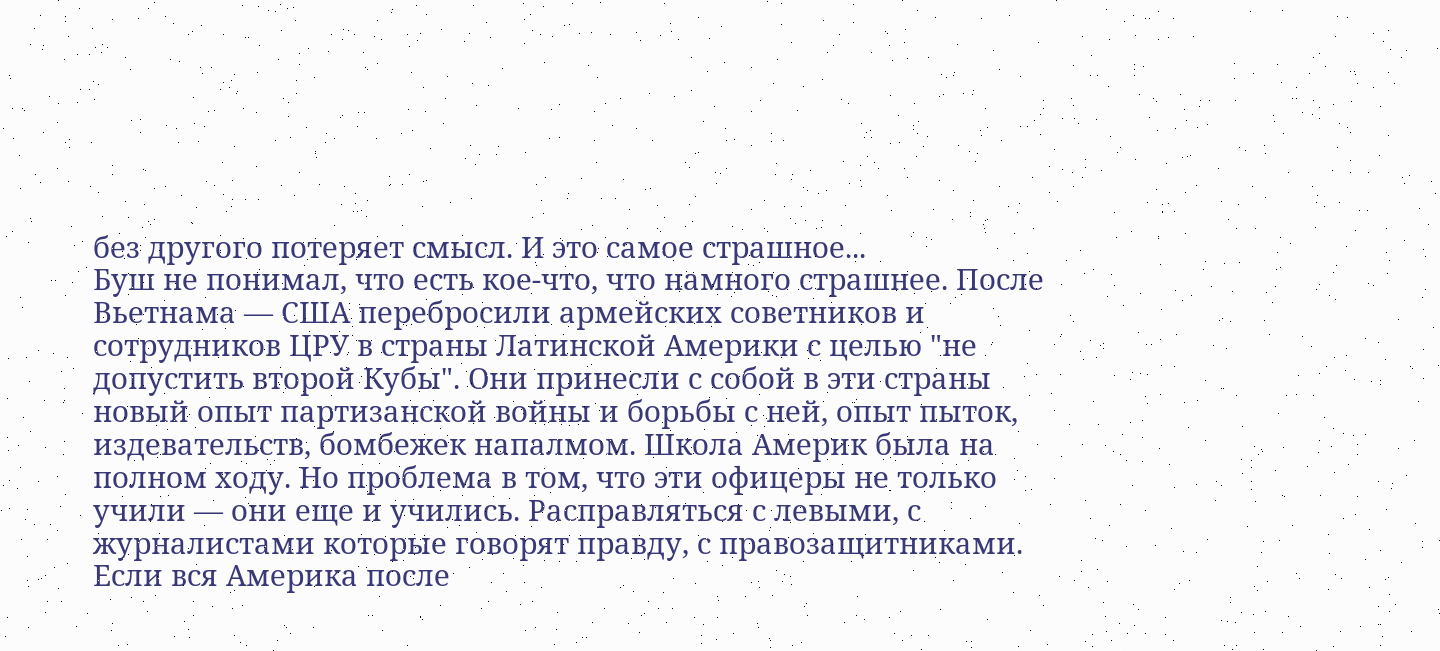без другого потеряет смысл. И это самое страшное...
Буш не понимал, что есть кое-что, что намного страшнее. После Вьетнама — США перебросили армейских советников и сотрудников ЦРУ в страны Латинской Америки с целью "не допустить второй Кубы". Они принесли с собой в эти страны новый опыт партизанской войны и борьбы с ней, опыт пыток, издевательств, бомбежек напалмом. Школа Америк была на полном ходу. Но проблема в том, что эти офицеры не только учили — они еще и учились. Расправляться с левыми, с журналистами которые говорят правду, с правозащитниками. Если вся Америка после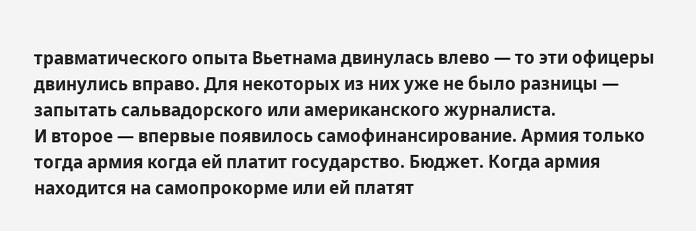травматического опыта Вьетнама двинулась влево — то эти офицеры двинулись вправо. Для некоторых из них уже не было разницы — запытать сальвадорского или американского журналиста.
И второе — впервые появилось самофинансирование. Армия только тогда армия когда ей платит государство. Бюджет. Когда армия находится на самопрокорме или ей платят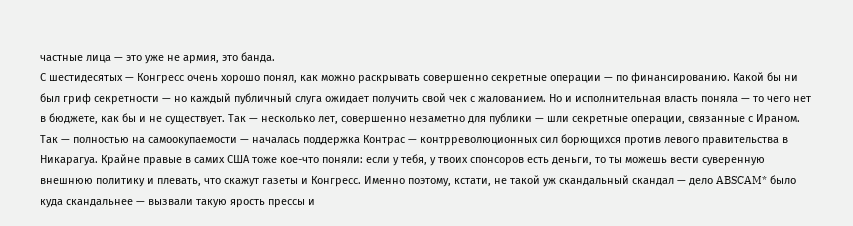частные лица — это уже не армия, это банда.
С шестидесятых — Конгресс очень хорошо понял, как можно раскрывать совершенно секретные операции — по финансированию. Какой бы ни был гриф секретности — но каждый публичный слуга ожидает получить свой чек с жалованием. Но и исполнительная власть поняла — то чего нет в бюджете, как бы и не существует. Так — несколько лет, совершенно незаметно для публики — шли секретные операции, связанные с Ираном. Так — полностью на самоокупаемости — началась поддержка Контрас — контрреволюционных сил борющихся против левого правительства в Никарагуа. Крайне правые в самих США тоже кое-что поняли: если у тебя, у твоих спонсоров есть деньги, то ты можешь вести суверенную внешнюю политику и плевать, что скажут газеты и Конгресс. Именно поэтому, кстати, не такой уж скандальный скандал — дело ABSCAM* было куда скандальнее — вызвали такую ярость прессы и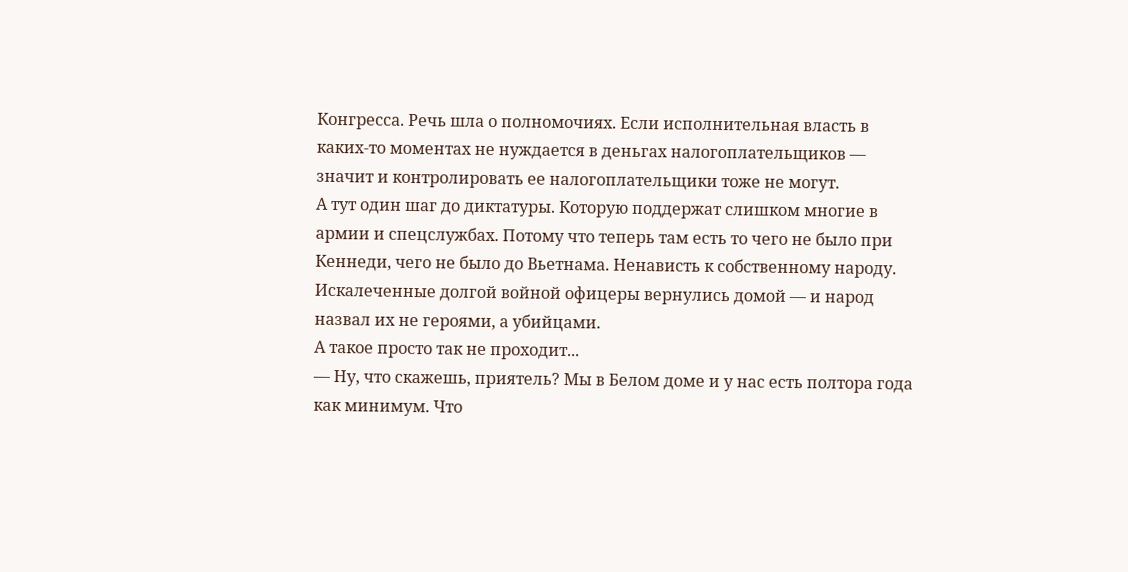Конгресса. Речь шла о полномочиях. Если исполнительная власть в каких-то моментах не нуждается в деньгах налогоплательщиков — значит и контролировать ее налогоплательщики тоже не могут.
А тут один шаг до диктатуры. Которую поддержат слишком многие в армии и спецслужбах. Потому что теперь там есть то чего не было при Кеннеди, чего не было до Вьетнама. Ненависть к собственному народу. Искалеченные долгой войной офицеры вернулись домой — и народ назвал их не героями, а убийцами.
А такое просто так не проходит...
— Ну, что скажешь, приятель? Мы в Белом доме и у нас есть полтора года как минимум. Что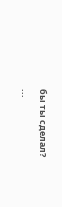бы ты сделал?
...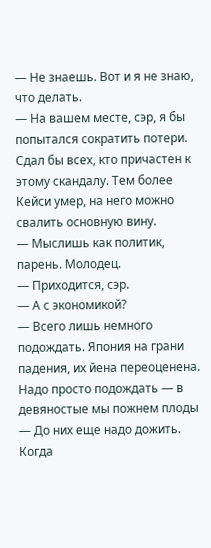— Не знаешь. Вот и я не знаю, что делать.
— На вашем месте, сэр, я бы попытался сократить потери. Сдал бы всех, кто причастен к этому скандалу. Тем более Кейси умер, на него можно свалить основную вину.
— Мыслишь как политик, парень. Молодец.
— Приходится, сэр.
— А с экономикой?
— Всего лишь немного подождать. Япония на грани падения, их йена переоценена. Надо просто подождать — в девяностые мы пожнем плоды
— До них еще надо дожить. Когда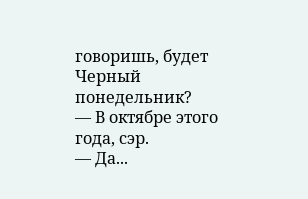говоришь, будет Черный понедельник?
— В октябре этого года, сэр.
— Да...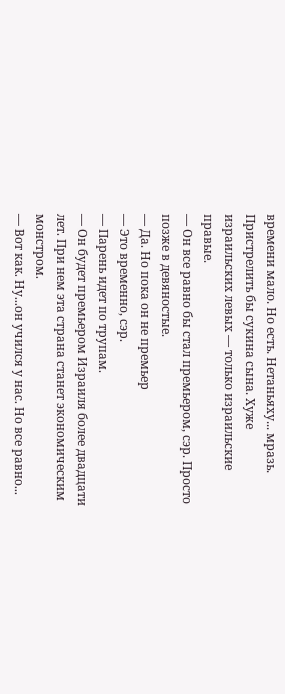времени мало. Но есть. Нетаньяху... мразь. Пристрелить бы сукина сына. Хуже израильских левых — только израильские правые.
— Он все равно бы стал премьером, сэр. Просто позже в девяностые.
— Да. Но пока он не премьер
— Это временно, сэр.
— Парень идет по трупам.
— Он будет премьером Израиля более двадцати лет. При нем эта страна станет экономическим монстром.
— Вот как. Ну...он учился у нас. Но все равно...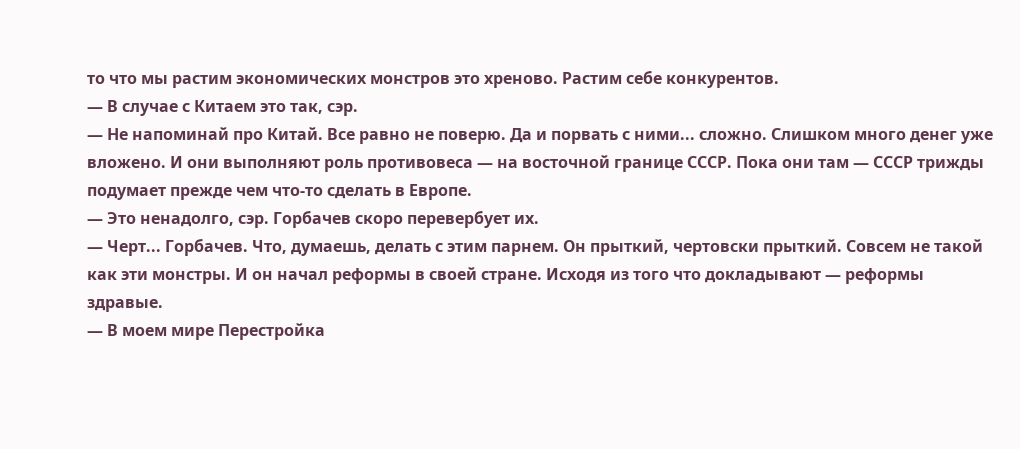то что мы растим экономических монстров это хреново. Растим себе конкурентов.
— В случае с Китаем это так, сэр.
— Не напоминай про Китай. Все равно не поверю. Да и порвать с ними... сложно. Слишком много денег уже вложено. И они выполняют роль противовеса — на восточной границе СССР. Пока они там — СССР трижды подумает прежде чем что-то сделать в Европе.
— Это ненадолго, сэр. Горбачев скоро перевербует их.
— Черт... Горбачев. Что, думаешь, делать с этим парнем. Он прыткий, чертовски прыткий. Совсем не такой как эти монстры. И он начал реформы в своей стране. Исходя из того что докладывают — реформы здравые.
— В моем мире Перестройка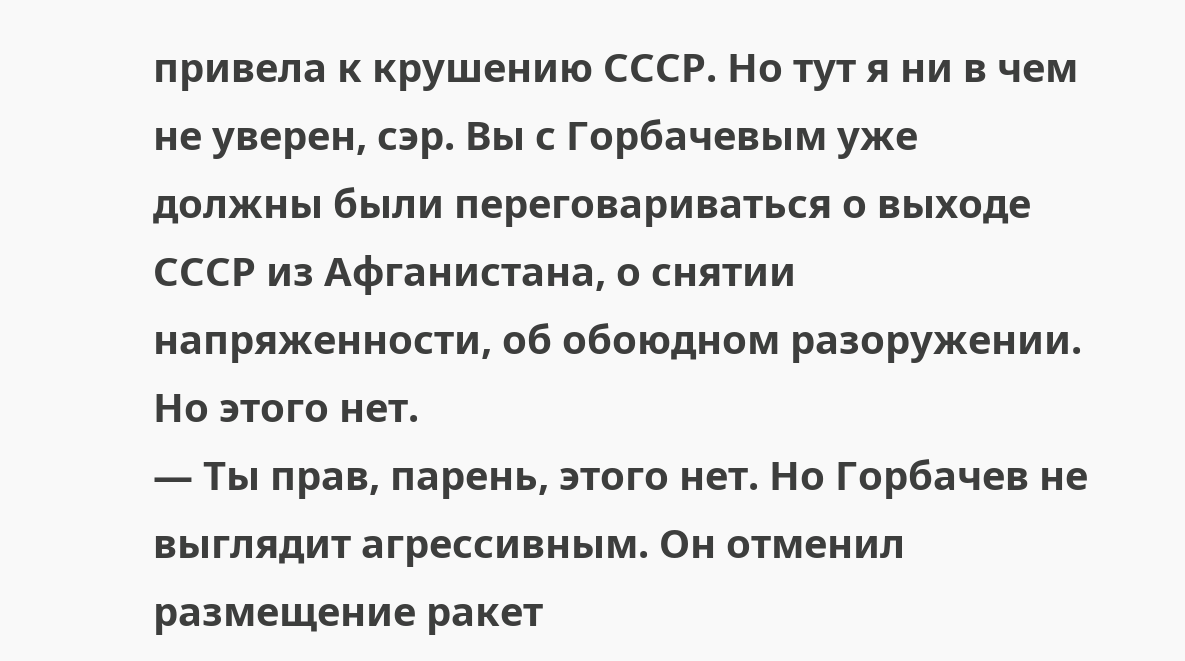привела к крушению СССР. Но тут я ни в чем не уверен, сэр. Вы с Горбачевым уже должны были переговариваться о выходе СССР из Афганистана, о снятии напряженности, об обоюдном разоружении. Но этого нет.
— Ты прав, парень, этого нет. Но Горбачев не выглядит агрессивным. Он отменил размещение ракет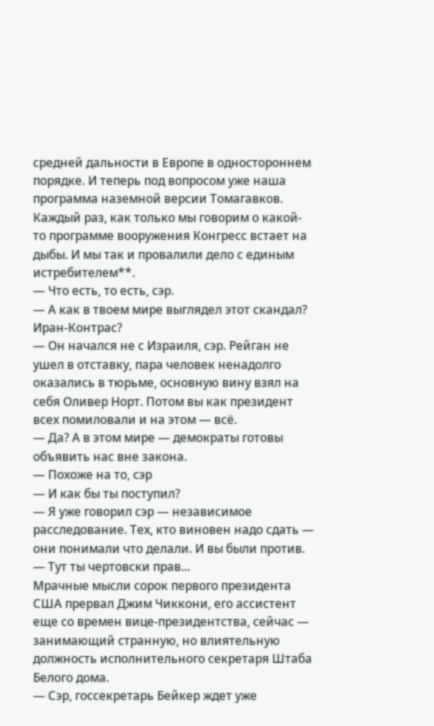средней дальности в Европе в одностороннем порядке. И теперь под вопросом уже наша программа наземной версии Томагавков. Каждый раз, как только мы говорим о какой-то программе вооружения Конгресс встает на дыбы. И мы так и провалили дело с единым истребителем**.
— Что есть, то есть, сэр.
— А как в твоем мире выглядел этот скандал? Иран-Контрас?
— Он начался не с Израиля, сэр. Рейган не ушел в отставку, пара человек ненадолго оказались в тюрьме, основную вину взял на себя Оливер Норт. Потом вы как президент всех помиловали и на этом — всё.
— Да? А в этом мире — демократы готовы объявить нас вне закона.
— Похоже на то, сэр
— И как бы ты поступил?
— Я уже говорил сэр — независимое расследование. Тех, кто виновен надо сдать — они понимали что делали. И вы были против.
— Тут ты чертовски прав...
Мрачные мысли сорок первого президента США прервал Джим Чиккони, его ассистент еще со времен вице-президентства, сейчас — занимающий странную, но влиятельную должность исполнительного секретаря Штаба Белого дома.
— Сэр, госсекретарь Бейкер ждет уже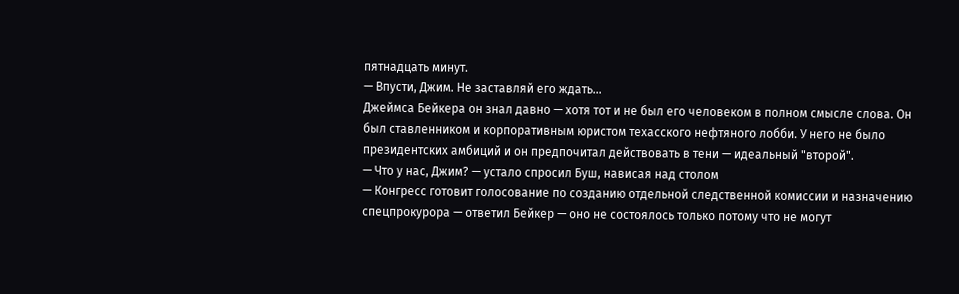пятнадцать минут.
— Впусти, Джим. Не заставляй его ждать...
Джеймса Бейкера он знал давно — хотя тот и не был его человеком в полном смысле слова. Он был ставленником и корпоративным юристом техасского нефтяного лобби. У него не было президентских амбиций и он предпочитал действовать в тени — идеальный "второй".
— Что у нас, Джим? — устало спросил Буш, нависая над столом
— Конгресс готовит голосование по созданию отдельной следственной комиссии и назначению спецпрокурора — ответил Бейкер — оно не состоялось только потому что не могут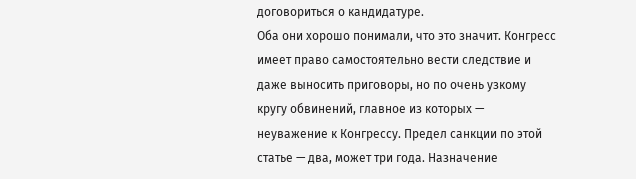договориться о кандидатуре.
Оба они хорошо понимали, что это значит. Конгресс имеет право самостоятельно вести следствие и даже выносить приговоры, но по очень узкому кругу обвинений, главное из которых — неуважение к Конгрессу. Предел санкции по этой статье — два, может три года. Назначение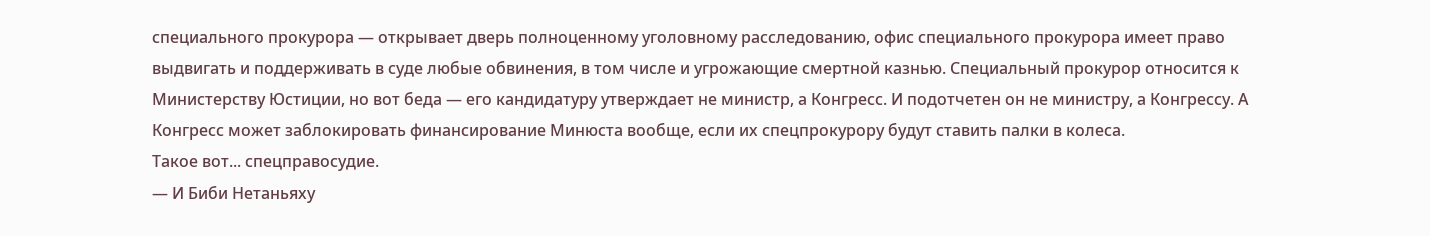специального прокурора — открывает дверь полноценному уголовному расследованию, офис специального прокурора имеет право выдвигать и поддерживать в суде любые обвинения, в том числе и угрожающие смертной казнью. Специальный прокурор относится к Министерству Юстиции, но вот беда — его кандидатуру утверждает не министр, а Конгресс. И подотчетен он не министру, а Конгрессу. А Конгресс может заблокировать финансирование Минюста вообще, если их спецпрокурору будут ставить палки в колеса.
Такое вот... спецправосудие.
— И Биби Нетаньяху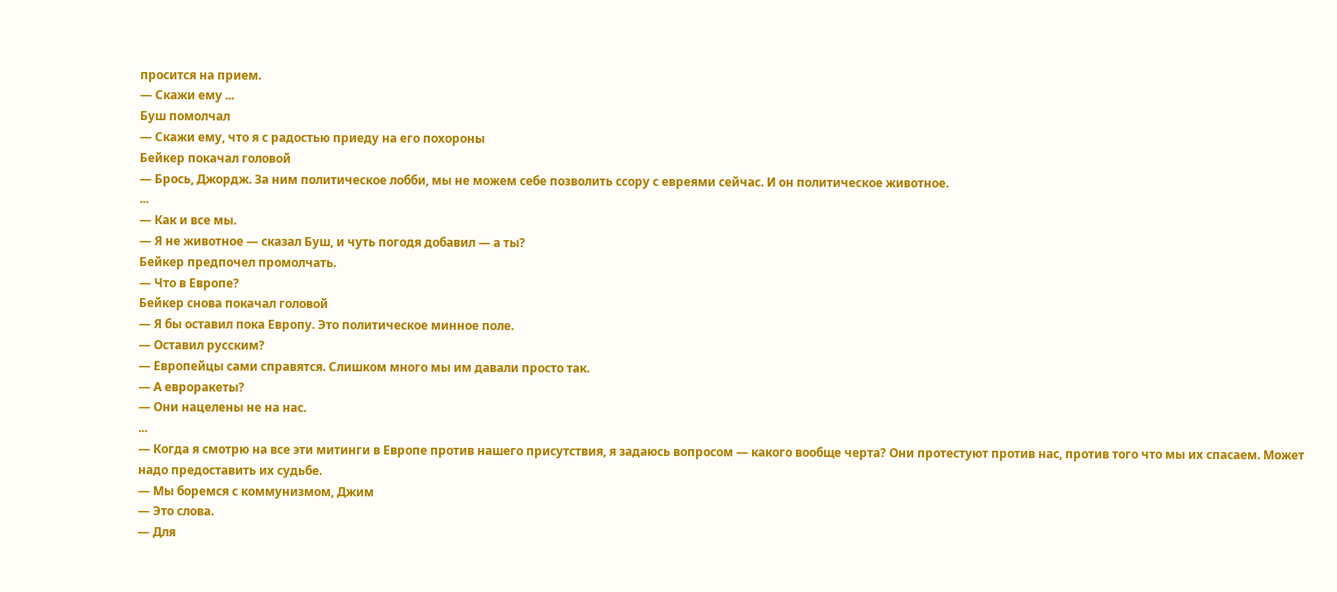просится на прием.
— Скажи ему ...
Буш помолчал
— Скажи ему, что я с радостью приеду на его похороны
Бейкер покачал головой
— Брось, Джордж. За ним политическое лобби, мы не можем себе позволить ссору с евреями сейчас. И он политическое животное.
...
— Как и все мы.
— Я не животное — сказал Буш, и чуть погодя добавил — а ты?
Бейкер предпочел промолчать.
— Что в Европе?
Бейкер снова покачал головой
— Я бы оставил пока Европу. Это политическое минное поле.
— Оставил русским?
— Европейцы сами справятся. Слишком много мы им давали просто так.
— А евроракеты?
— Они нацелены не на нас.
...
— Когда я смотрю на все эти митинги в Европе против нашего присутствия, я задаюсь вопросом — какого вообще черта? Они протестуют против нас, против того что мы их спасаем. Может надо предоставить их судьбе.
— Мы боремся с коммунизмом, Джим
— Это слова.
— Для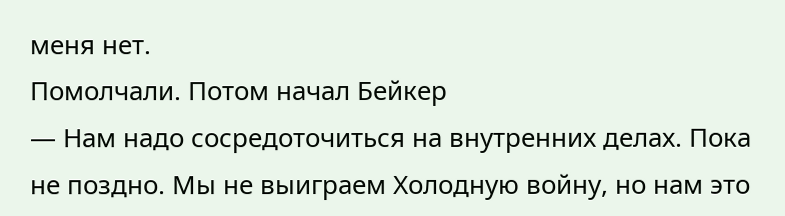меня нет.
Помолчали. Потом начал Бейкер
— Нам надо сосредоточиться на внутренних делах. Пока не поздно. Мы не выиграем Холодную войну, но нам это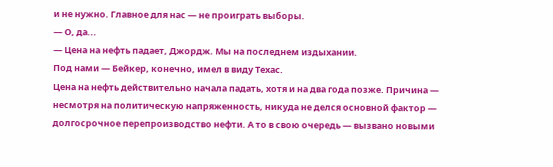и не нужно. Главное для нас — не проиграть выборы.
— О, да...
— Цена на нефть падает, Джордж. Мы на последнем издыхании.
Под нами — Бейкер, конечно, имел в виду Техас.
Цена на нефть действительно начала падать, хотя и на два года позже. Причина — несмотря на политическую напряженность, никуда не делся основной фактор — долгосрочное перепроизводство нефти. А то в свою очередь — вызвано новыми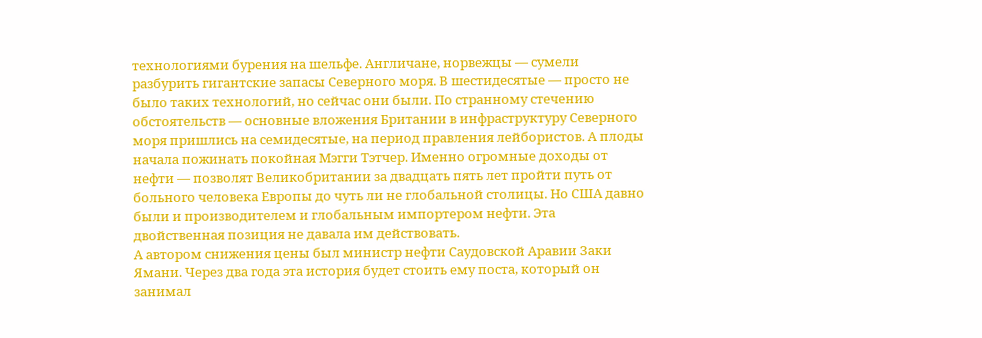технологиями бурения на шельфе. Англичане, норвежцы — сумели разбурить гигантские запасы Северного моря. В шестидесятые — просто не было таких технологий, но сейчас они были. По странному стечению обстоятельств — основные вложения Британии в инфраструктуру Северного моря пришлись на семидесятые, на период правления лейбористов. А плоды начала пожинать покойная Мэгги Тэтчер. Именно огромные доходы от нефти — позволят Великобритании за двадцать пять лет пройти путь от больного человека Европы до чуть ли не глобальной столицы. Но США давно были и производителем и глобальным импортером нефти. Эта двойственная позиция не давала им действовать.
А автором снижения цены был министр нефти Саудовской Аравии Заки Ямани. Через два года эта история будет стоить ему поста, который он занимал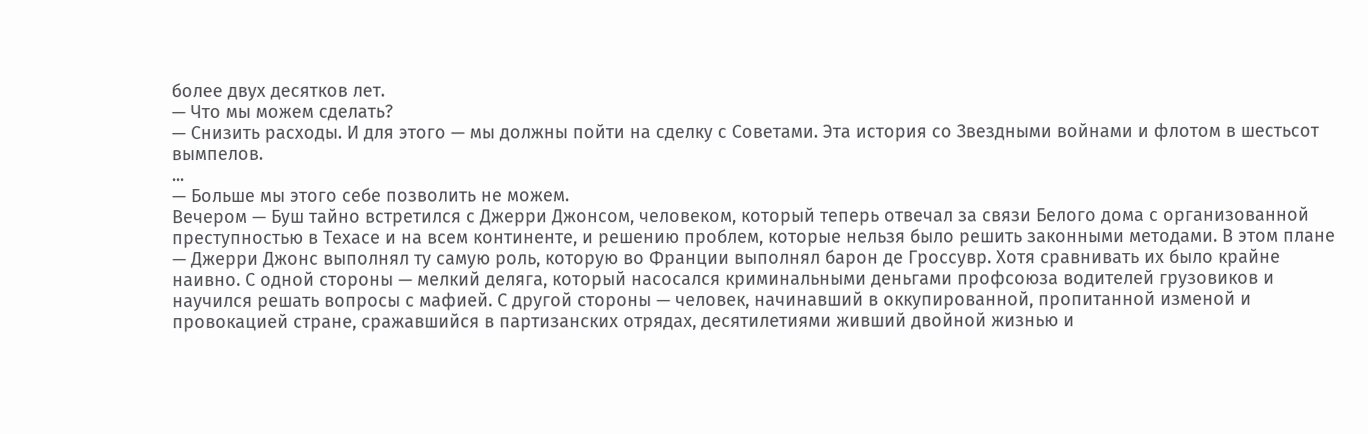более двух десятков лет.
— Что мы можем сделать?
— Снизить расходы. И для этого — мы должны пойти на сделку с Советами. Эта история со Звездными войнами и флотом в шестьсот вымпелов.
...
— Больше мы этого себе позволить не можем.
Вечером — Буш тайно встретился с Джерри Джонсом, человеком, который теперь отвечал за связи Белого дома с организованной преступностью в Техасе и на всем континенте, и решению проблем, которые нельзя было решить законными методами. В этом плане — Джерри Джонс выполнял ту самую роль, которую во Франции выполнял барон де Гроссувр. Хотя сравнивать их было крайне наивно. С одной стороны — мелкий деляга, который насосался криминальными деньгами профсоюза водителей грузовиков и научился решать вопросы с мафией. С другой стороны — человек, начинавший в оккупированной, пропитанной изменой и провокацией стране, сражавшийся в партизанских отрядах, десятилетиями живший двойной жизнью и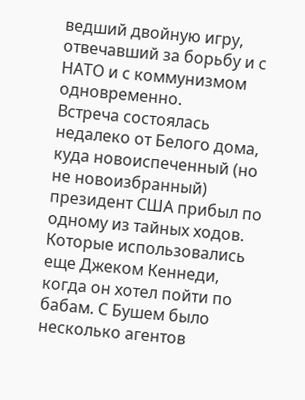ведший двойную игру, отвечавший за борьбу и с НАТО и с коммунизмом одновременно.
Встреча состоялась недалеко от Белого дома, куда новоиспеченный (но не новоизбранный) президент США прибыл по одному из тайных ходов. Которые использовались еще Джеком Кеннеди, когда он хотел пойти по бабам. С Бушем было несколько агентов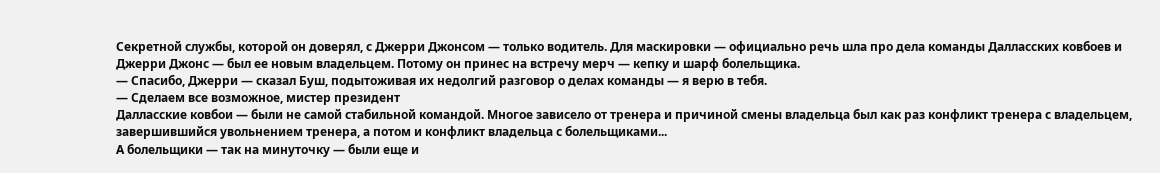Секретной службы, которой он доверял, с Джерри Джонсом — только водитель. Для маскировки — официально речь шла про дела команды Далласских ковбоев и Джерри Джонс — был ее новым владельцем. Потому он принес на встречу мерч — кепку и шарф болельщика.
— Спасибо, Джерри — сказал Буш, подытоживая их недолгий разговор о делах команды — я верю в тебя.
— Сделаем все возможное, мистер президент
Далласские ковбои — были не самой стабильной командой. Многое зависело от тренера и причиной смены владельца был как раз конфликт тренера с владельцем, завершившийся увольнением тренера, а потом и конфликт владельца с болельщиками...
А болельщики — так на минуточку — были еще и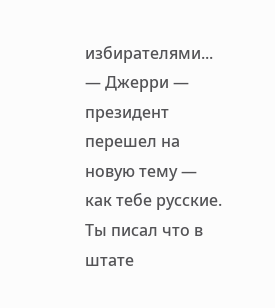избирателями...
— Джерри — президент перешел на новую тему — как тебе русские. Ты писал что в штате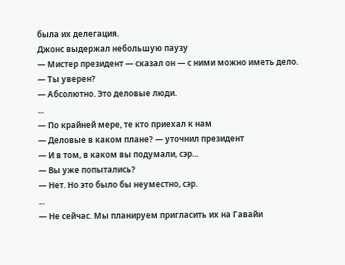была их делегация.
Джонс выдержал небольшую паузу
— Мистер президент — сказал он — с ними можно иметь дело.
— Ты уверен?
— Абсолютно. Это деловые люди.
...
— По крайней мере, те кто приехал к нам
— Деловые в каком плане? — уточнил президент
— И в том, в каком вы подумали, сэр...
— Вы уже попытались?
— Нет. Но это было бы неуместно, сэр.
...
— Не сейчас. Мы планируем пригласить их на Гавайи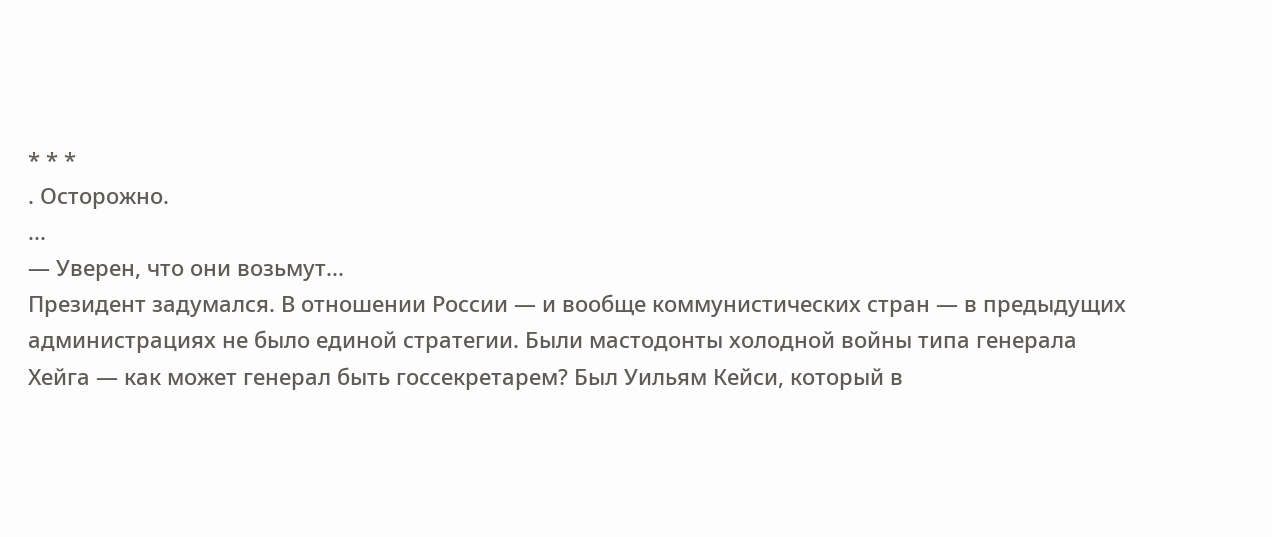* * *
. Осторожно.
...
— Уверен, что они возьмут...
Президент задумался. В отношении России — и вообще коммунистических стран — в предыдущих администрациях не было единой стратегии. Были мастодонты холодной войны типа генерала Хейга — как может генерал быть госсекретарем? Был Уильям Кейси, который в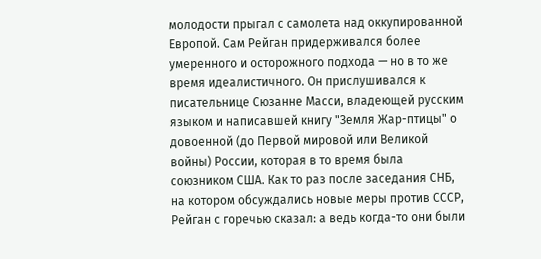молодости прыгал с самолета над оккупированной Европой. Сам Рейган придерживался более умеренного и осторожного подхода — но в то же время идеалистичного. Он прислушивался к писательнице Сюзанне Масси, владеющей русским языком и написавшей книгу "Земля Жар-птицы" о довоенной (до Первой мировой или Великой войны) России, которая в то время была союзником США. Как то раз после заседания СНБ, на котором обсуждались новые меры против СССР, Рейган с горечью сказал: а ведь когда-то они были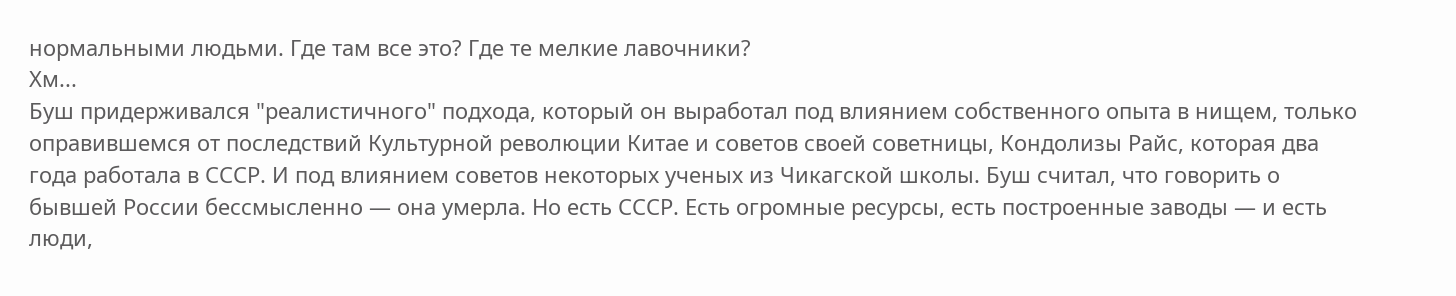нормальными людьми. Где там все это? Где те мелкие лавочники?
Хм...
Буш придерживался "реалистичного" подхода, который он выработал под влиянием собственного опыта в нищем, только оправившемся от последствий Культурной революции Китае и советов своей советницы, Кондолизы Райс, которая два года работала в СССР. И под влиянием советов некоторых ученых из Чикагской школы. Буш считал, что говорить о бывшей России бессмысленно — она умерла. Но есть СССР. Есть огромные ресурсы, есть построенные заводы — и есть люди,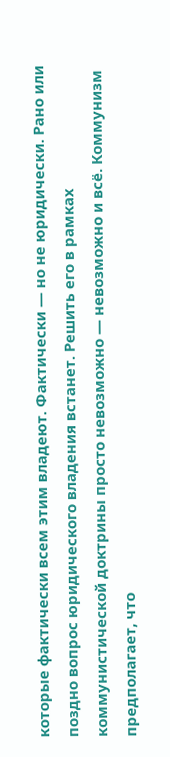которые фактически всем этим владеют. Фактически — но не юридически. Рано или поздно вопрос юридического владения встанет. Решить его в рамках коммунистической доктрины просто невозможно — невозможно и всё. Коммунизм предполагает, что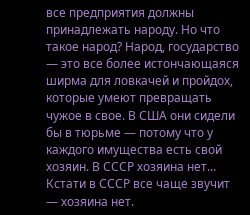все предприятия должны принадлежать народу. Но что такое народ? Народ, государство — это все более истончающаяся ширма для ловкачей и пройдох, которые умеют превращать чужое в свое. В США они сидели бы в тюрьме — потому что у каждого имущества есть свой хозяин. В СССР хозяина нет...
Кстати в СССР все чаще звучит — хозяина нет.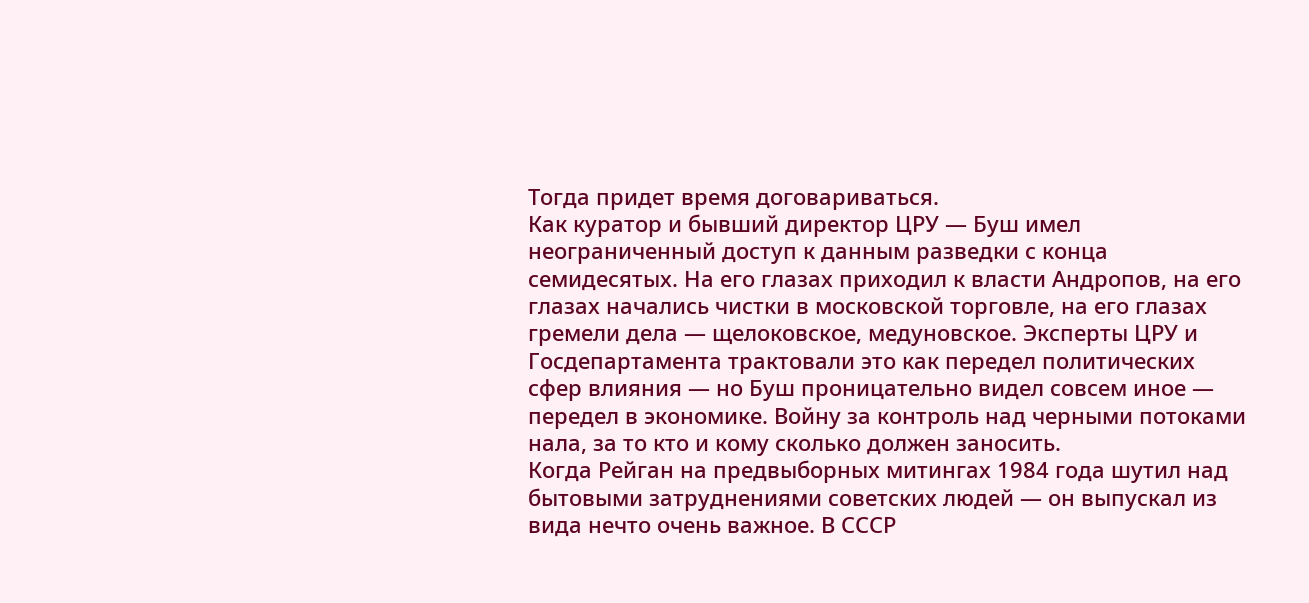Тогда придет время договариваться.
Как куратор и бывший директор ЦРУ — Буш имел неограниченный доступ к данным разведки с конца семидесятых. На его глазах приходил к власти Андропов, на его глазах начались чистки в московской торговле, на его глазах гремели дела — щелоковское, медуновское. Эксперты ЦРУ и Госдепартамента трактовали это как передел политических сфер влияния — но Буш проницательно видел совсем иное — передел в экономике. Войну за контроль над черными потоками нала, за то кто и кому сколько должен заносить.
Когда Рейган на предвыборных митингах 1984 года шутил над бытовыми затруднениями советских людей — он выпускал из вида нечто очень важное. В СССР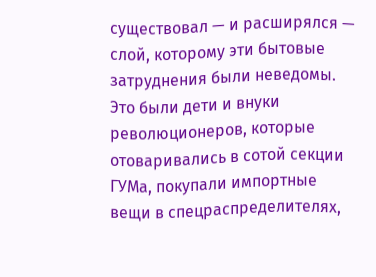существовал — и расширялся — слой, которому эти бытовые затруднения были неведомы. Это были дети и внуки революционеров, которые отоваривались в сотой секции ГУМа, покупали импортные вещи в спецраспределителях,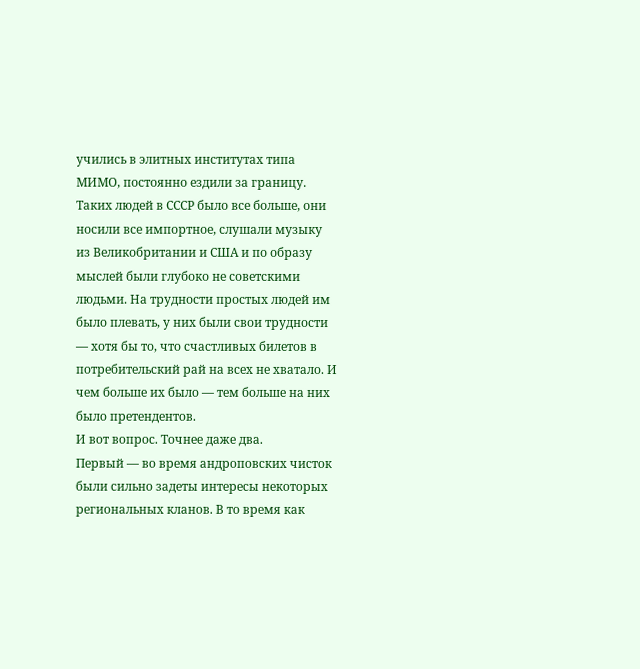учились в элитных институтах типа МИМО, постоянно ездили за границу. Таких людей в СССР было все больше, они носили все импортное, слушали музыку из Великобритании и США и по образу мыслей были глубоко не советскими людьми. На трудности простых людей им было плевать, у них были свои трудности — хотя бы то, что счастливых билетов в потребительский рай на всех не хватало. И чем больше их было — тем больше на них было претендентов.
И вот вопрос. Точнее даже два.
Первый — во время андроповских чисток были сильно задеты интересы некоторых региональных кланов. В то время как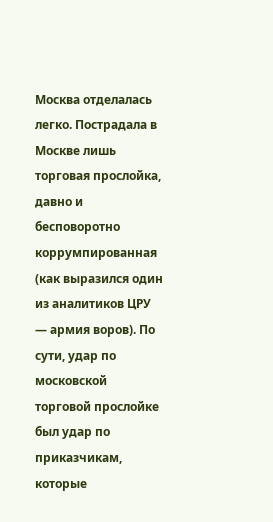Москва отделалась легко. Пострадала в Москве лишь торговая прослойка, давно и бесповоротно коррумпированная (как выразился один из аналитиков ЦРУ — армия воров). По сути, удар по московской торговой прослойке был удар по приказчикам, которые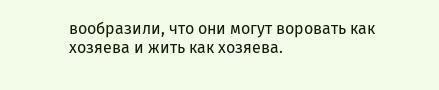вообразили, что они могут воровать как хозяева и жить как хозяева.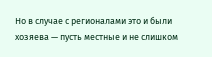Но в случае с регионалами это и были хозяева — пусть местные и не слишком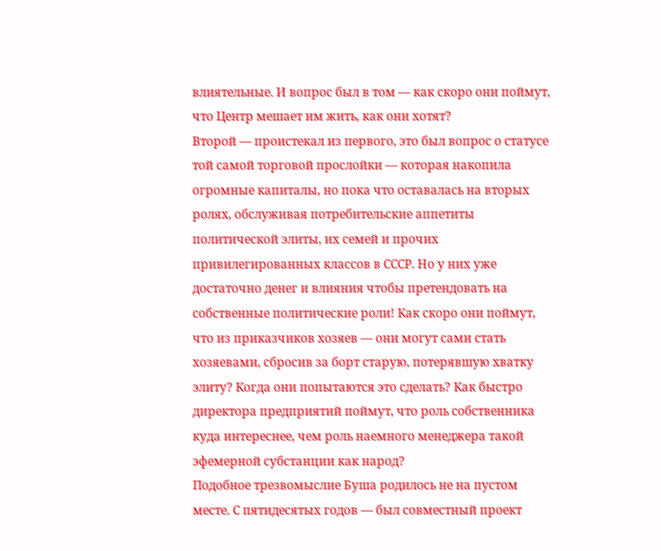влиятельные. И вопрос был в том — как скоро они поймут, что Центр мешает им жить, как они хотят?
Второй — проистекал из первого, это был вопрос о статусе той самой торговой прослойки — которая накопила огромные капиталы, но пока что оставалась на вторых ролях, обслуживая потребительские аппетиты политической элиты, их семей и прочих привилегированных классов в СССР. Но у них уже достаточно денег и влияния чтобы претендовать на собственные политические роли! Как скоро они поймут, что из приказчиков хозяев — они могут сами стать хозяевами, сбросив за борт старую, потерявшую хватку элиту? Когда они попытаются это сделать? Как быстро директора предприятий поймут, что роль собственника куда интереснее, чем роль наемного менеджера такой эфемерной субстанции как народ?
Подобное трезвомыслие Буша родилось не на пустом месте. С пятидесятых годов — был совместный проект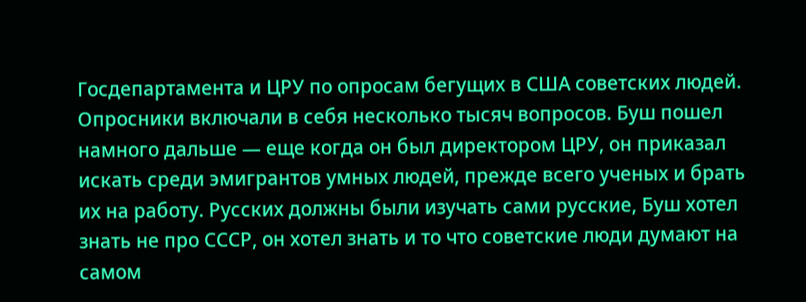Госдепартамента и ЦРУ по опросам бегущих в США советских людей. Опросники включали в себя несколько тысяч вопросов. Буш пошел намного дальше — еще когда он был директором ЦРУ, он приказал искать среди эмигрантов умных людей, прежде всего ученых и брать их на работу. Русских должны были изучать сами русские, Буш хотел знать не про СССР, он хотел знать и то что советские люди думают на самом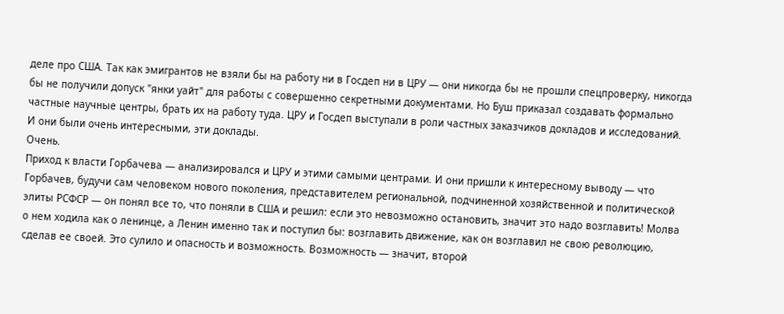деле про США. Так как эмигрантов не взяли бы на работу ни в Госдеп ни в ЦРУ — они никогда бы не прошли спецпроверку, никогда бы не получили допуск "янки уайт" для работы с совершенно секретными документами. Но Буш приказал создавать формально частные научные центры, брать их на работу туда. ЦРУ и Госдеп выступали в роли частных заказчиков докладов и исследований. И они были очень интересными, эти доклады.
Очень.
Приход к власти Горбачева — анализировался и ЦРУ и этими самыми центрами. И они пришли к интересному выводу — что Горбачев, будучи сам человеком нового поколения, представителем региональной, подчиненной хозяйственной и политической элиты РСФСР — он понял все то, что поняли в США и решил: если это невозможно остановить, значит это надо возглавить! Молва о нем ходила как о ленинце, а Ленин именно так и поступил бы: возглавить движение, как он возглавил не свою революцию, сделав ее своей. Это сулило и опасность и возможность. Возможность — значит, второй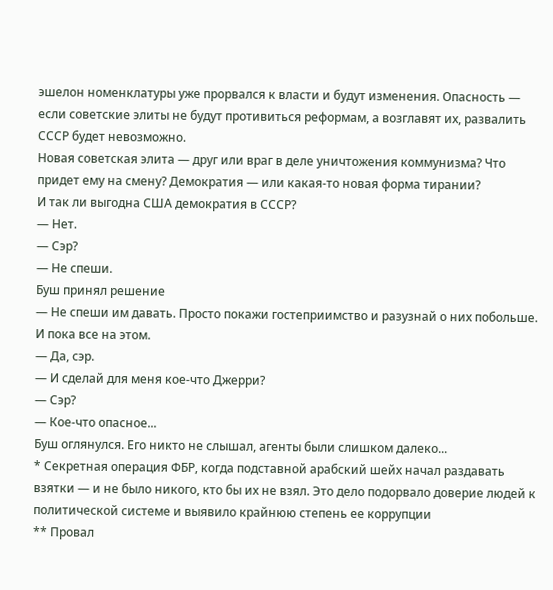эшелон номенклатуры уже прорвался к власти и будут изменения. Опасность — если советские элиты не будут противиться реформам, а возглавят их, развалить СССР будет невозможно.
Новая советская элита — друг или враг в деле уничтожения коммунизма? Что придет ему на смену? Демократия — или какая-то новая форма тирании?
И так ли выгодна США демократия в СССР?
— Нет.
— Сэр?
— Не спеши.
Буш принял решение
— Не спеши им давать. Просто покажи гостеприимство и разузнай о них побольше. И пока все на этом.
— Да, сэр.
— И сделай для меня кое-что Джерри?
— Сэр?
— Кое-что опасное...
Буш оглянулся. Его никто не слышал, агенты были слишком далеко...
* Секретная операция ФБР, когда подставной арабский шейх начал раздавать взятки — и не было никого, кто бы их не взял. Это дело подорвало доверие людей к политической системе и выявило крайнюю степень ее коррупции
** Провал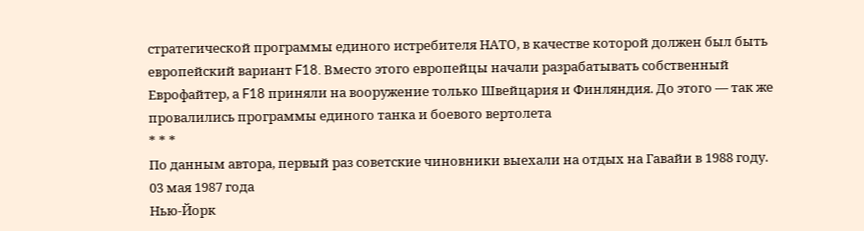стратегической программы единого истребителя НАТО, в качестве которой должен был быть европейский вариант F18. Вместо этого европейцы начали разрабатывать собственный Еврофайтер, а F18 приняли на вооружение только Швейцария и Финляндия. До этого — так же провалились программы единого танка и боевого вертолета
* * *
По данным автора, первый раз советские чиновники выехали на отдых на Гавайи в 1988 году.
03 мая 1987 года
Нью-Йорк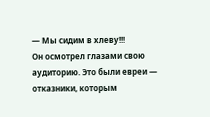— Мы сидим в хлеву!!!
Он осмотрел глазами свою аудиторию. Это были евреи — отказники, которым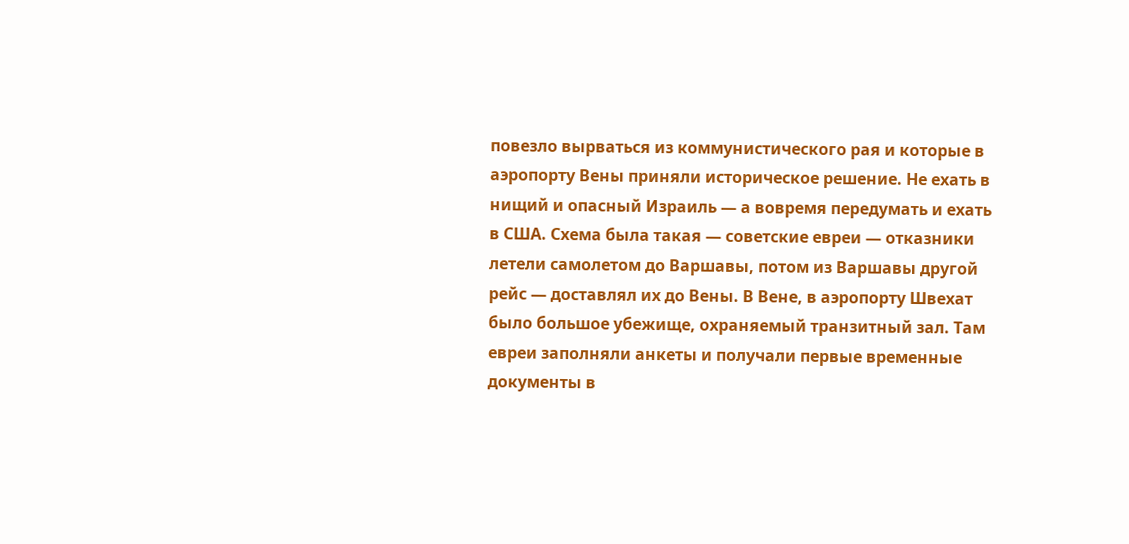повезло вырваться из коммунистического рая и которые в аэропорту Вены приняли историческое решение. Не ехать в нищий и опасный Израиль — а вовремя передумать и ехать в США. Схема была такая — советские евреи — отказники летели самолетом до Варшавы, потом из Варшавы другой рейс — доставлял их до Вены. В Вене, в аэропорту Швехат было большое убежище, охраняемый транзитный зал. Там евреи заполняли анкеты и получали первые временные документы в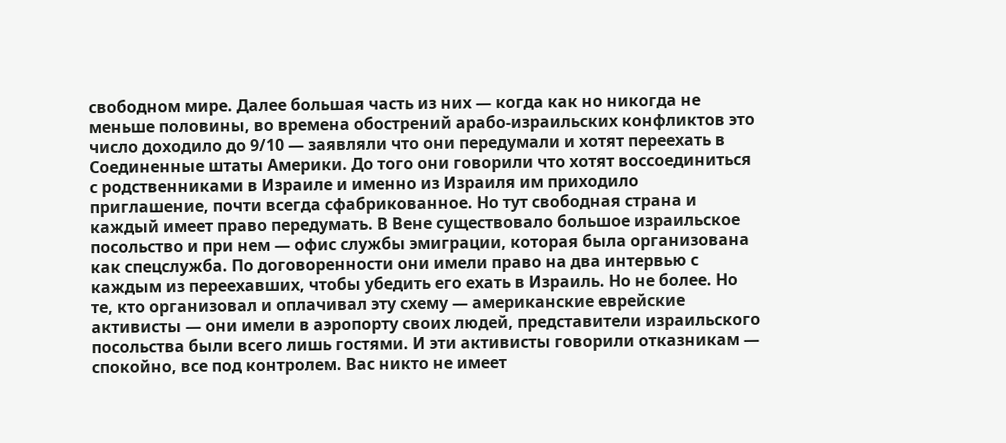свободном мире. Далее большая часть из них — когда как но никогда не меньше половины, во времена обострений арабо-израильских конфликтов это число доходило до 9/10 — заявляли что они передумали и хотят переехать в Соединенные штаты Америки. До того они говорили что хотят воссоединиться с родственниками в Израиле и именно из Израиля им приходило приглашение, почти всегда сфабрикованное. Но тут свободная страна и каждый имеет право передумать. В Вене существовало большое израильское посольство и при нем — офис службы эмиграции, которая была организована как спецслужба. По договоренности они имели право на два интервью с каждым из переехавших, чтобы убедить его ехать в Израиль. Но не более. Но те, кто организовал и оплачивал эту схему — американские еврейские активисты — они имели в аэропорту своих людей, представители израильского посольства были всего лишь гостями. И эти активисты говорили отказникам — спокойно, все под контролем. Вас никто не имеет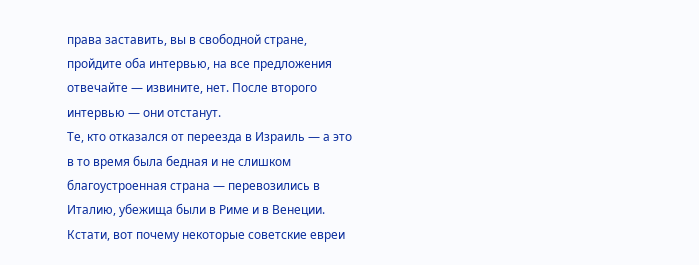права заставить, вы в свободной стране, пройдите оба интервью, на все предложения отвечайте — извините, нет. После второго интервью — они отстанут.
Те, кто отказался от переезда в Израиль — а это в то время была бедная и не слишком благоустроенная страна — перевозились в Италию, убежища были в Риме и в Венеции. Кстати, вот почему некоторые советские евреи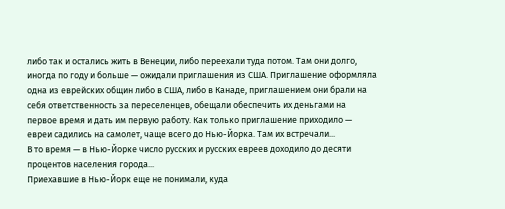либо так и остались жить в Венеции, либо переехали туда потом. Там они долго, иногда по году и больше — ожидали приглашения из США. Приглашение оформляла одна из еврейских общин либо в США, либо в Канаде, приглашением они брали на себя ответственность за переселенцев, обещали обеспечить их деньгами на первое время и дать им первую работу. Как только приглашение приходило — евреи садились на самолет, чаще всего до Нью-Йорка. Там их встречали...
В то время — в Нью-Йорке число русских и русских евреев доходило до десяти процентов населения города...
Приехавшие в Нью-Йорк еще не понимали, куда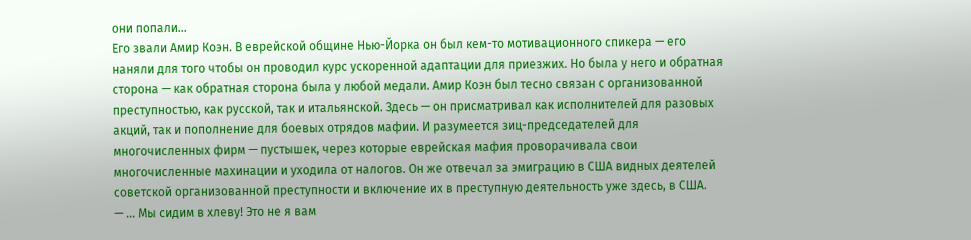они попали...
Его звали Амир Коэн. В еврейской общине Нью-Йорка он был кем-то мотивационного спикера — его наняли для того чтобы он проводил курс ускоренной адаптации для приезжих. Но была у него и обратная сторона — как обратная сторона была у любой медали. Амир Коэн был тесно связан с организованной преступностью, как русской, так и итальянской. Здесь — он присматривал как исполнителей для разовых акций, так и пополнение для боевых отрядов мафии. И разумеется зиц-председателей для многочисленных фирм — пустышек, через которые еврейская мафия проворачивала свои многочисленные махинации и уходила от налогов. Он же отвечал за эмиграцию в США видных деятелей советской организованной преступности и включение их в преступную деятельность уже здесь, в США.
— ... Мы сидим в хлеву! Это не я вам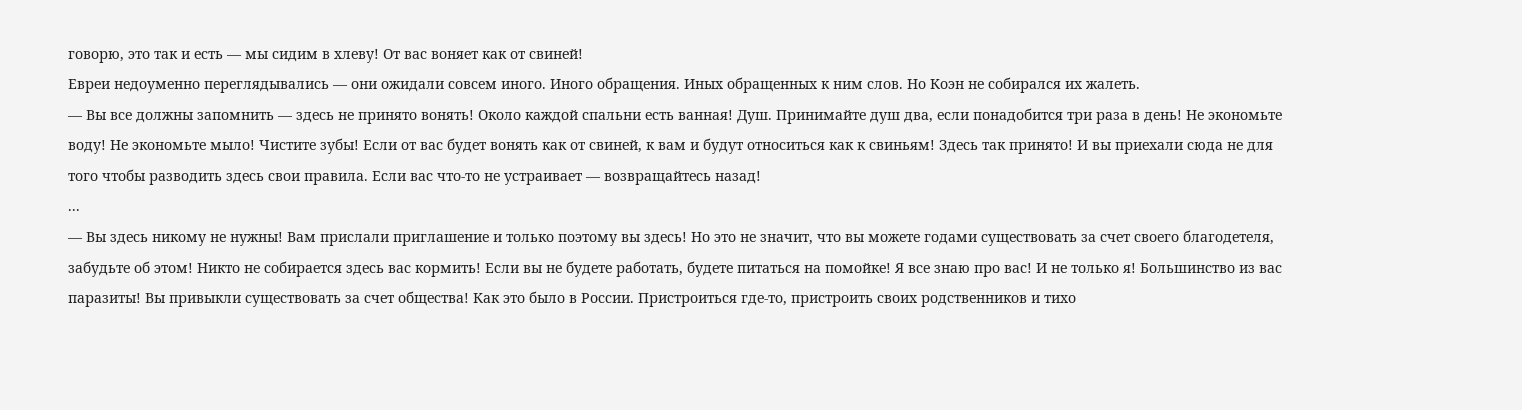говорю, это так и есть — мы сидим в хлеву! От вас воняет как от свиней!
Евреи недоуменно переглядывались — они ожидали совсем иного. Иного обращения. Иных обращенных к ним слов. Но Коэн не собирался их жалеть.
— Вы все должны запомнить — здесь не принято вонять! Около каждой спальни есть ванная! Душ. Принимайте душ два, если понадобится три раза в день! Не экономьте воду! Не экономьте мыло! Чистите зубы! Если от вас будет вонять как от свиней, к вам и будут относиться как к свиньям! Здесь так принято! И вы приехали сюда не для того чтобы разводить здесь свои правила. Если вас что-то не устраивает — возвращайтесь назад!
...
— Вы здесь никому не нужны! Вам прислали приглашение и только поэтому вы здесь! Но это не значит, что вы можете годами существовать за счет своего благодетеля, забудьте об этом! Никто не собирается здесь вас кормить! Если вы не будете работать, будете питаться на помойке! Я все знаю про вас! И не только я! Большинство из вас паразиты! Вы привыкли существовать за счет общества! Как это было в России. Пристроиться где-то, пристроить своих родственников и тихо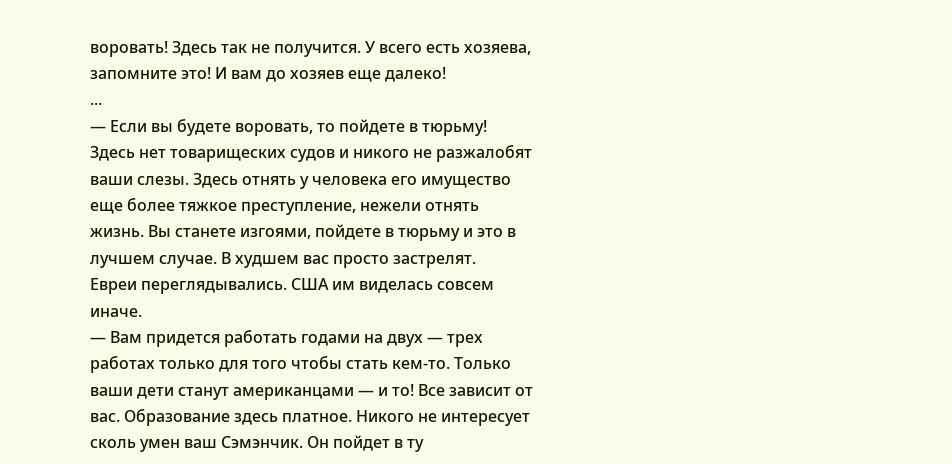воровать! Здесь так не получится. У всего есть хозяева, запомните это! И вам до хозяев еще далеко!
...
— Если вы будете воровать, то пойдете в тюрьму! Здесь нет товарищеских судов и никого не разжалобят ваши слезы. Здесь отнять у человека его имущество еще более тяжкое преступление, нежели отнять жизнь. Вы станете изгоями, пойдете в тюрьму и это в лучшем случае. В худшем вас просто застрелят.
Евреи переглядывались. США им виделась совсем иначе.
— Вам придется работать годами на двух — трех работах только для того чтобы стать кем-то. Только ваши дети станут американцами — и то! Все зависит от вас. Образование здесь платное. Никого не интересует сколь умен ваш Сэмэнчик. Он пойдет в ту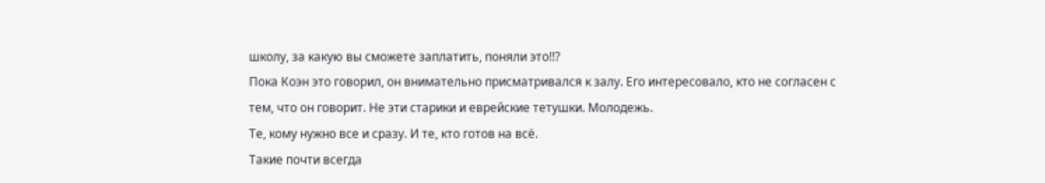школу, за какую вы сможете заплатить, поняли это!!?
Пока Коэн это говорил, он внимательно присматривался к залу. Его интересовало, кто не согласен с тем, что он говорит. Не эти старики и еврейские тетушки. Молодежь.
Те, кому нужно все и сразу. И те, кто готов на всё.
Такие почти всегда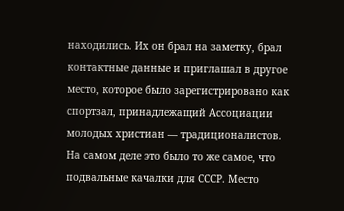находились. Их он брал на заметку, брал контактные данные и приглашал в другое место, которое было зарегистрировано как спортзал, принадлежащий Ассоциации молодых христиан — традиционалистов.
На самом деле это было то же самое, что подвальные качалки для СССР. Место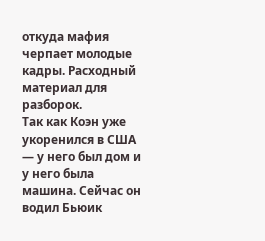откуда мафия черпает молодые кадры. Расходный материал для разборок.
Так как Коэн уже укоренился в США — у него был дом и у него была машина. Сейчас он водил Бьюик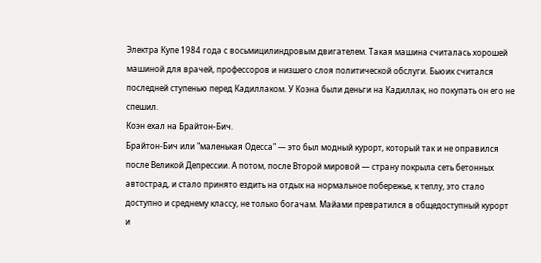Электра Купе 1984 года с восьмицилиндровым двигателем. Такая машина считалась хорошей машиной для врачей, профессоров и низшего слоя политической обслуги. Бьюик считался последней ступенью перед Кадиллаком. У Коэна были деньги на Кадиллак, но покупать он его не спешил.
Коэн ехал на Брайтон-Бич.
Брайтон-Бич или "маленькая Одесса" — это был модный курорт, который так и не оправился после Великой Депрессии. А потом, после Второй мировой — страну покрыла сеть бетонных автострад, и стало принято ездить на отдых на нормальное побережье, к теплу, это стало доступно и среднему классу, не только богачам. Майами превратился в общедоступный курорт и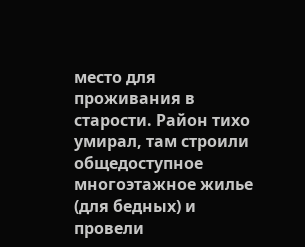место для проживания в старости. Район тихо умирал, там строили общедоступное многоэтажное жилье (для бедных) и провели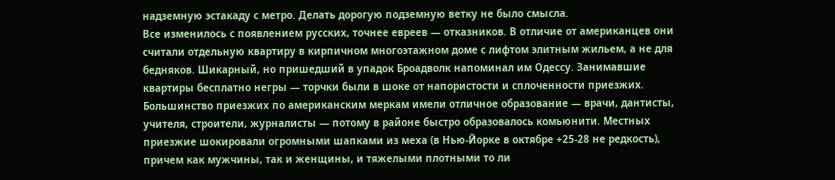надземную эстакаду с метро. Делать дорогую подземную ветку не было смысла.
Все изменилось с появлением русских, точнее евреев — отказников. В отличие от американцев они считали отдельную квартиру в кирпичном многоэтажном доме с лифтом элитным жильем, а не для бедняков. Шикарный, но пришедший в упадок Броадволк напоминал им Одессу. Занимавшие квартиры бесплатно негры — торчки были в шоке от напористости и сплоченности приезжих. Большинство приезжих по американским меркам имели отличное образование — врачи, дантисты, учителя, строители, журналисты — потому в районе быстро образовалось комьюнити. Местных приезжие шокировали огромными шапками из меха (в Нью-Йорке в октябре +25-28 не редкость), причем как мужчины, так и женщины, и тяжелыми плотными то ли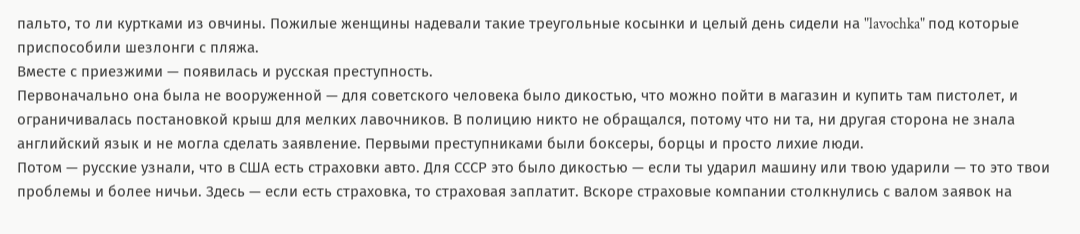пальто, то ли куртками из овчины. Пожилые женщины надевали такие треугольные косынки и целый день сидели на "lavochka" под которые приспособили шезлонги с пляжа.
Вместе с приезжими — появилась и русская преступность.
Первоначально она была не вооруженной — для советского человека было дикостью, что можно пойти в магазин и купить там пистолет, и ограничивалась постановкой крыш для мелких лавочников. В полицию никто не обращался, потому что ни та, ни другая сторона не знала английский язык и не могла сделать заявление. Первыми преступниками были боксеры, борцы и просто лихие люди.
Потом — русские узнали, что в США есть страховки авто. Для СССР это было дикостью — если ты ударил машину или твою ударили — то это твои проблемы и более ничьи. Здесь — если есть страховка, то страховая заплатит. Вскоре страховые компании столкнулись с валом заявок на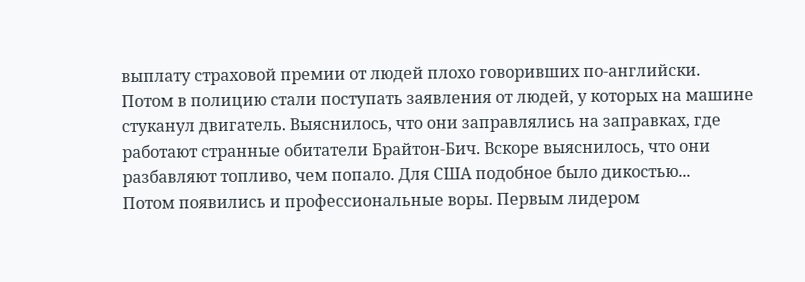выплату страховой премии от людей плохо говоривших по-английски.
Потом в полицию стали поступать заявления от людей, у которых на машине стуканул двигатель. Выяснилось, что они заправлялись на заправках, где работают странные обитатели Брайтон-Бич. Вскоре выяснилось, что они разбавляют топливо, чем попало. Для США подобное было дикостью...
Потом появились и профессиональные воры. Первым лидером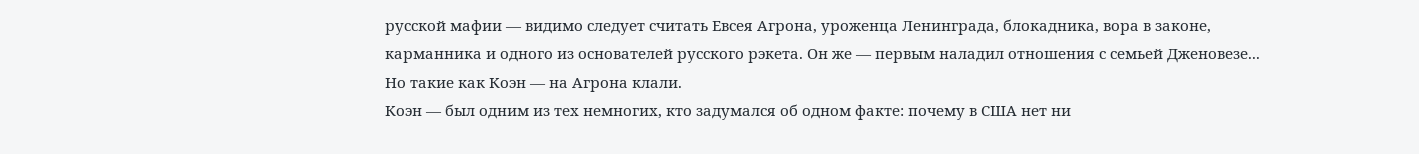русской мафии — видимо следует считать Евсея Агрона, уроженца Ленинграда, блокадника, вора в законе, карманника и одного из основателей русского рэкета. Он же — первым наладил отношения с семьей Дженовезе...
Но такие как Коэн — на Агрона клали.
Коэн — был одним из тех немногих, кто задумался об одном факте: почему в США нет ни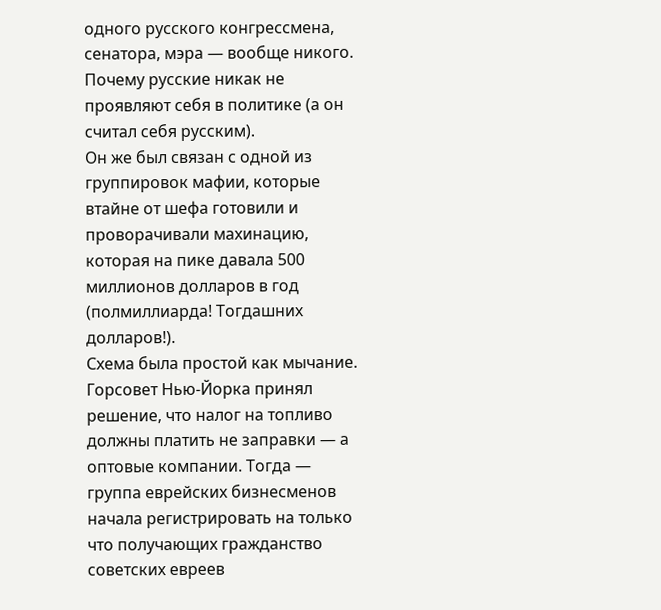одного русского конгрессмена, сенатора, мэра — вообще никого. Почему русские никак не проявляют себя в политике (а он считал себя русским).
Он же был связан с одной из группировок мафии, которые втайне от шефа готовили и проворачивали махинацию, которая на пике давала 500 миллионов долларов в год (полмиллиарда! Тогдашних долларов!).
Схема была простой как мычание. Горсовет Нью-Йорка принял решение, что налог на топливо должны платить не заправки — а оптовые компании. Тогда — группа еврейских бизнесменов начала регистрировать на только что получающих гражданство советских евреев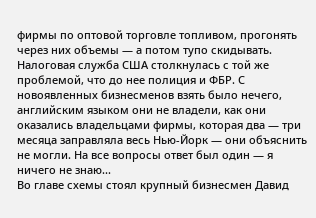фирмы по оптовой торговле топливом, прогонять через них объемы — а потом тупо скидывать. Налоговая служба США столкнулась с той же проблемой, что до нее полиция и ФБР. С новоявленных бизнесменов взять было нечего, английским языком они не владели, как они оказались владельцами фирмы, которая два — три месяца заправляла весь Нью-Йорк — они объяснить не могли. На все вопросы ответ был один — я ничего не знаю...
Во главе схемы стоял крупный бизнесмен Давид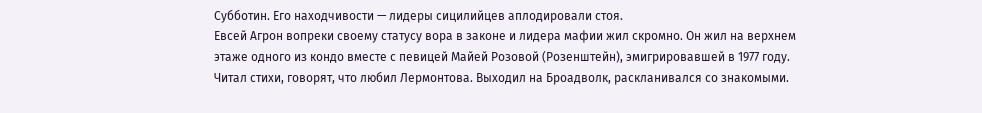Субботин. Его находчивости — лидеры сицилийцев аплодировали стоя.
Евсей Агрон вопреки своему статусу вора в законе и лидера мафии жил скромно. Он жил на верхнем этаже одного из кондо вместе с певицей Майей Розовой (Розенштейн), эмигрировавшей в 1977 году. Читал стихи, говорят, что любил Лермонтова. Выходил на Броадволк, раскланивался со знакомыми.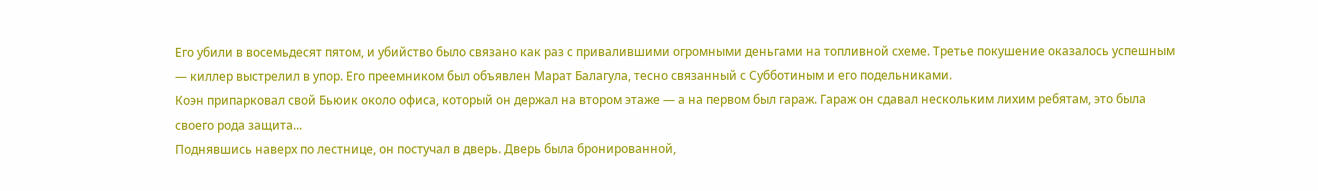Его убили в восемьдесят пятом, и убийство было связано как раз с привалившими огромными деньгами на топливной схеме. Третье покушение оказалось успешным — киллер выстрелил в упор. Его преемником был объявлен Марат Балагула, тесно связанный с Субботиным и его подельниками.
Коэн припарковал свой Бьюик около офиса, который он держал на втором этаже — а на первом был гараж. Гараж он сдавал нескольким лихим ребятам, это была своего рода защита...
Поднявшись наверх по лестнице, он постучал в дверь. Дверь была бронированной,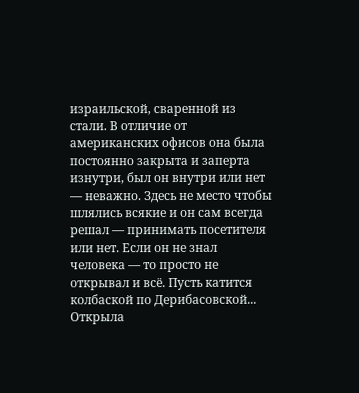израильской, сваренной из стали. В отличие от американских офисов она была постоянно закрыта и заперта изнутри, был он внутри или нет — неважно. Здесь не место чтобы шлялись всякие и он сам всегда решал — принимать посетителя или нет. Если он не знал человека — то просто не открывал и всё. Пусть катится колбаской по Дерибасовской...
Открыла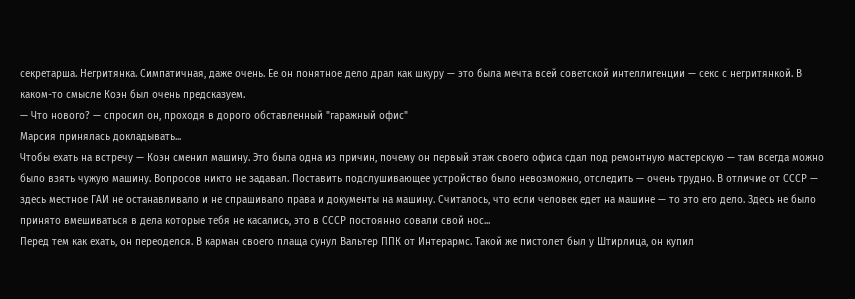секретарша. Негритянка. Симпатичная, даже очень. Ее он понятное дело драл как шкуру — это была мечта всей советской интеллигенции — секс с негритянкой. В каком-то смысле Коэн был очень предсказуем.
— Что нового? — спросил он, проходя в дорого обставленный "гаражный офис"
Марсия принялась докладывать...
Чтобы ехать на встречу — Коэн сменил машину. Это была одна из причин, почему он первый этаж своего офиса сдал под ремонтную мастерскую — там всегда можно было взять чужую машину. Вопросов никто не задавал. Поставить подслушивающее устройство было невозможно, отследить — очень трудно. В отличие от СССР — здесь местное ГАИ не останавливало и не спрашивало права и документы на машину. Считалось, что если человек едет на машине — то это его дело. Здесь не было принято вмешиваться в дела которые тебя не касались, это в СССР постоянно совали свой нос...
Перед тем как ехать, он переоделся. В карман своего плаща сунул Вальтер ППК от Интерармс. Такой же пистолет был у Штирлица, он купил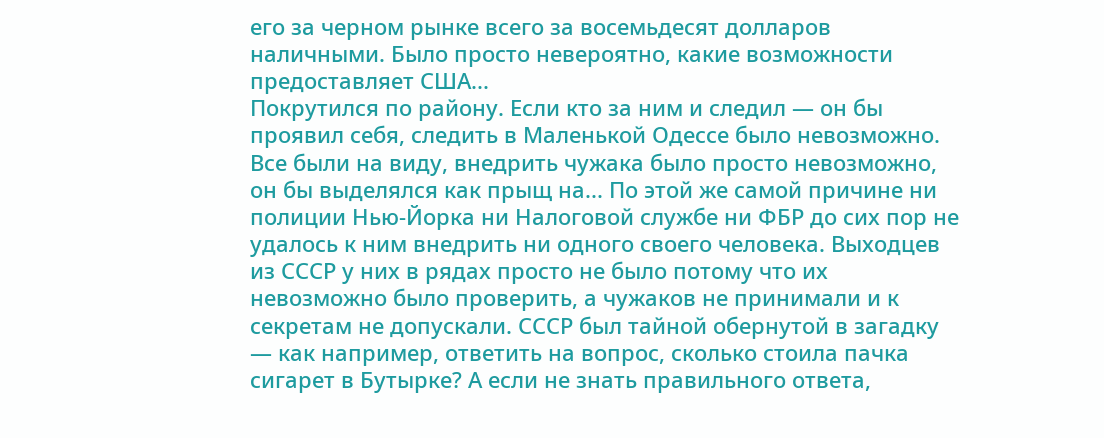его за черном рынке всего за восемьдесят долларов наличными. Было просто невероятно, какие возможности предоставляет США...
Покрутился по району. Если кто за ним и следил — он бы проявил себя, следить в Маленькой Одессе было невозможно. Все были на виду, внедрить чужака было просто невозможно, он бы выделялся как прыщ на... По этой же самой причине ни полиции Нью-Йорка ни Налоговой службе ни ФБР до сих пор не удалось к ним внедрить ни одного своего человека. Выходцев из СССР у них в рядах просто не было потому что их невозможно было проверить, а чужаков не принимали и к секретам не допускали. СССР был тайной обернутой в загадку — как например, ответить на вопрос, сколько стоила пачка сигарет в Бутырке? А если не знать правильного ответа,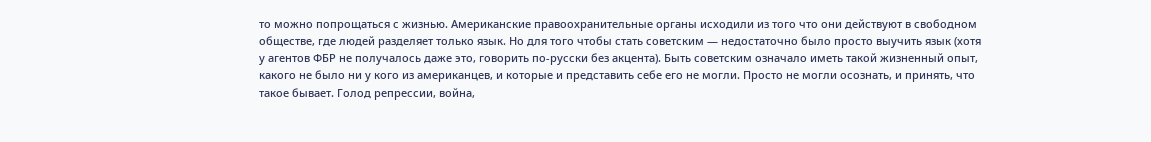то можно попрощаться с жизнью. Американские правоохранительные органы исходили из того что они действуют в свободном обществе, где людей разделяет только язык. Но для того чтобы стать советским — недостаточно было просто выучить язык (хотя у агентов ФБР не получалось даже это, говорить по-русски без акцента). Быть советским означало иметь такой жизненный опыт, какого не было ни у кого из американцев, и которые и представить себе его не могли. Просто не могли осознать, и принять, что такое бывает. Голод репрессии, война,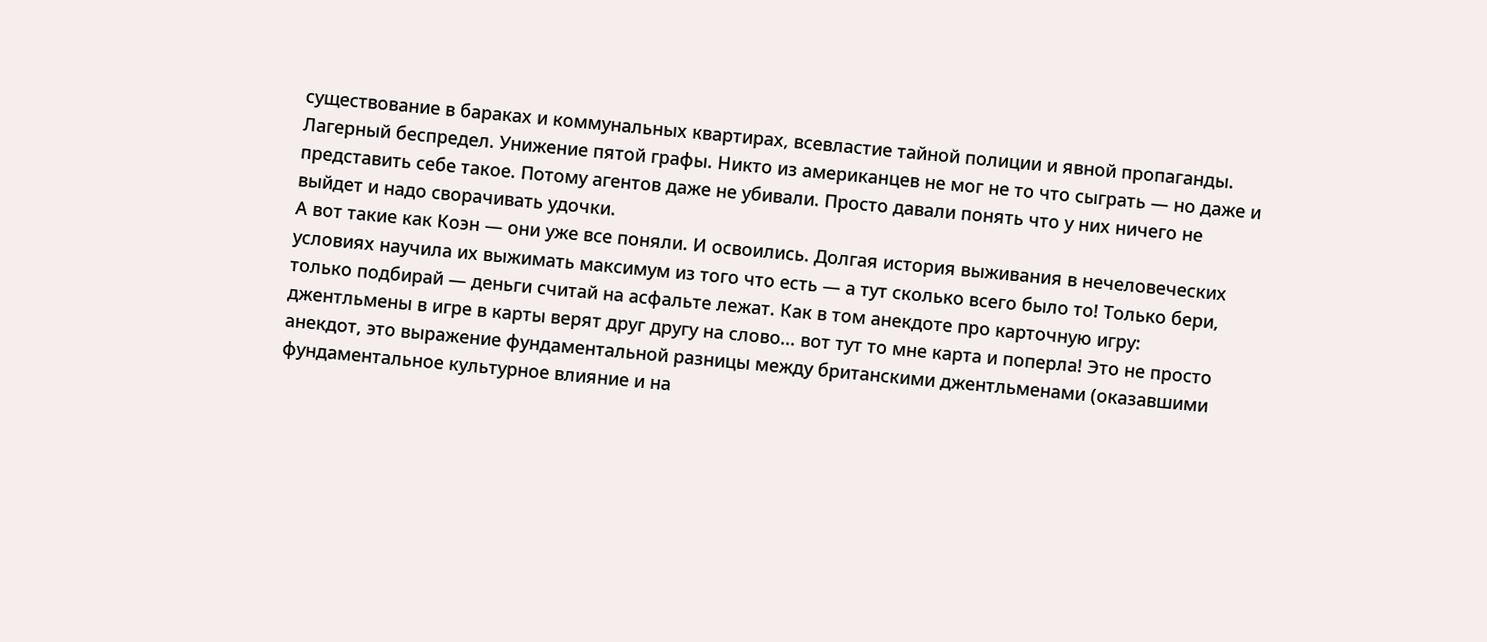существование в бараках и коммунальных квартирах, всевластие тайной полиции и явной пропаганды. Лагерный беспредел. Унижение пятой графы. Никто из американцев не мог не то что сыграть — но даже и представить себе такое. Потому агентов даже не убивали. Просто давали понять что у них ничего не выйдет и надо сворачивать удочки.
А вот такие как Коэн — они уже все поняли. И освоились. Долгая история выживания в нечеловеческих условиях научила их выжимать максимум из того что есть — а тут сколько всего было то! Только бери, только подбирай — деньги считай на асфальте лежат. Как в том анекдоте про карточную игру: джентльмены в игре в карты верят друг другу на слово... вот тут то мне карта и поперла! Это не просто анекдот, это выражение фундаментальной разницы между британскими джентльменами (оказавшими фундаментальное культурное влияние и на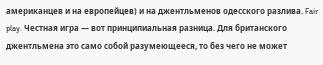американцев и на европейцев) и на джентльменов одесского разлива. Fair play. Честная игра — вот принципиальная разница. Для британского джентльмена это само собой разумеющееся, то без чего не может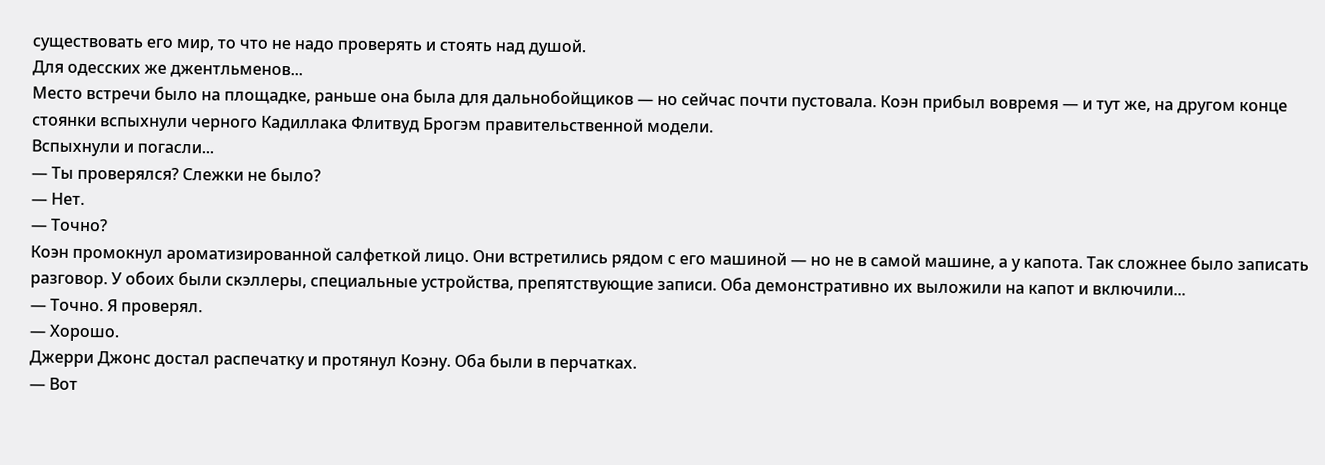существовать его мир, то что не надо проверять и стоять над душой.
Для одесских же джентльменов...
Место встречи было на площадке, раньше она была для дальнобойщиков — но сейчас почти пустовала. Коэн прибыл вовремя — и тут же, на другом конце стоянки вспыхнули черного Кадиллака Флитвуд Брогэм правительственной модели.
Вспыхнули и погасли...
— Ты проверялся? Слежки не было?
— Нет.
— Точно?
Коэн промокнул ароматизированной салфеткой лицо. Они встретились рядом с его машиной — но не в самой машине, а у капота. Так сложнее было записать разговор. У обоих были скэллеры, специальные устройства, препятствующие записи. Оба демонстративно их выложили на капот и включили...
— Точно. Я проверял.
— Хорошо.
Джерри Джонс достал распечатку и протянул Коэну. Оба были в перчатках.
— Вот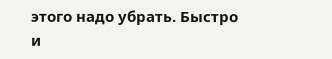этого надо убрать. Быстро и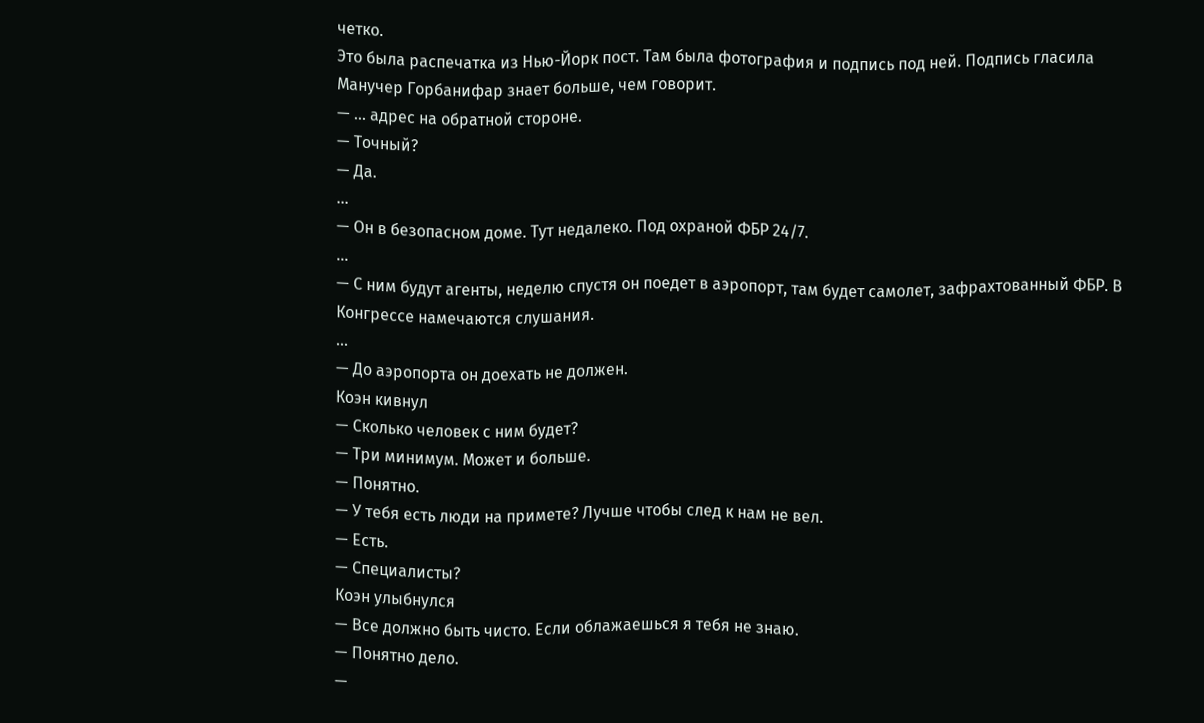четко.
Это была распечатка из Нью-Йорк пост. Там была фотография и подпись под ней. Подпись гласила
Манучер Горбанифар знает больше, чем говорит.
— ... адрес на обратной стороне.
— Точный?
— Да.
...
— Он в безопасном доме. Тут недалеко. Под охраной ФБР 24/7.
...
— С ним будут агенты, неделю спустя он поедет в аэропорт, там будет самолет, зафрахтованный ФБР. В Конгрессе намечаются слушания.
...
— До аэропорта он доехать не должен.
Коэн кивнул
— Сколько человек с ним будет?
— Три минимум. Может и больше.
— Понятно.
— У тебя есть люди на примете? Лучше чтобы след к нам не вел.
— Есть.
— Специалисты?
Коэн улыбнулся
— Все должно быть чисто. Если облажаешься я тебя не знаю.
— Понятно дело.
—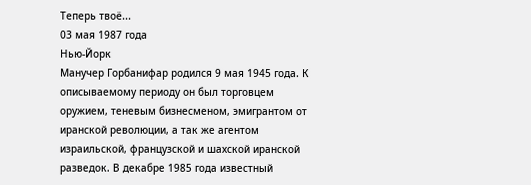Теперь твоё...
03 мая 1987 года
Нью-Йорк
Манучер Горбанифар родился 9 мая 1945 года. К описываемому периоду он был торговцем оружием, теневым бизнесменом, эмигрантом от иранской революции, а так же агентом израильской, французской и шахской иранской разведок. В декабре 1985 года известный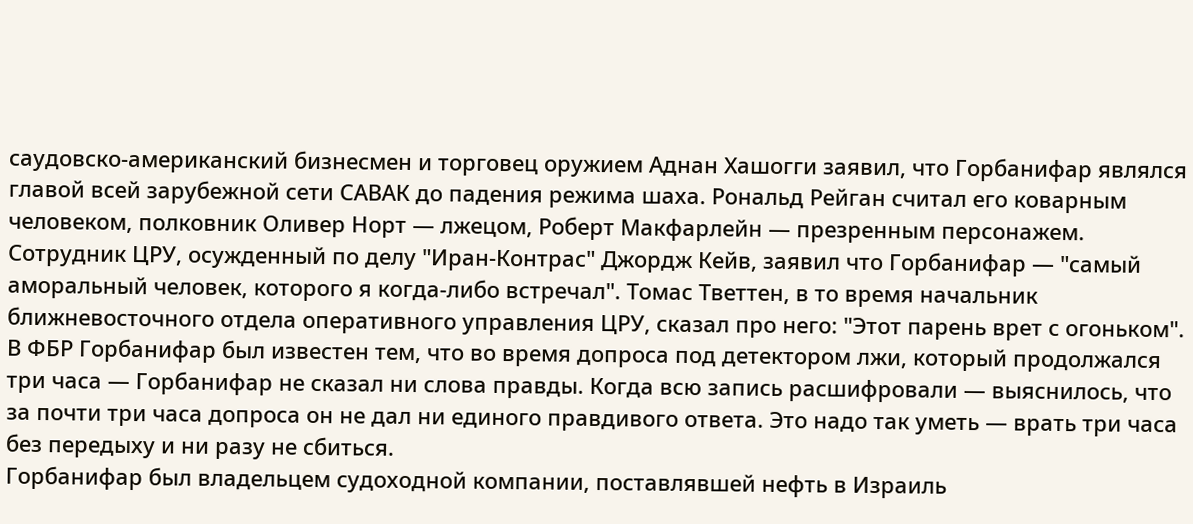саудовско-американский бизнесмен и торговец оружием Аднан Хашогги заявил, что Горбанифар являлся главой всей зарубежной сети САВАК до падения режима шаха. Рональд Рейган считал его коварным человеком, полковник Оливер Норт — лжецом, Роберт Макфарлейн — презренным персонажем. Сотрудник ЦРУ, осужденный по делу "Иран-Контрас" Джордж Кейв, заявил что Горбанифар — "самый аморальный человек, которого я когда-либо встречал". Томас Тветтен, в то время начальник ближневосточного отдела оперативного управления ЦРУ, сказал про него: "Этот парень врет с огоньком". В ФБР Горбанифар был известен тем, что во время допроса под детектором лжи, который продолжался три часа — Горбанифар не сказал ни слова правды. Когда всю запись расшифровали — выяснилось, что за почти три часа допроса он не дал ни единого правдивого ответа. Это надо так уметь — врать три часа без передыху и ни разу не сбиться.
Горбанифар был владельцем судоходной компании, поставлявшей нефть в Израиль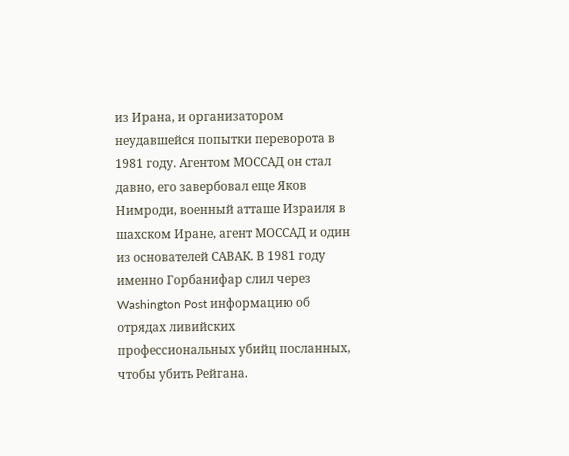из Ирана, и организатором неудавшейся попытки переворота в 1981 году. Агентом МОССАД он стал давно, его завербовал еще Яков Нимроди, военный атташе Израиля в шахском Иране, агент МОССАД и один из основателей САВАК. В 1981 году именно Горбанифар слил через Washington Post информацию об отрядах ливийских профессиональных убийц посланных, чтобы убить Рейгана.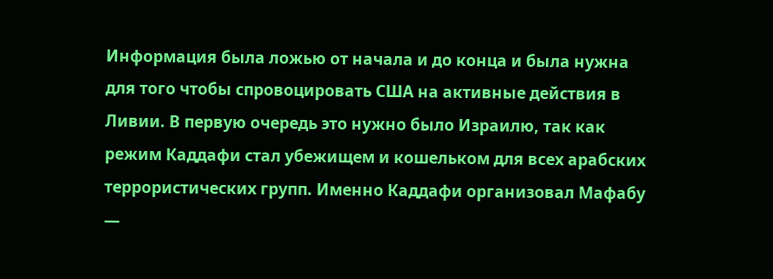Информация была ложью от начала и до конца и была нужна для того чтобы спровоцировать США на активные действия в Ливии. В первую очередь это нужно было Израилю, так как режим Каддафи стал убежищем и кошельком для всех арабских террористических групп. Именно Каддафи организовал Мафабу —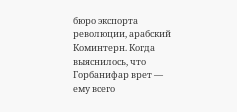бюро экспорта революции, арабский Коминтерн. Когда выяснилось, что Горбанифар врет — ему всего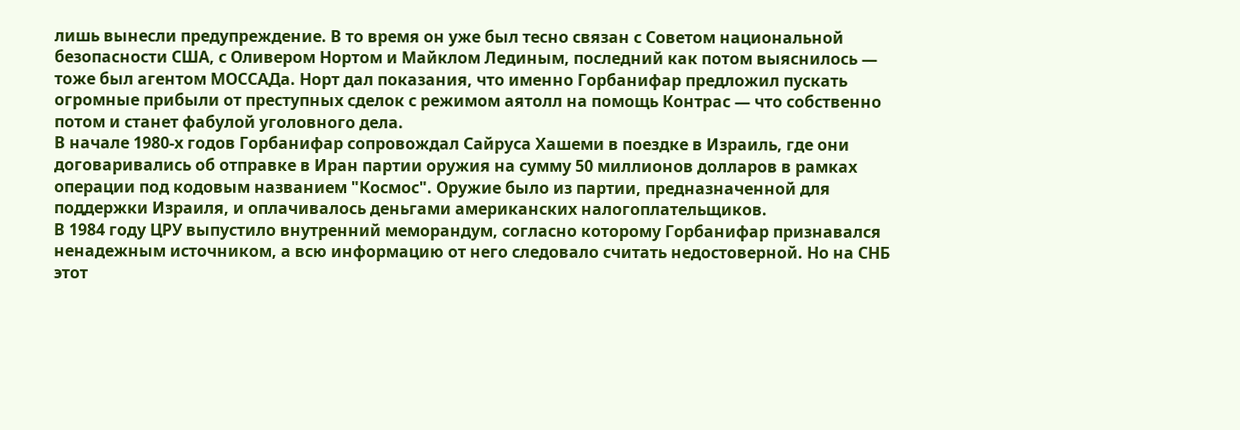лишь вынесли предупреждение. В то время он уже был тесно связан с Советом национальной безопасности США, с Оливером Нортом и Майклом Лединым, последний как потом выяснилось — тоже был агентом МОССАДа. Норт дал показания, что именно Горбанифар предложил пускать огромные прибыли от преступных сделок с режимом аятолл на помощь Контрас — что собственно потом и станет фабулой уголовного дела.
В начале 1980-х годов Горбанифар сопровождал Сайруса Хашеми в поездке в Израиль, где они договаривались об отправке в Иран партии оружия на сумму 50 миллионов долларов в рамках операции под кодовым названием "Космос". Оружие было из партии, предназначенной для поддержки Израиля, и оплачивалось деньгами американских налогоплательщиков.
В 1984 году ЦРУ выпустило внутренний меморандум, согласно которому Горбанифар признавался ненадежным источником, а всю информацию от него следовало считать недостоверной. Но на СНБ этот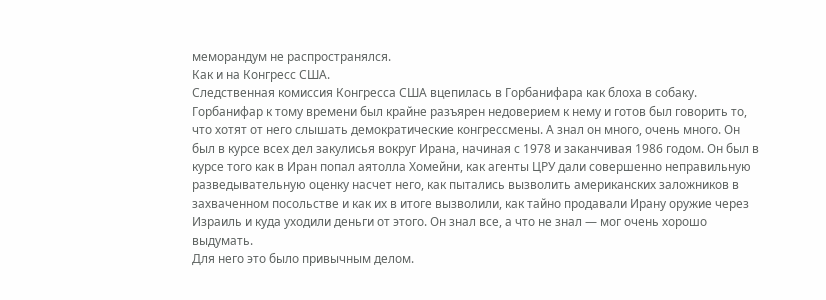меморандум не распространялся.
Как и на Конгресс США.
Следственная комиссия Конгресса США вцепилась в Горбанифара как блоха в собаку. Горбанифар к тому времени был крайне разъярен недоверием к нему и готов был говорить то, что хотят от него слышать демократические конгрессмены. А знал он много, очень много. Он был в курсе всех дел закулисья вокруг Ирана, начиная с 1978 и заканчивая 1986 годом. Он был в курсе того как в Иран попал аятолла Хомейни, как агенты ЦРУ дали совершенно неправильную разведывательную оценку насчет него, как пытались вызволить американских заложников в захваченном посольстве и как их в итоге вызволили, как тайно продавали Ирану оружие через Израиль и куда уходили деньги от этого. Он знал все, а что не знал — мог очень хорошо выдумать.
Для него это было привычным делом.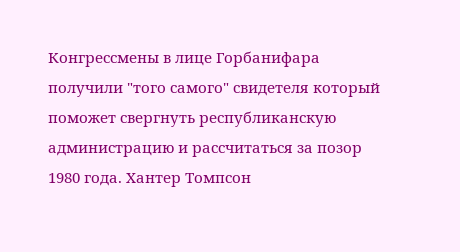Конгрессмены в лице Горбанифара получили "того самого" свидетеля который поможет свергнуть республиканскую администрацию и рассчитаться за позор 1980 года. Хантер Томпсон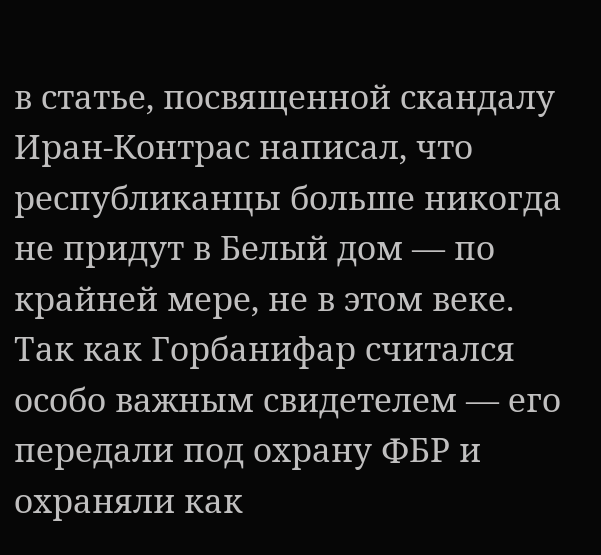в статье, посвященной скандалу Иран-Контрас написал, что республиканцы больше никогда не придут в Белый дом — по крайней мере, не в этом веке.
Так как Горбанифар считался особо важным свидетелем — его передали под охрану ФБР и охраняли как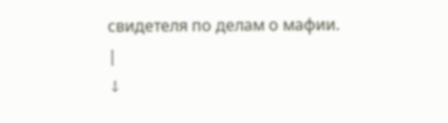свидетеля по делам о мафии.
|
↓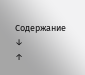Содержание ↓
↑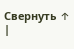Свернуть ↑
|